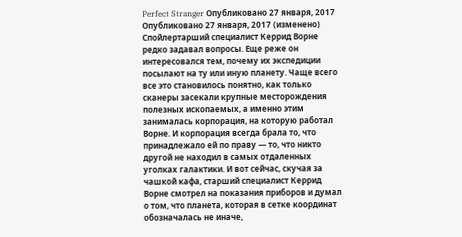Perfect Stranger Опубликовано 27 января, 2017 Опубликовано 27 января, 2017 (изменено) Спойлертарший специалист Керрид Ворне редко задавал вопросы. Еще реже он интересовался тем, почему их экспедиции посылают на ту или иную планету. Чаще всего все это становилось понятно, как только сканеры засекали крупные месторождения полезных ископаемых, а именно этим занималась корпорация, на которую работал Ворне. И корпорация всегда брала то, что принадлежало ей по праву — то, что никто другой не находил в самых отдаленных уголках галактики. И вот сейчас, скучая за чашкой кафа, старший специалист Керрид Ворне смотрел на показания приборов и думал о том, что планета, которая в сетке координат обозначалась не иначе,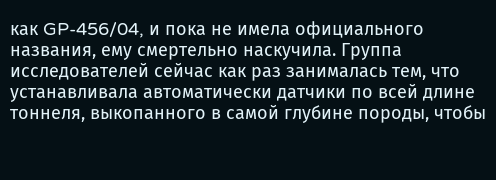как GP-456/04, и пока не имела официального названия, ему смертельно наскучила. Группа исследователей сейчас как раз занималась тем, что устанавливала автоматически датчики по всей длине тоннеля, выкопанного в самой глубине породы, чтобы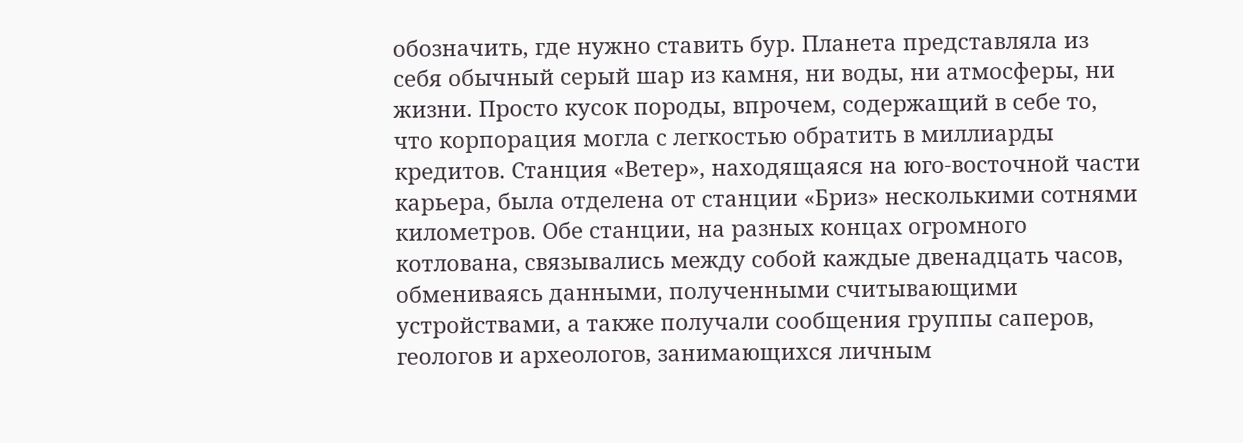обозначить, где нужно ставить бур. Планета представляла из себя обычный серый шар из камня, ни воды, ни атмосферы, ни жизни. Просто кусок породы, впрочем, содержащий в себе то, что корпорация могла с легкостью обратить в миллиарды кредитов. Станция «Ветер», находящаяся на юго-восточной части карьера, была отделена от станции «Бриз» несколькими сотнями километров. Обе станции, на разных концах огромного котлована, связывались между собой каждые двенадцать часов, обмениваясь данными, полученными считывающими устройствами, а также получали сообщения группы саперов, геологов и археологов, занимающихся личным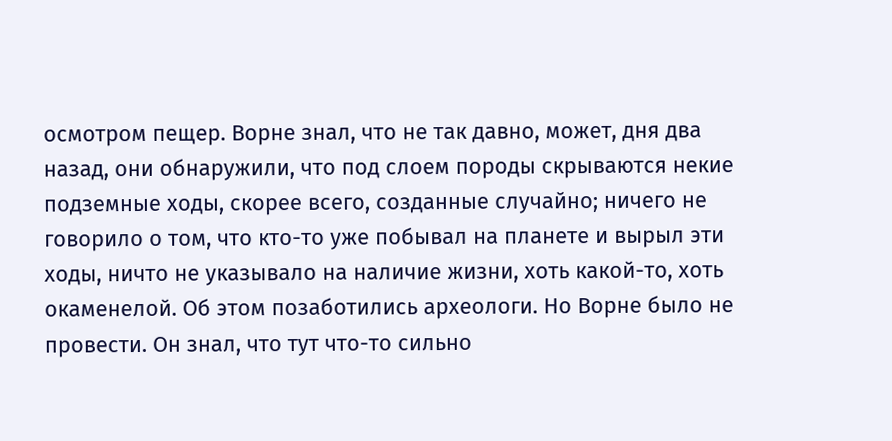осмотром пещер. Ворне знал, что не так давно, может, дня два назад, они обнаружили, что под слоем породы скрываются некие подземные ходы, скорее всего, созданные случайно; ничего не говорило о том, что кто-то уже побывал на планете и вырыл эти ходы, ничто не указывало на наличие жизни, хоть какой-то, хоть окаменелой. Об этом позаботились археологи. Но Ворне было не провести. Он знал, что тут что-то сильно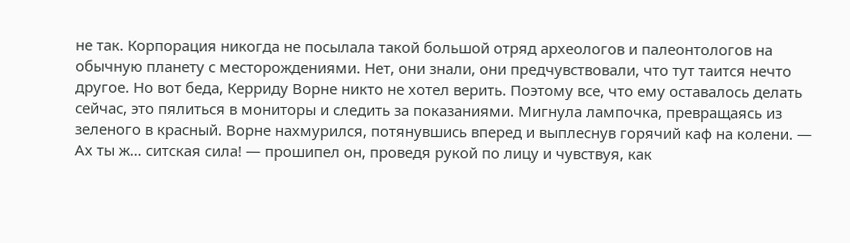не так. Корпорация никогда не посылала такой большой отряд археологов и палеонтологов на обычную планету с месторождениями. Нет, они знали, они предчувствовали, что тут таится нечто другое. Но вот беда, Керриду Ворне никто не хотел верить. Поэтому все, что ему оставалось делать сейчас, это пялиться в мониторы и следить за показаниями. Мигнула лампочка, превращаясь из зеленого в красный. Ворне нахмурился, потянувшись вперед и выплеснув горячий каф на колени. — Ах ты ж… ситская сила! — прошипел он, проведя рукой по лицу и чувствуя, как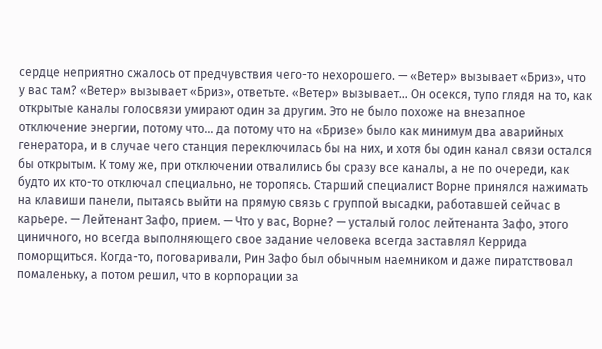сердце неприятно сжалось от предчувствия чего-то нехорошего. — «Ветер» вызывает «Бриз», что у вас там? «Ветер» вызывает «Бриз», ответьте. «Ветер» вызывает… Он осекся, тупо глядя на то, как открытые каналы голосвязи умирают один за другим. Это не было похоже на внезапное отключение энергии, потому что… да потому что на «Бризе» было как минимум два аварийных генератора, и в случае чего станция переключилась бы на них, и хотя бы один канал связи остался бы открытым. К тому же, при отключении отвалились бы сразу все каналы, а не по очереди, как будто их кто-то отключал специально, не торопясь. Старший специалист Ворне принялся нажимать на клавиши панели, пытаясь выйти на прямую связь с группой высадки, работавшей сейчас в карьере. — Лейтенант Зафо, прием. — Что у вас, Ворне? — усталый голос лейтенанта Зафо, этого циничного, но всегда выполняющего свое задание человека всегда заставлял Керрида поморщиться. Когда-то, поговаривали, Рин Зафо был обычным наемником и даже пиратствовал помаленьку, а потом решил, что в корпорации за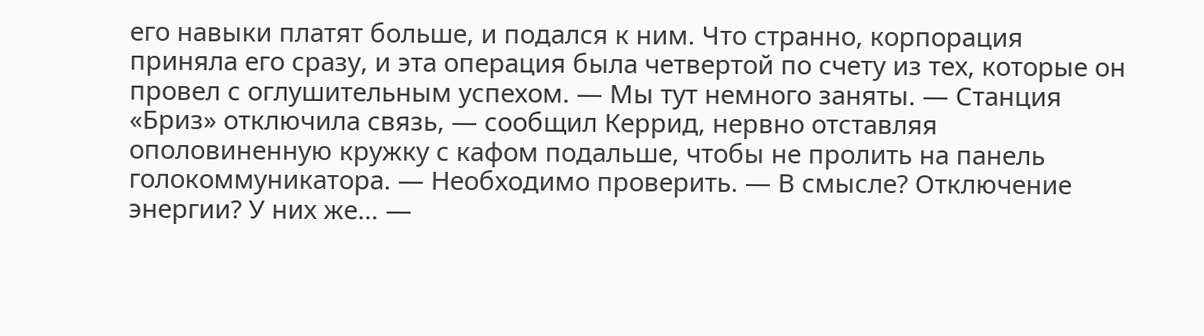его навыки платят больше, и подался к ним. Что странно, корпорация приняла его сразу, и эта операция была четвертой по счету из тех, которые он провел с оглушительным успехом. — Мы тут немного заняты. — Станция «Бриз» отключила связь, — сообщил Керрид, нервно отставляя ополовиненную кружку с кафом подальше, чтобы не пролить на панель голокоммуникатора. — Необходимо проверить. — В смысле? Отключение энергии? У них же… —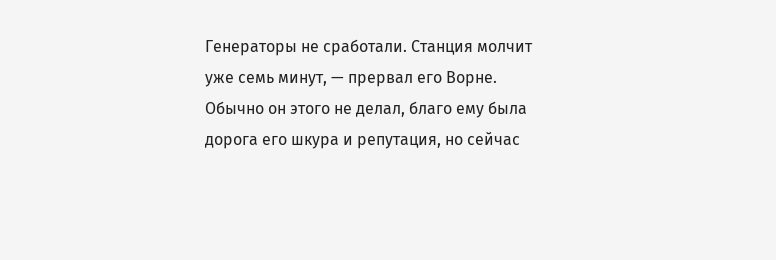Генераторы не сработали. Станция молчит уже семь минут, — прервал его Ворне. Обычно он этого не делал, благо ему была дорога его шкура и репутация, но сейчас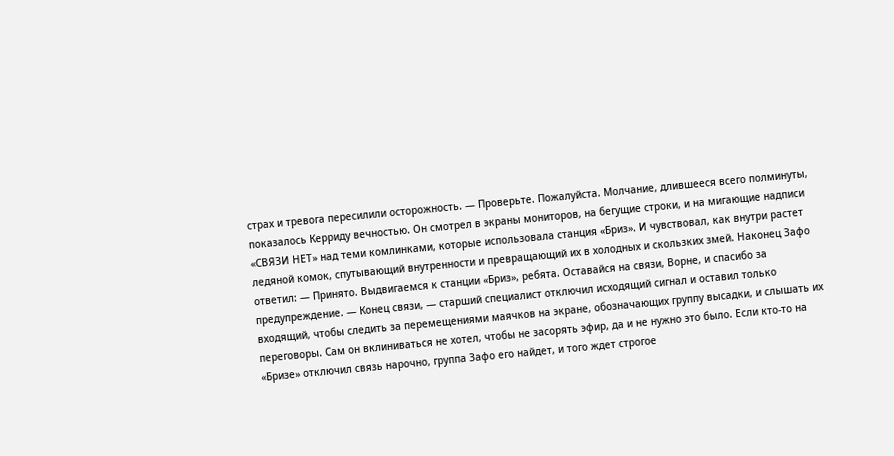страх и тревога пересилили осторожность. — Проверьте. Пожалуйста. Молчание, длившееся всего полминуты, показалось Керриду вечностью. Он смотрел в экраны мониторов, на бегущие строки, и на мигающие надписи «СВЯЗИ НЕТ» над теми комлинками, которые использовала станция «Бриз». И чувствовал, как внутри растет ледяной комок, спутывающий внутренности и превращающий их в холодных и скользких змей. Наконец Зафо ответил: — Принято. Выдвигаемся к станции «Бриз», ребята. Оставайся на связи, Ворне, и спасибо за предупреждение. — Конец связи, — старший специалист отключил исходящий сигнал и оставил только входящий, чтобы следить за перемещениями маячков на экране, обозначающих группу высадки, и слышать их переговоры. Сам он вклиниваться не хотел, чтобы не засорять эфир, да и не нужно это было. Если кто-то на «Бризе» отключил связь нарочно, группа Зафо его найдет, и того ждет строгое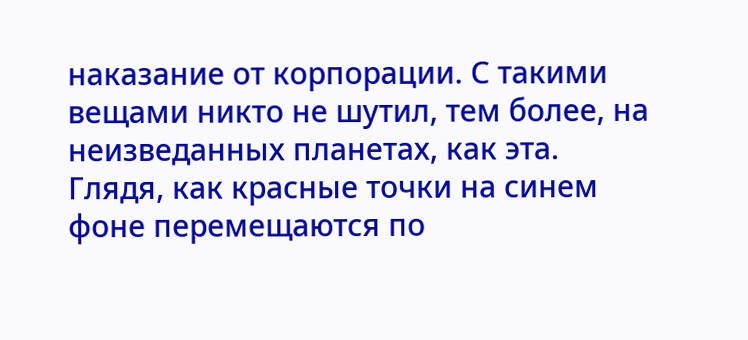наказание от корпорации. С такими вещами никто не шутил, тем более, на неизведанных планетах, как эта. Глядя, как красные точки на синем фоне перемещаются по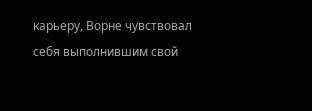карьеру, Ворне чувствовал себя выполнившим свой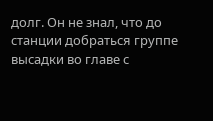долг. Он не знал, что до станции добраться группе высадки во главе с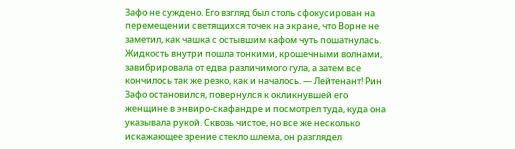Зафо не суждено. Его взгляд был столь сфокусирован на перемещении светящихся точек на экране, что Ворне не заметил, как чашка с остывшим кафом чуть пошатнулась. Жидкость внутри пошла тонкими, крошечными волнами, завибрировала от едва различимого гула, а затем все кончилось так же резко, как и началось. — Лейтенант! Рин Зафо остановился, повернулся к окликнувшей его женщине в энвиро-скафандре и посмотрел туда, куда она указывала рукой. Сквозь чистое, но все же несколько искажающее зрение стекло шлема, он разглядел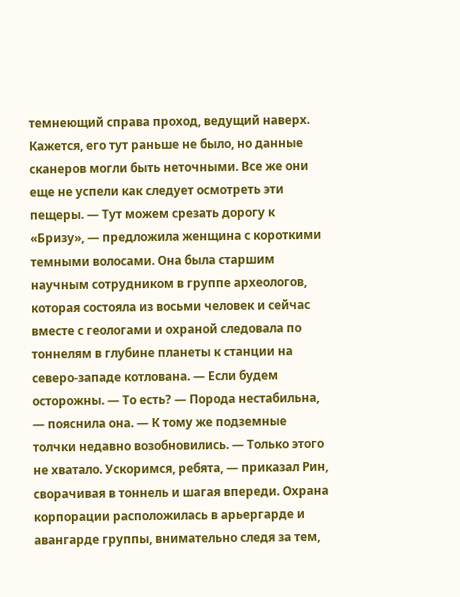темнеющий справа проход, ведущий наверх. Кажется, его тут раньше не было, но данные сканеров могли быть неточными. Все же они еще не успели как следует осмотреть эти пещеры. — Тут можем срезать дорогу к «Бризу», — предложила женщина с короткими темными волосами. Она была старшим научным сотрудником в группе археологов, которая состояла из восьми человек и сейчас вместе с геологами и охраной следовала по тоннелям в глубине планеты к станции на северо-западе котлована. — Если будем осторожны. — То есть? — Порода нестабильна, — пояснила она. — К тому же подземные толчки недавно возобновились. — Только этого не хватало. Ускоримся, ребята, — приказал Рин, сворачивая в тоннель и шагая впереди. Охрана корпорации расположилась в арьергарде и авангарде группы, внимательно следя за тем,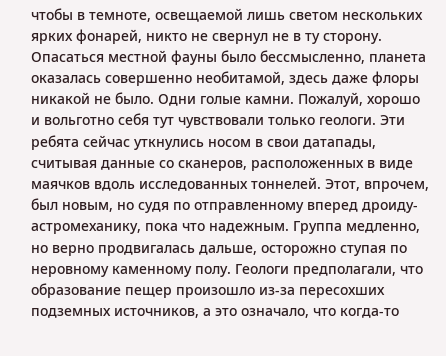чтобы в темноте, освещаемой лишь светом нескольких ярких фонарей, никто не свернул не в ту сторону. Опасаться местной фауны было бессмысленно, планета оказалась совершенно необитамой, здесь даже флоры никакой не было. Одни голые камни. Пожалуй, хорошо и вольготно себя тут чувствовали только геологи. Эти ребята сейчас уткнулись носом в свои датапады, считывая данные со сканеров, расположенных в виде маячков вдоль исследованных тоннелей. Этот, впрочем, был новым, но судя по отправленному вперед дроиду-астромеханику, пока что надежным. Группа медленно, но верно продвигалась дальше, осторожно ступая по неровному каменному полу. Геологи предполагали, что образование пещер произошло из-за пересохших подземных источников, а это означало, что когда-то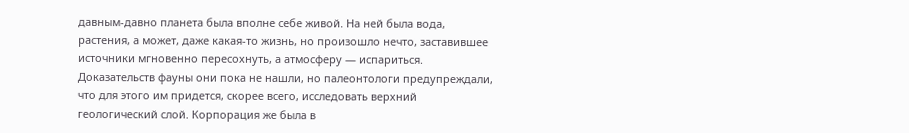давным-давно планета была вполне себе живой. На ней была вода, растения, а может, даже какая-то жизнь, но произошло нечто, заставившее источники мгновенно пересохнуть, а атмосферу — испариться. Доказательств фауны они пока не нашли, но палеонтологи предупреждали, что для этого им придется, скорее всего, исследовать верхний геологический слой. Корпорация же была в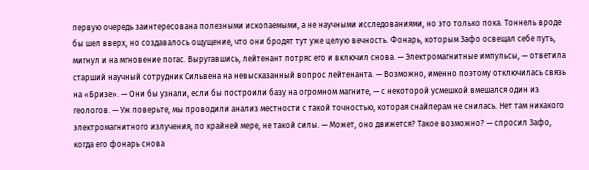первую очередь заинтересована полезными ископаемыми, а не научными исследованиями, но это только пока. Тоннель вроде бы шел вверх, но создавалось ощущение, что они бродят тут уже целую вечность. Фонарь, которым Зафо освещал себе путь, мигнул и на мгновение погас. Выругавшись, лейтенант потряс его и включил снова. — Электромагнитные импульсы, — ответила старший научный сотрудник Сильвена на невысказанный вопрос лейтенанта. — Возможно, именно поэтому отключилась связь на «Бризе». — Они бы узнали, если бы построили базу на огромном магните, — с некоторой усмешкой вмешался один из геологов. — Уж поверьте, мы проводили анализ местности с такой точностью, которая снайперам не снилась. Нет там никакого электромагнитного излучения, по крайней мере, не такой силы. — Может, оно движется? Такое возможно? — спросил Зафо, когда его фонарь снова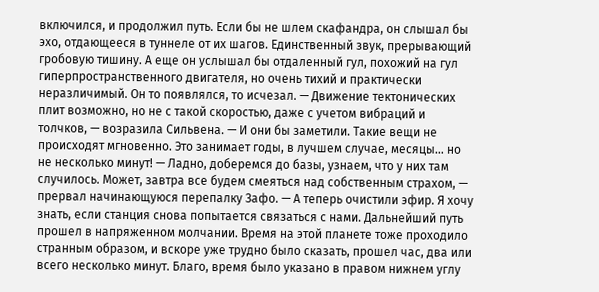включился, и продолжил путь. Если бы не шлем скафандра, он слышал бы эхо, отдающееся в туннеле от их шагов. Единственный звук, прерывающий гробовую тишину. А еще он услышал бы отдаленный гул, похожий на гул гиперпространственного двигателя, но очень тихий и практически неразличимый. Он то появлялся, то исчезал. — Движение тектонических плит возможно, но не с такой скоростью, даже с учетом вибраций и толчков, — возразила Сильвена. — И они бы заметили. Такие вещи не происходят мгновенно. Это занимает годы, в лучшем случае, месяцы… но не несколько минут! — Ладно, доберемся до базы, узнаем, что у них там случилось. Может, завтра все будем смеяться над собственным страхом, — прервал начинающуюся перепалку Зафо. — А теперь очистили эфир. Я хочу знать, если станция снова попытается связаться с нами. Дальнейший путь прошел в напряженном молчании. Время на этой планете тоже проходило странным образом, и вскоре уже трудно было сказать, прошел час, два или всего несколько минут. Благо, время было указано в правом нижнем углу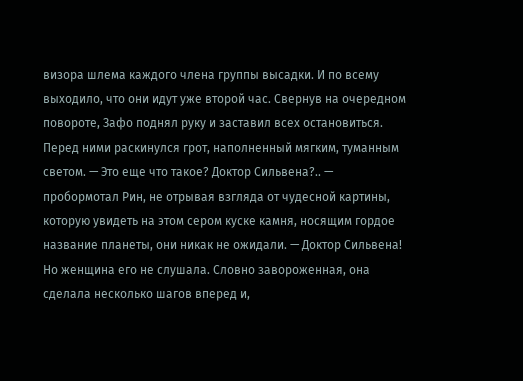визора шлема каждого члена группы высадки. И по всему выходило, что они идут уже второй час. Свернув на очередном повороте, Зафо поднял руку и заставил всех остановиться. Перед ними раскинулся грот, наполненный мягким, туманным светом. — Это еще что такое? Доктор Сильвена?.. — пробормотал Рин, не отрывая взгляда от чудесной картины, которую увидеть на этом сером куске камня, носящим гордое название планеты, они никак не ожидали. — Доктор Сильвена! Но женщина его не слушала. Словно завороженная, она сделала несколько шагов вперед и,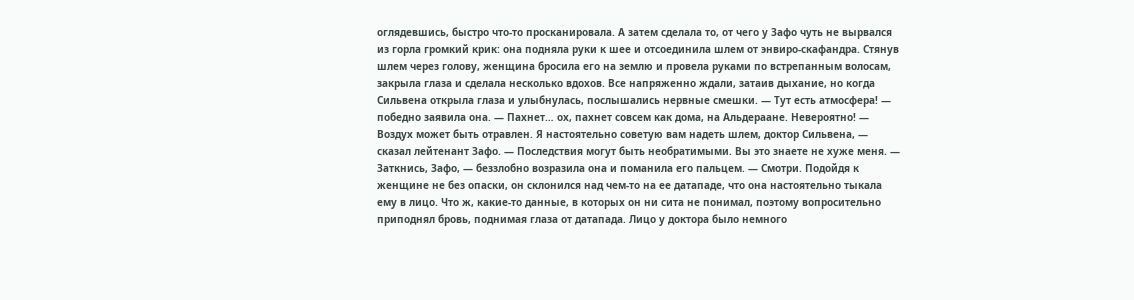оглядевшись, быстро что-то просканировала. А затем сделала то, от чего у Зафо чуть не вырвался из горла громкий крик: она подняла руки к шее и отсоединила шлем от энвиро-скафандра. Стянув шлем через голову, женщина бросила его на землю и провела руками по встрепанным волосам, закрыла глаза и сделала несколько вдохов. Все напряженно ждали, затаив дыхание, но когда Сильвена открыла глаза и улыбнулась, послышались нервные смешки. — Тут есть атмосфера! — победно заявила она. — Пахнет… ох, пахнет совсем как дома, на Альдераане. Невероятно! — Воздух может быть отравлен. Я настоятельно советую вам надеть шлем, доктор Сильвена, — сказал лейтенант Зафо. — Последствия могут быть необратимыми. Вы это знаете не хуже меня. — Заткнись, Зафо, — беззлобно возразила она и поманила его пальцем. — Смотри. Подойдя к женщине не без опаски, он склонился над чем-то на ее датападе, что она настоятельно тыкала ему в лицо. Что ж, какие-то данные, в которых он ни сита не понимал, поэтому вопросительно приподнял бровь, поднимая глаза от датапада. Лицо у доктора было немного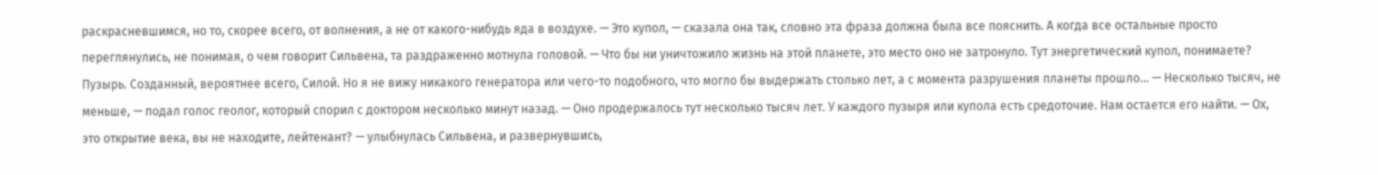раскрасневшимся, но то, скорее всего, от волнения, а не от какого-нибудь яда в воздухе. — Это купол, — сказала она так, словно эта фраза должна была все пояснить. А когда все остальные просто переглянулись, не понимая, о чем говорит Сильвена, та раздраженно мотнула головой. — Что бы ни уничтожило жизнь на этой планете, это место оно не затронуло. Тут энергетический купол, понимаете? Пузырь. Созданный, вероятнее всего, Силой. Но я не вижу никакого генератора или чего-то подобного, что могло бы выдержать столько лет, а с момента разрушения планеты прошло… — Несколько тысяч, не меньше, — подал голос геолог, который спорил с доктором несколько минут назад. — Оно продержалось тут несколько тысяч лет. У каждого пузыря или купола есть средоточие. Нам остается его найти. — Ох, это открытие века, вы не находите, лейтенант? — улыбнулась Сильвена, и развернувшись,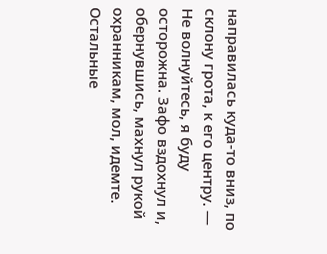направилась куда-то вниз, по склону грота, к его центру. — Не волнуйтесь, я буду осторожна. Зафо вздохнул и, обернувшись, махнул рукой охранникам, мол, идемте. Остальные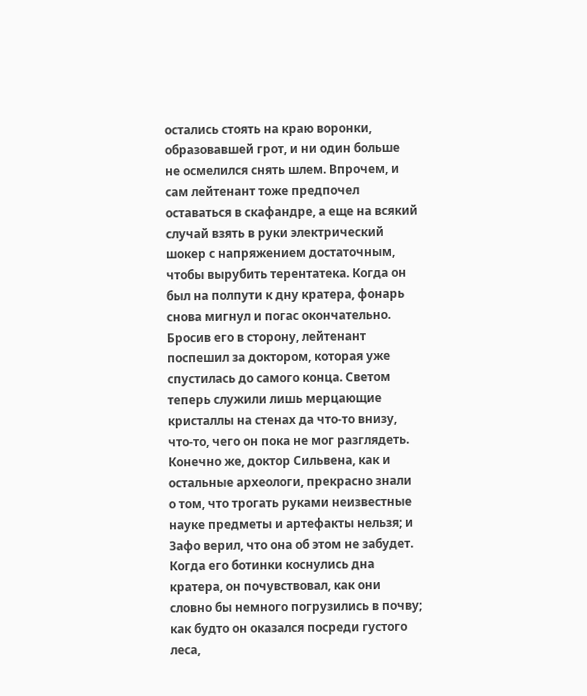остались стоять на краю воронки, образовавшей грот, и ни один больше не осмелился снять шлем. Впрочем, и сам лейтенант тоже предпочел оставаться в скафандре, а еще на всякий случай взять в руки электрический шокер с напряжением достаточным, чтобы вырубить терентатека. Когда он был на полпути к дну кратера, фонарь снова мигнул и погас окончательно. Бросив его в сторону, лейтенант поспешил за доктором, которая уже спустилась до самого конца. Светом теперь служили лишь мерцающие кристаллы на стенах да что-то внизу, что-то, чего он пока не мог разглядеть. Конечно же, доктор Сильвена, как и остальные археологи, прекрасно знали о том, что трогать руками неизвестные науке предметы и артефакты нельзя; и Зафо верил, что она об этом не забудет. Когда его ботинки коснулись дна кратера, он почувствовал, как они словно бы немного погрузились в почву; как будто он оказался посреди густого леса,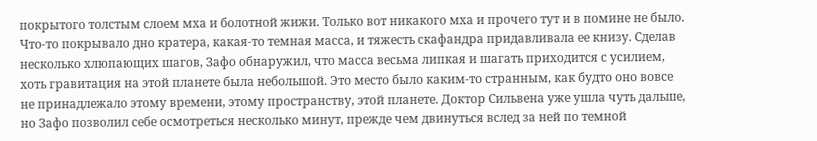покрытого толстым слоем мха и болотной жижи. Только вот никакого мха и прочего тут и в помине не было. Что-то покрывало дно кратера, какая-то темная масса, и тяжесть скафандра придавливала ее книзу. Сделав несколько хлюпающих шагов, Зафо обнаружил, что масса весьма липкая и шагать приходится с усилием, хоть гравитация на этой планете была небольшой. Это место было каким-то странным, как будто оно вовсе не принадлежало этому времени, этому пространству, этой планете. Доктор Сильвена уже ушла чуть дальше, но Зафо позволил себе осмотреться несколько минут, прежде чем двинуться вслед за ней по темной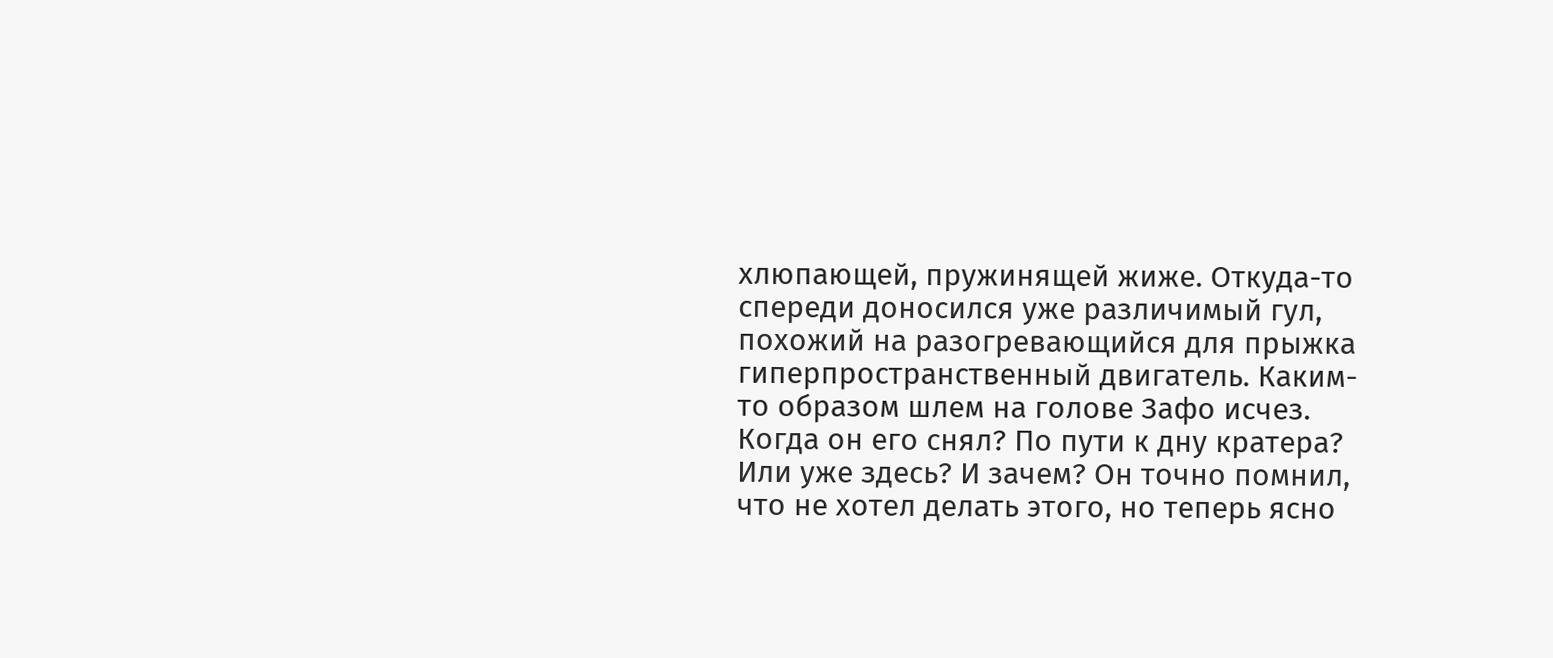хлюпающей, пружинящей жиже. Откуда-то спереди доносился уже различимый гул, похожий на разогревающийся для прыжка гиперпространственный двигатель. Каким-то образом шлем на голове Зафо исчез. Когда он его снял? По пути к дну кратера? Или уже здесь? И зачем? Он точно помнил, что не хотел делать этого, но теперь ясно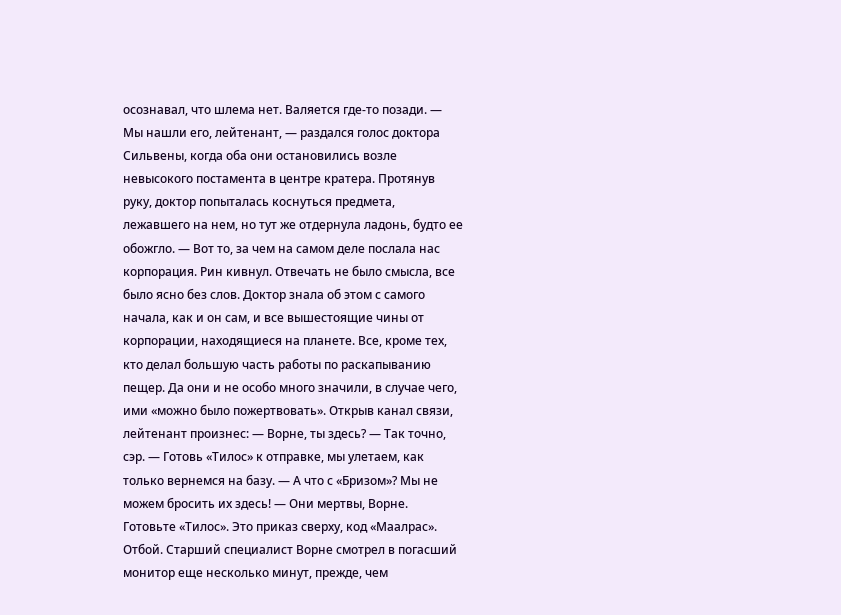осознавал, что шлема нет. Валяется где-то позади. — Мы нашли его, лейтенант, — раздался голос доктора Сильвены, когда оба они остановились возле невысокого постамента в центре кратера. Протянув руку, доктор попыталась коснуться предмета, лежавшего на нем, но тут же отдернула ладонь, будто ее обожгло. — Вот то, за чем на самом деле послала нас корпорация. Рин кивнул. Отвечать не было смысла, все было ясно без слов. Доктор знала об этом с самого начала, как и он сам, и все вышестоящие чины от корпорации, находящиеся на планете. Все, кроме тех, кто делал большую часть работы по раскапыванию пещер. Да они и не особо много значили, в случае чего, ими «можно было пожертвовать». Открыв канал связи, лейтенант произнес: — Ворне, ты здесь? — Так точно, сэр. — Готовь «Тилос» к отправке, мы улетаем, как только вернемся на базу. — А что с «Бризом»? Мы не можем бросить их здесь! — Они мертвы, Ворне. Готовьте «Тилос». Это приказ сверху, код «Маалрас». Отбой. Старший специалист Ворне смотрел в погасший монитор еще несколько минут, прежде, чем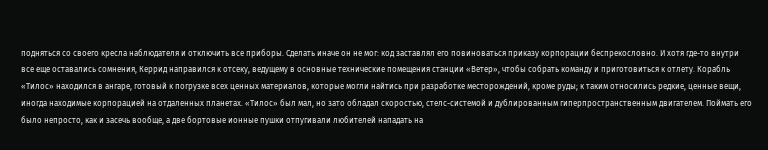подняться со своего кресла наблюдателя и отключить все приборы. Сделать иначе он не мог: код заставлял его повиноваться приказу корпорации беспрекословно. И хотя где-то внутри все еще оставались сомнения, Керрид направился к отсеку, ведущему в основные технические помещения станции «Ветер», чтобы собрать команду и приготовиться к отлету. Корабль «Тилос» находился в ангаре, готовый к погрузке всех ценных материалов, которые могли найтись при разработке месторождений, кроме руды; к таким относились редкие, ценные вещи, иногда находимые корпорацией на отдаленных планетах. «Тилос» был мал, но зато обладал скоростью, стелс-системой и дублированным гиперпространственным двигателем. Поймать его было непросто, как и засечь вообще, а две бортовые ионные пушки отпугивали любителей нападать на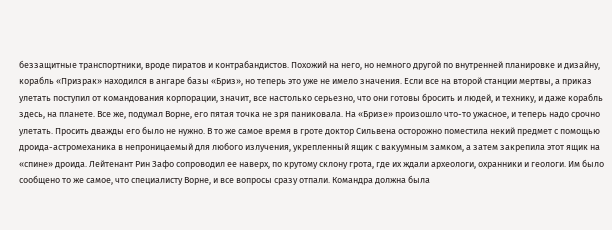беззащитные транспортники, вроде пиратов и контрабандистов. Похожий на него, но немного другой по внутренней планировке и дизайну, корабль «Призрак» находился в ангаре базы «Бриз», но теперь это уже не имело значения. Если все на второй станции мертвы, а приказ улетать поступил от командования корпорации, значит, все настолько серьезно, что они готовы бросить и людей, и технику, и даже корабль здесь, на планете. Все же, подумал Ворне, его пятая точка не зря паниковала. На «Бризе» произошло что-то ужасное, и теперь надо срочно улетать. Просить дважды его было не нужно. В то же самое время в гроте доктор Сильвена осторожно поместила некий предмет с помощью дроида-астромеханика в непроницаемый для любого излучения, укрепленный ящик с вакуумным замком, а затем закрепила этот ящик на «спине» дроида. Лейтенант Рин Зафо сопроводил ее наверх, по крутому склону грота, где их ждали археологи, охранники и геологи. Им было сообщено то же самое, что специалисту Ворне, и все вопросы сразу отпали. Командра должна была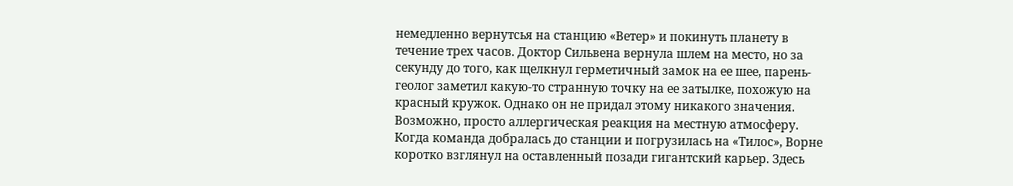немедленно вернутсья на станцию «Ветер» и покинуть планету в течение трех часов. Доктор Сильвена вернула шлем на место, но за секунду до того, как щелкнул герметичный замок на ее шее, парень-геолог заметил какую-то странную точку на ее затылке, похожую на красный кружок. Однако он не придал этому никакого значения. Возможно, просто аллергическая реакция на местную атмосферу. Когда команда добралась до станции и погрузилась на «Тилос», Ворне коротко взглянул на оставленный позади гигантский карьер. Здесь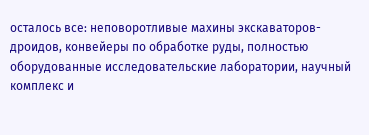осталось все: неповоротливые махины экскаваторов-дроидов, конвейеры по обработке руды, полностью оборудованные исследовательские лаборатории, научный комплекс и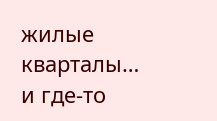жилые кварталы… и где-то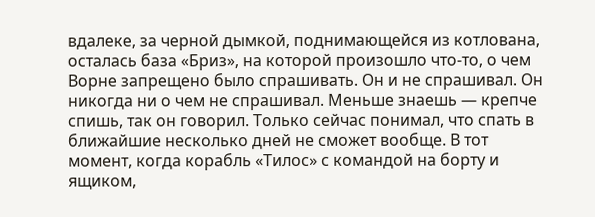вдалеке, за черной дымкой, поднимающейся из котлована, осталась база «Бриз», на которой произошло что-то, о чем Ворне запрещено было спрашивать. Он и не спрашивал. Он никогда ни о чем не спрашивал. Меньше знаешь — крепче спишь, так он говорил. Только сейчас понимал, что спать в ближайшие несколько дней не сможет вообще. В тот момент, когда корабль «Тилос» с командой на борту и ящиком,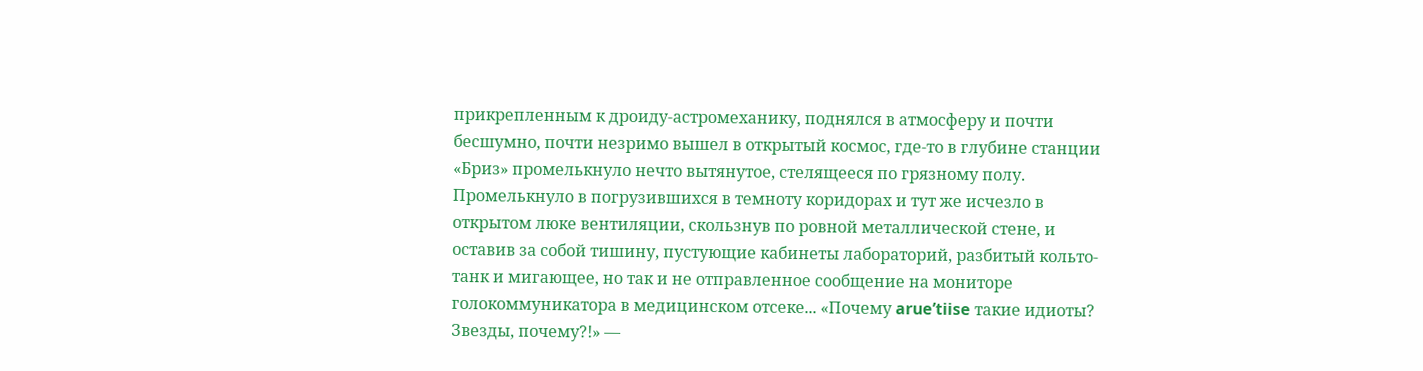прикрепленным к дроиду-астромеханику, поднялся в атмосферу и почти бесшумно, почти незримо вышел в открытый космос, где-то в глубине станции «Бриз» промелькнуло нечто вытянутое, стелящееся по грязному полу. Промелькнуло в погрузившихся в темноту коридорах и тут же исчезло в открытом люке вентиляции, скользнув по ровной металлической стене, и оставив за собой тишину, пустующие кабинеты лабораторий, разбитый кольто-танк и мигающее, но так и не отправленное сообщение на мониторе голокоммуникатора в медицинском отсеке... «Почему arue’tiise такие идиоты? Звезды, почему?!» —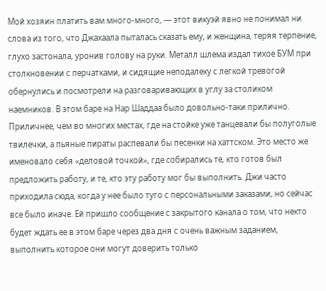Мой хозяин платить вам много-много, — этот викуэй явно не понимал ни слова из того, что Джахаала пыталась сказать ему, и женщина, теряя терпение, глухо застонала, уронив голову на руки. Металл шлема издал тихое БУМ при столкновении с перчатками, и сидящие неподалеку с легкой тревогой обернулись и посмотрели на разговаривающих в углу за столиком наемников. В этом баре на Нар Шаддаа было довольно-таки прилично. Приличнее, чем во многих местах, где на стойке уже танцевали бы полуголые твилечки, а пьяные пираты распевали бы песенки на хаттском. Это место же именовало себя «деловой точкой», где собирались те, кто готов был предложить работу, и те, кто эту работу мог бы выполнить. Джи часто приходила сюда, когда у нее было туго с персональными заказами, но сейчас все было иначе. Ей пришло сообщение с закрытого канала о том, что некто будет ждать ее в этом баре через два дня с очень важным заданием, выполнить которое они могут доверить только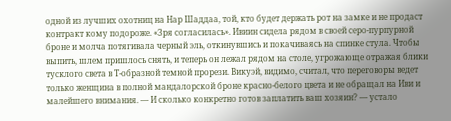одной из лучших охотниц на Нар Шаддаа, той, кто будет держать рот на замке и не продаст контракт кому подороже. «Зря согласилась». Ивиин сидела рядом в своей серо-пурпурной броне и молча потягивала черный эль, откинувшись и покачиваясь на спинке стула. Чтобы выпить, шлем пришлось снять, и теперь он лежал рядом на столе, угрожающе отражая блики тусклого света в Т-образной темной прорези. Викуэй, видимо, считал, что переговоры ведет только женщина в полной мандалорской броне красно-белого цвета и не обращал на Иви и малейшего внимания. — И сколько конкретно готов заплатить ваш хозяин? — устало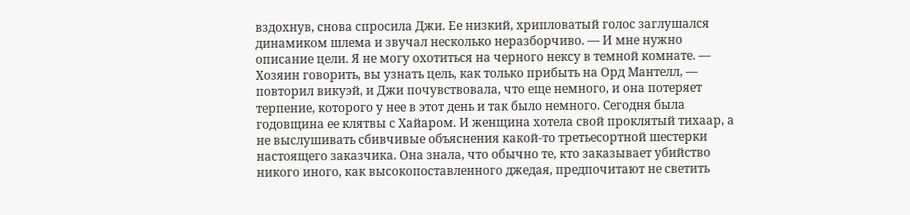вздохнув, снова спросила Джи. Ее низкий, хрипловатый голос заглушался динамиком шлема и звучал несколько неразборчиво. — И мне нужно описание цели. Я не могу охотиться на черного нексу в темной комнате. — Хозяин говорить, вы узнать цель, как только прибыть на Орд Мантелл, — повторил викуэй, и Джи почувствовала, что еще немного, и она потеряет терпение, которого у нее в этот день и так было немного. Сегодня была годовщина ее клятвы с Хайаром. И женщина хотела свой проклятый тихаар, а не выслушивать сбивчивые объяснения какой-то третьесортной шестерки настоящего заказчика. Она знала, что обычно те, кто заказывает убийство никого иного, как высокопоставленного джедая, предпочитают не светить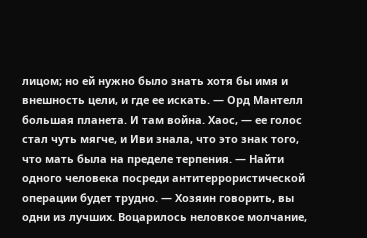лицом; но ей нужно было знать хотя бы имя и внешность цели, и где ее искать. — Орд Мантелл большая планета. И там война. Хаос, — ее голос стал чуть мягче, и Иви знала, что это знак того, что мать была на пределе терпения. — Найти одного человека посреди антитеррористической операции будет трудно. — Хозяин говорить, вы одни из лучших. Воцарилось неловкое молчание,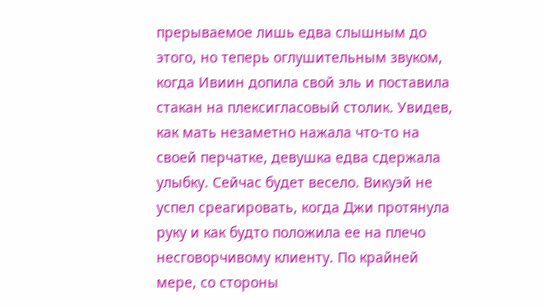прерываемое лишь едва слышным до этого, но теперь оглушительным звуком, когда Ивиин допила свой эль и поставила стакан на плексигласовый столик. Увидев, как мать незаметно нажала что-то на своей перчатке, девушка едва сдержала улыбку. Сейчас будет весело. Викуэй не успел среагировать, когда Джи протянула руку и как будто положила ее на плечо несговорчивому клиенту. По крайней мере, со стороны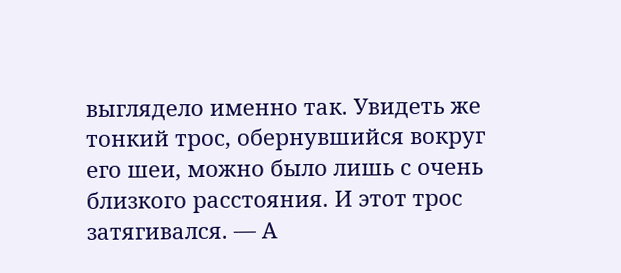выглядело именно так. Увидеть же тонкий трос, обернувшийся вокруг его шеи, можно было лишь с очень близкого расстояния. И этот трос затягивался. — А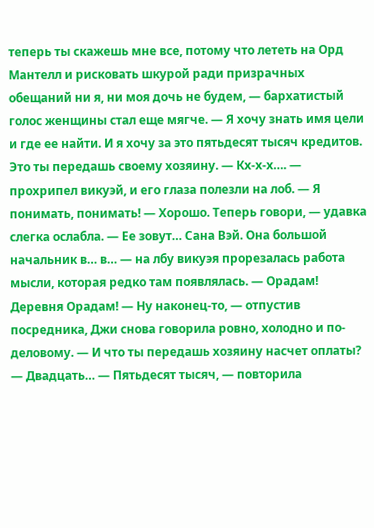теперь ты скажешь мне все, потому что лететь на Орд Мантелл и рисковать шкурой ради призрачных обещаний ни я, ни моя дочь не будем, — бархатистый голос женщины стал еще мягче. — Я хочу знать имя цели и где ее найти. И я хочу за это пятьдесят тысяч кредитов. Это ты передашь своему хозяину. — Кх-х-х…. — прохрипел викуэй, и его глаза полезли на лоб. — Я понимать, понимать! — Хорошо. Теперь говори, — удавка слегка ослабла. — Ее зовут… Сана Вэй. Она большой начальник в… в… — на лбу викуэя прорезалась работа мысли, которая редко там появлялась. — Орадам! Деревня Орадам! — Ну наконец-то, — отпустив посредника, Джи снова говорила ровно, холодно и по-деловому. — И что ты передашь хозяину насчет оплаты? — Двадцать… — Пятьдесят тысяч, — повторила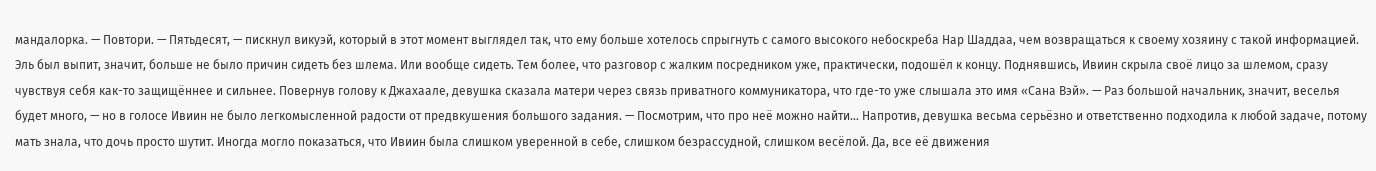мандалорка. — Повтори. — Пятьдесят, — пискнул викуэй, который в этот момент выглядел так, что ему больше хотелось спрыгнуть с самого высокого небоскреба Нар Шаддаа, чем возвращаться к своему хозяину с такой информацией. Эль был выпит, значит, больше не было причин сидеть без шлема. Или вообще сидеть. Тем более, что разговор с жалким посредником уже, практически, подошёл к концу. Поднявшись, Ивиин скрыла своё лицо за шлемом, сразу чувствуя себя как-то защищённее и сильнее. Повернув голову к Джахаале, девушка сказала матери через связь приватного коммуникатора, что где-то уже слышала это имя «Сана Вэй». — Раз большой начальник, значит, веселья будет много, — но в голосе Ивиин не было легкомысленной радости от предвкушения большого задания. — Посмотрим, что про неё можно найти... Напротив, девушка весьма серьёзно и ответственно подходила к любой задаче, потому мать знала, что дочь просто шутит. Иногда могло показаться, что Ивиин была слишком уверенной в себе, слишком безрассудной, слишком весёлой. Да, все её движения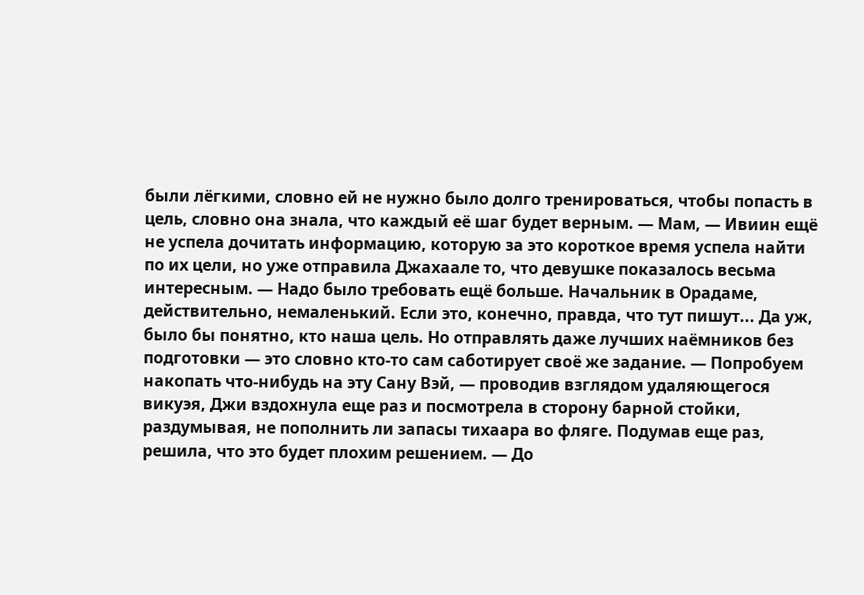были лёгкими, словно ей не нужно было долго тренироваться, чтобы попасть в цель, словно она знала, что каждый её шаг будет верным. — Мам, — Ивиин ещё не успела дочитать информацию, которую за это короткое время успела найти по их цели, но уже отправила Джахаале то, что девушке показалось весьма интересным. — Надо было требовать ещё больше. Начальник в Орадаме, действительно, немаленький. Если это, конечно, правда, что тут пишут... Да уж, было бы понятно, кто наша цель. Но отправлять даже лучших наёмников без подготовки — это словно кто-то сам саботирует своё же задание. — Попробуем накопать что-нибудь на эту Сану Вэй, — проводив взглядом удаляющегося викуэя, Джи вздохнула еще раз и посмотрела в сторону барной стойки, раздумывая, не пополнить ли запасы тихаара во фляге. Подумав еще раз, решила, что это будет плохим решением. — До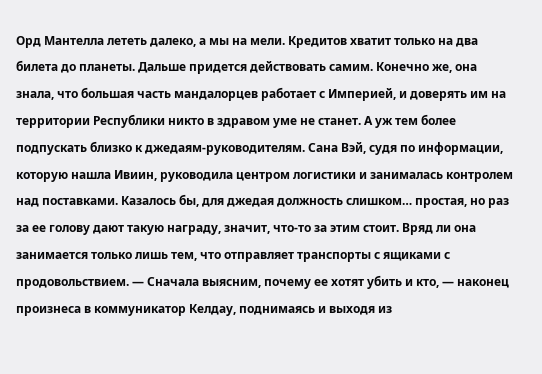Орд Мантелла лететь далеко, а мы на мели. Кредитов хватит только на два билета до планеты. Дальше придется действовать самим. Конечно же, она знала, что большая часть мандалорцев работает с Империей, и доверять им на территории Республики никто в здравом уме не станет. А уж тем более подпускать близко к джедаям-руководителям. Сана Вэй, судя по информации, которую нашла Ивиин, руководила центром логистики и занималась контролем над поставками. Казалось бы, для джедая должность слишком… простая, но раз за ее голову дают такую награду, значит, что-то за этим стоит. Вряд ли она занимается только лишь тем, что отправляет транспорты с ящиками с продовольствием. — Сначала выясним, почему ее хотят убить и кто, — наконец произнеса в коммуникатор Келдау, поднимаясь и выходя из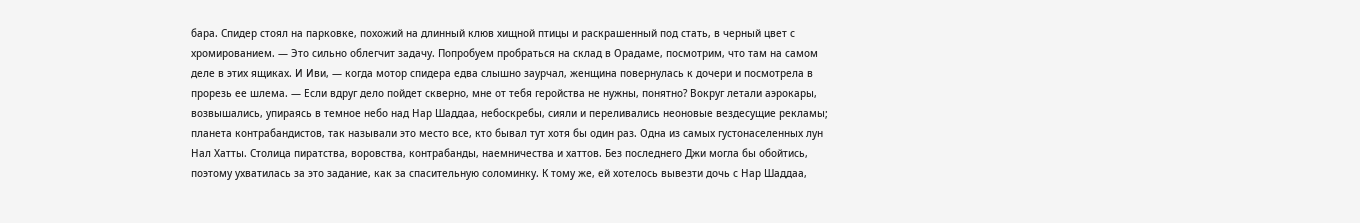бара. Спидер стоял на парковке, похожий на длинный клюв хищной птицы и раскрашенный под стать, в черный цвет с хромированием. — Это сильно облегчит задачу. Попробуем пробраться на склад в Орадаме, посмотрим, что там на самом деле в этих ящиках. И Иви, — когда мотор спидера едва слышно заурчал, женщина повернулась к дочери и посмотрела в прорезь ее шлема. — Если вдруг дело пойдет скверно, мне от тебя геройства не нужны, понятно? Вокруг летали аэрокары, возвышались, упираясь в темное небо над Нар Шаддаа, небоскребы, сияли и переливались неоновые вездесущие рекламы; планета контрабандистов, так называли это место все, кто бывал тут хотя бы один раз. Одна из самых густонаселенных лун Нал Хатты. Столица пиратства, воровства, контрабанды, наемничества и хаттов. Без последнего Джи могла бы обойтись, поэтому ухватилась за это задание, как за спасительную соломинку. К тому же, ей хотелось вывезти дочь с Нар Шаддаа,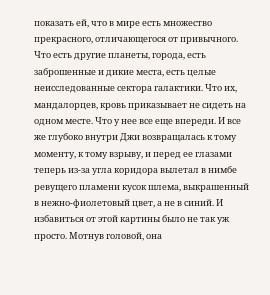показать ей, что в мире есть множество прекрасного, отличающегося от привычного. Что есть другие планеты, города, есть заброшенные и дикие места, есть целые неисследованные сектора галактики. Что их, мандалорцев, кровь приказывает не сидеть на одном месте. Что у нее все еще впереди. И все же глубоко внутри Джи возвращалась к тому моменту, к тому взрыву, и перед ее глазами теперь из-за угла коридора вылетал в нимбе ревущего пламени кусок шлема, выкрашенный в нежно-фиолетовый цвет, а не в синий. И избавиться от этой картины было не так уж просто. Мотнув головой, она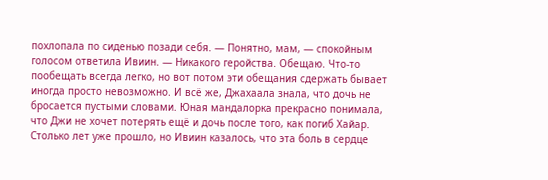похлопала по сиденью позади себя. — Понятно, мам, — спокойным голосом ответила Ивиин. — Никакого геройства. Обещаю. Что-то пообещать всегда легко, но вот потом эти обещания сдержать бывает иногда просто невозможно. И всё же, Джахаала знала, что дочь не бросается пустыми словами. Юная мандалорка прекрасно понимала, что Джи не хочет потерять ещё и дочь после того, как погиб Хайар. Столько лет уже прошло, но Ивиин казалось, что эта боль в сердце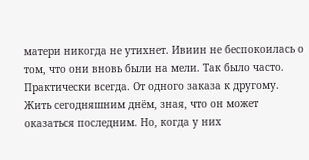матери никогда не утихнет. Ивиин не беспокоилась о том, что они вновь были на мели. Так было часто. Практически всегда. От одного заказа к другому. Жить сегодняшним днём, зная, что он может оказаться последним. Но, когда у них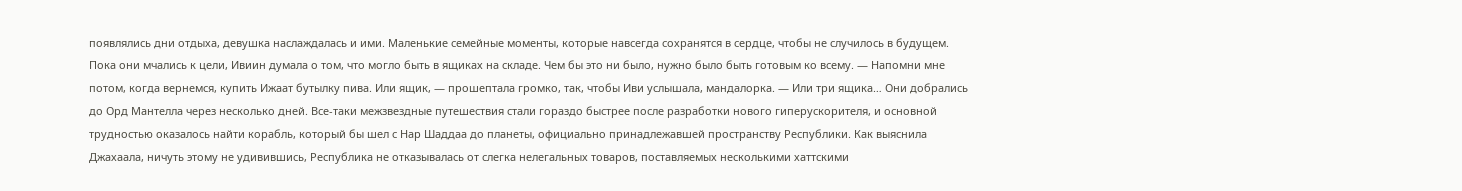появлялись дни отдыха, девушка наслаждалась и ими. Маленькие семейные моменты, которые навсегда сохранятся в сердце, чтобы не случилось в будущем. Пока они мчались к цели, Ивиин думала о том, что могло быть в ящиках на складе. Чем бы это ни было, нужно было быть готовым ко всему. — Напомни мне потом, когда вернемся, купить Ижаат бутылку пива. Или ящик, — прошептала громко, так, чтобы Иви услышала, мандалорка. — Или три ящика… Они добрались до Орд Мантелла через несколько дней. Все-таки межзвездные путешествия стали гораздо быстрее после разработки нового гиперускорителя, и основной трудностью оказалось найти корабль, который бы шел с Нар Шаддаа до планеты, официально принадлежавшей пространству Республики. Как выяснила Джахаала, ничуть этому не удивившись, Республика не отказывалась от слегка нелегальных товаров, поставляемых несколькими хаттскими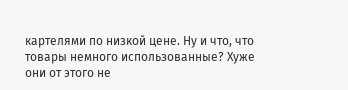картелями по низкой цене. Ну и что, что товары немного использованные? Хуже они от этого не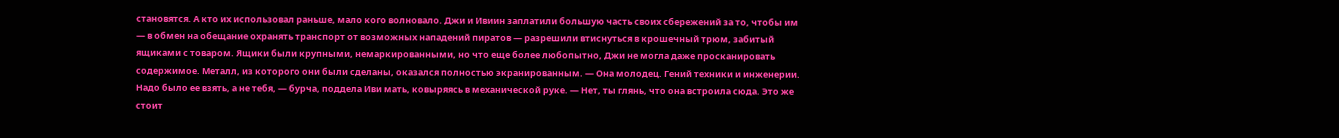становятся. А кто их использовал раньше, мало кого волновало. Джи и Ивиин заплатили большую часть своих сбережений за то, чтобы им — в обмен на обещание охранять транспорт от возможных нападений пиратов — разрешили втиснуться в крошечный трюм, забитый ящиками с товаром. Ящики были крупными, немаркированными, но что еще более любопытно, Джи не могла даже просканировать содержимое. Металл, из которого они были сделаны, оказался полностью экранированным. — Она молодец. Гений техники и инженерии. Надо было ее взять, а не тебя, — бурча, поддела Иви мать, ковыряясь в механической руке. — Нет, ты глянь, что она встроила сюда. Это же стоит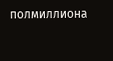полмиллиона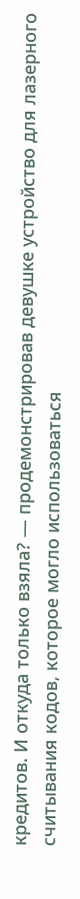кредитов. И откуда только взяла? — продемонстрировав девушке устройство для лазерного считывания кодов, которое могло использоваться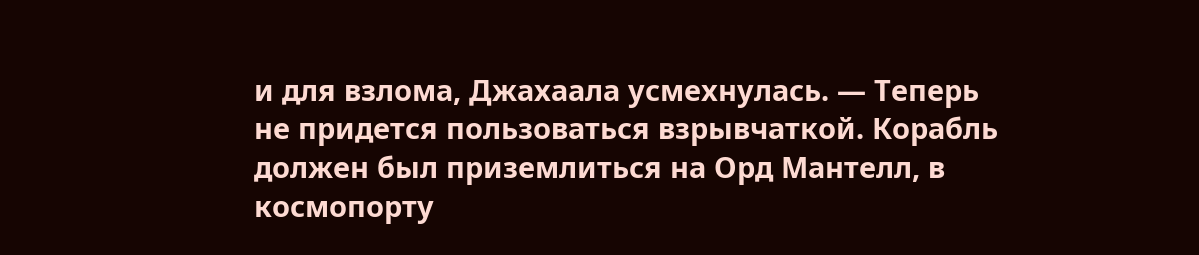и для взлома, Джахаала усмехнулась. — Теперь не придется пользоваться взрывчаткой. Корабль должен был приземлиться на Орд Мантелл, в космопорту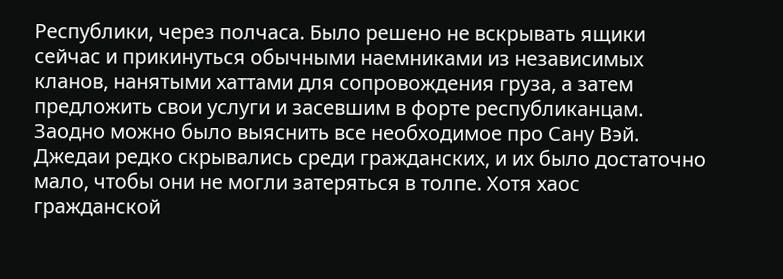Республики, через полчаса. Было решено не вскрывать ящики сейчас и прикинуться обычными наемниками из независимых кланов, нанятыми хаттами для сопровождения груза, а затем предложить свои услуги и засевшим в форте республиканцам. Заодно можно было выяснить все необходимое про Сану Вэй. Джедаи редко скрывались среди гражданских, и их было достаточно мало, чтобы они не могли затеряться в толпе. Хотя хаос гражданской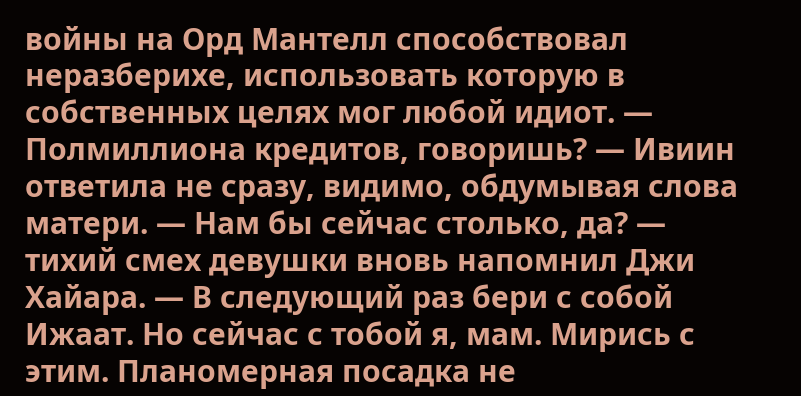войны на Орд Мантелл способствовал неразберихе, использовать которую в собственных целях мог любой идиот. — Полмиллиона кредитов, говоришь? — Ивиин ответила не сразу, видимо, обдумывая слова матери. — Нам бы сейчас столько, да? — тихий смех девушки вновь напомнил Джи Хайара. — В следующий раз бери с собой Ижаат. Но сейчас с тобой я, мам. Мирись с этим. Планомерная посадка не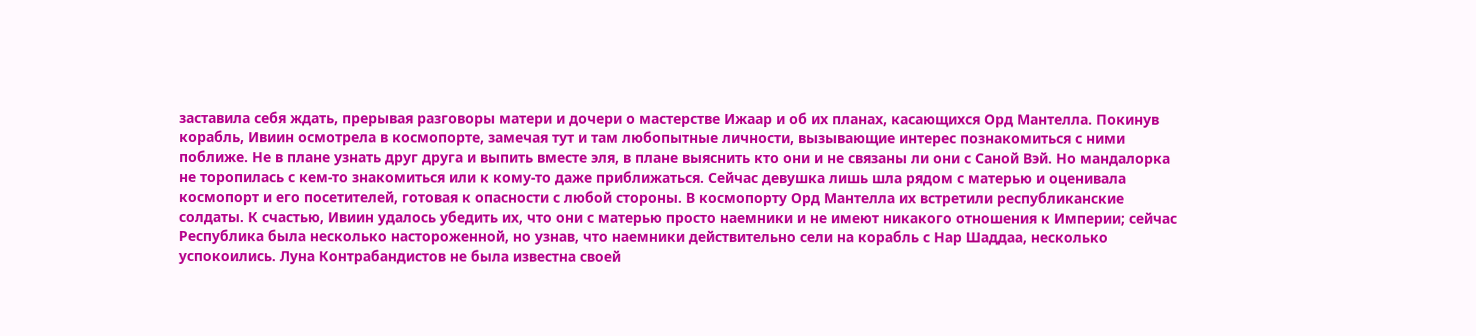заставила себя ждать, прерывая разговоры матери и дочери о мастерстве Ижаар и об их планах, касающихся Орд Мантелла. Покинув корабль, Ивиин осмотрела в космопорте, замечая тут и там любопытные личности, вызывающие интерес познакомиться с ними поближе. Не в плане узнать друг друга и выпить вместе эля, в плане выяснить кто они и не связаны ли они с Саной Вэй. Но мандалорка не торопилась с кем-то знакомиться или к кому-то даже приближаться. Сейчас девушка лишь шла рядом с матерью и оценивала космопорт и его посетителей, готовая к опасности с любой стороны. В космопорту Орд Мантелла их встретили республиканские солдаты. К счастью, Ивиин удалось убедить их, что они с матерью просто наемники и не имеют никакого отношения к Империи; сейчас Республика была несколько настороженной, но узнав, что наемники действительно сели на корабль с Нар Шаддаа, несколько успокоились. Луна Контрабандистов не была известна своей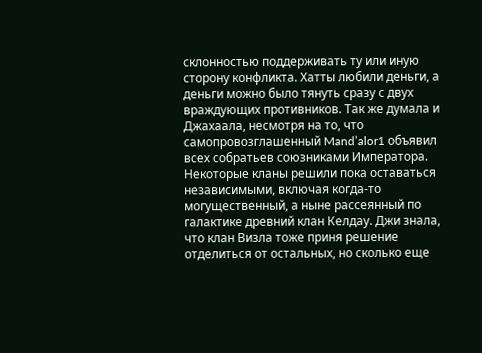склонностью поддерживать ту или иную сторону конфликта. Хатты любили деньги, а деньги можно было тянуть сразу с двух враждующих противников. Так же думала и Джахаала, несмотря на то, что самопровозглашенный Mand’alor1 объявил всех собратьев союзниками Императора. Некоторые кланы решили пока оставаться независимыми, включая когда-то могущественный, а ныне рассеянный по галактике древний клан Келдау. Джи знала, что клан Визла тоже приня решение отделиться от остальных, но сколько еще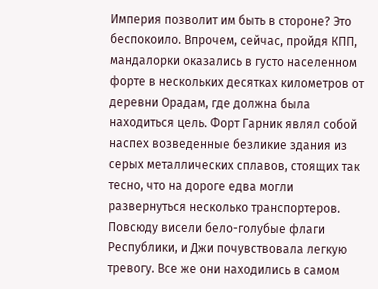Империя позволит им быть в стороне? Это беспокоило. Впрочем, сейчас, пройдя КПП, мандалорки оказались в густо населенном форте в нескольких десятках километров от деревни Орадам, где должна была находиться цель. Форт Гарник являл собой наспех возведенные безликие здания из серых металлических сплавов, стоящих так тесно, что на дороге едва могли развернуться несколько транспортеров. Повсюду висели бело-голубые флаги Республики, и Джи почувствовала легкую тревогу. Все же они находились в самом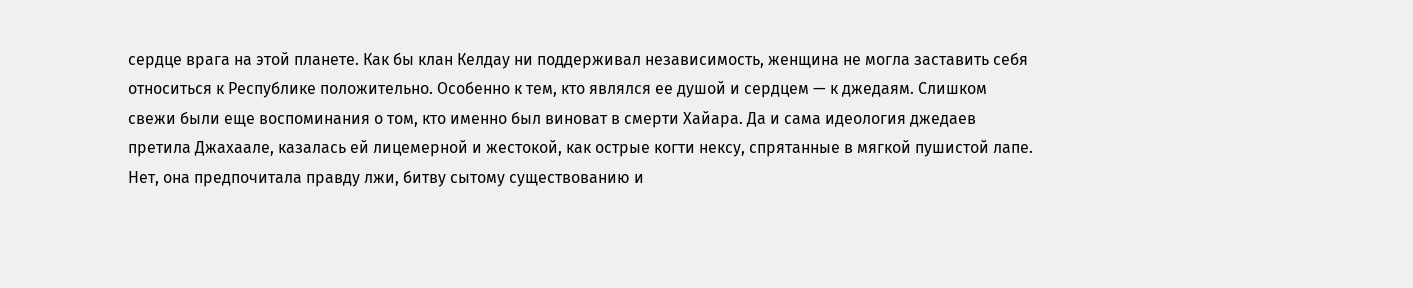сердце врага на этой планете. Как бы клан Келдау ни поддерживал независимость, женщина не могла заставить себя относиться к Республике положительно. Особенно к тем, кто являлся ее душой и сердцем — к джедаям. Слишком свежи были еще воспоминания о том, кто именно был виноват в смерти Хайара. Да и сама идеология джедаев претила Джахаале, казалась ей лицемерной и жестокой, как острые когти нексу, спрятанные в мягкой пушистой лапе. Нет, она предпочитала правду лжи, битву сытому существованию и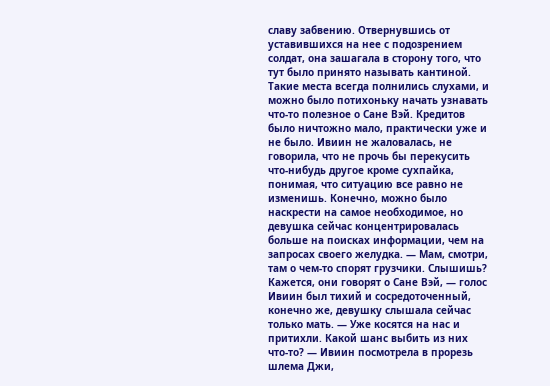славу забвению. Отвернувшись от уставившихся на нее с подозрением солдат, она зашагала в сторону того, что тут было принято называть кантиной. Такие места всегда полнились слухами, и можно было потихоньку начать узнавать что-то полезное о Сане Вэй. Кредитов было ничтожно мало, практически уже и не было. Ивиин не жаловалась, не говорила, что не прочь бы перекусить что-нибудь другое кроме сухпайка, понимая, что ситуацию все равно не изменишь. Конечно, можно было наскрести на самое необходимое, но девушка сейчас концентрировалась больше на поисках информации, чем на запросах своего желудка. — Мам, смотри, там о чем-то спорят грузчики. Слышишь? Кажется, они говорят о Сане Вэй, — голос Ивиин был тихий и сосредоточенный, конечно же, девушку слышала сейчас только мать. — Уже косятся на нас и притихли. Какой шанс выбить из них что-то? — Ивиин посмотрела в прорезь шлема Джи,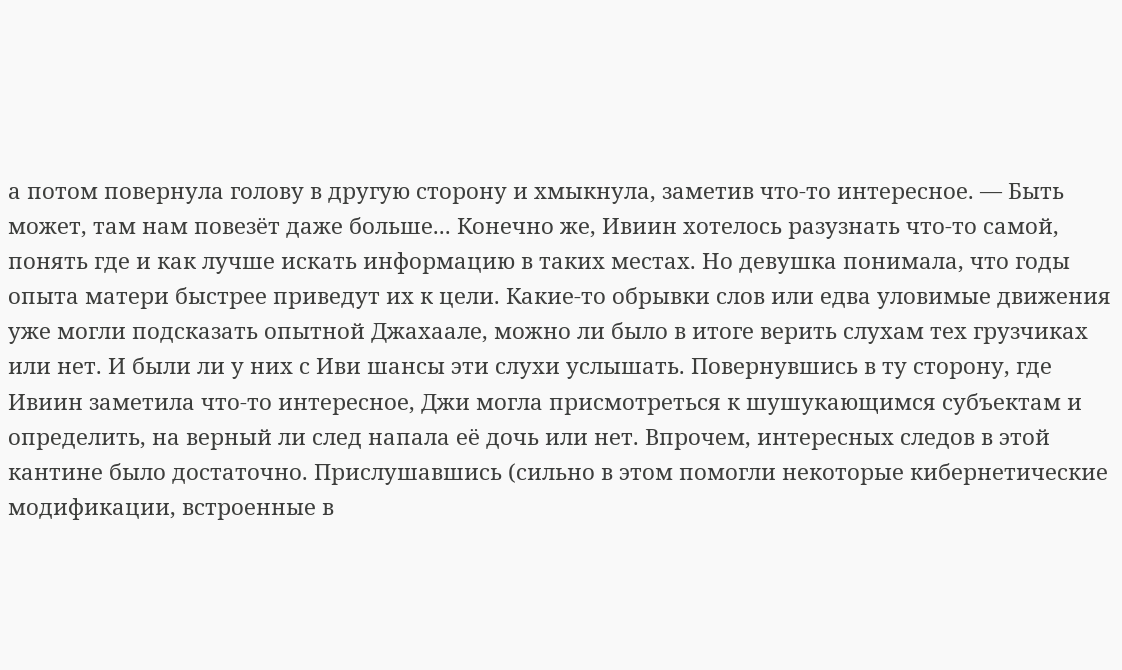а потом повернула голову в другую сторону и хмыкнула, заметив что-то интересное. — Быть может, там нам повезёт даже больше... Конечно же, Ивиин хотелось разузнать что-то самой, понять где и как лучше искать информацию в таких местах. Но девушка понимала, что годы опыта матери быстрее приведут их к цели. Какие-то обрывки слов или едва уловимые движения уже могли подсказать опытной Джахаале, можно ли было в итоге верить слухам тех грузчиках или нет. И были ли у них с Иви шансы эти слухи услышать. Повернувшись в ту сторону, где Ивиин заметила что-то интересное, Джи могла присмотреться к шушукающимся субъектам и определить, на верный ли след напала её дочь или нет. Впрочем, интересных следов в этой кантине было достаточно. Прислушавшись (сильно в этом помогли некоторые кибернетические модификации, встроенные в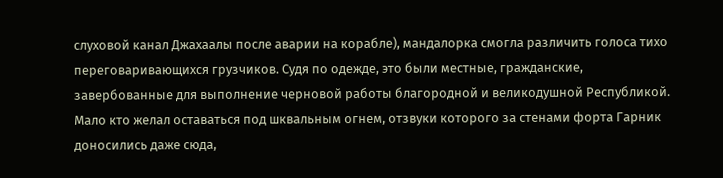слуховой канал Джахаалы после аварии на корабле), мандалорка смогла различить голоса тихо переговаривающихся грузчиков. Судя по одежде, это были местные, гражданские, завербованные для выполнение черновой работы благородной и великодушной Республикой. Мало кто желал оставаться под шквальным огнем, отзвуки которого за стенами форта Гарник доносились даже сюда,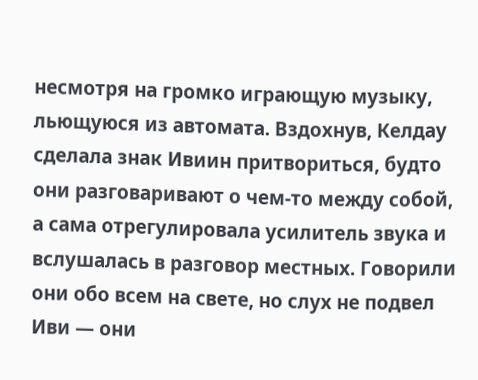несмотря на громко играющую музыку, льющуюся из автомата. Вздохнув, Келдау сделала знак Ивиин притвориться, будто они разговаривают о чем-то между собой, а сама отрегулировала усилитель звука и вслушалась в разговор местных. Говорили они обо всем на свете, но слух не подвел Иви — они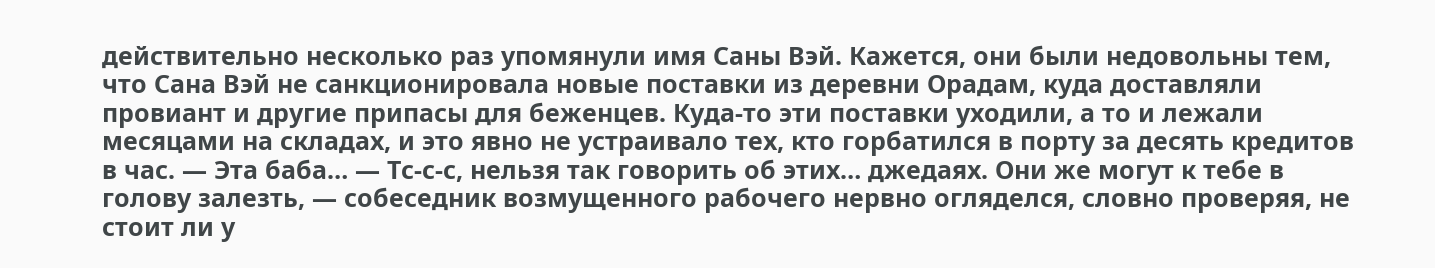действительно несколько раз упомянули имя Саны Вэй. Кажется, они были недовольны тем, что Сана Вэй не санкционировала новые поставки из деревни Орадам, куда доставляли провиант и другие припасы для беженцев. Куда-то эти поставки уходили, а то и лежали месяцами на складах, и это явно не устраивало тех, кто горбатился в порту за десять кредитов в час. — Эта баба… — Тс-с-с, нельзя так говорить об этих… джедаях. Они же могут к тебе в голову залезть, — собеседник возмущенного рабочего нервно огляделся, словно проверяя, не стоит ли у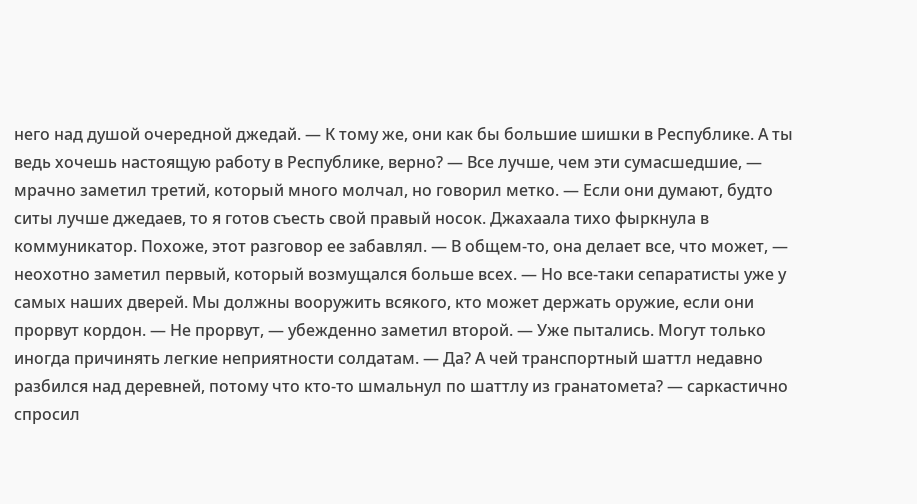него над душой очередной джедай. — К тому же, они как бы большие шишки в Республике. А ты ведь хочешь настоящую работу в Республике, верно? — Все лучше, чем эти сумасшедшие, — мрачно заметил третий, который много молчал, но говорил метко. — Если они думают, будто ситы лучше джедаев, то я готов съесть свой правый носок. Джахаала тихо фыркнула в коммуникатор. Похоже, этот разговор ее забавлял. — В общем-то, она делает все, что может, — неохотно заметил первый, который возмущался больше всех. — Но все-таки сепаратисты уже у самых наших дверей. Мы должны вооружить всякого, кто может держать оружие, если они прорвут кордон. — Не прорвут, — убежденно заметил второй. — Уже пытались. Могут только иногда причинять легкие неприятности солдатам. — Да? А чей транспортный шаттл недавно разбился над деревней, потому что кто-то шмальнул по шаттлу из гранатомета? — саркастично спросил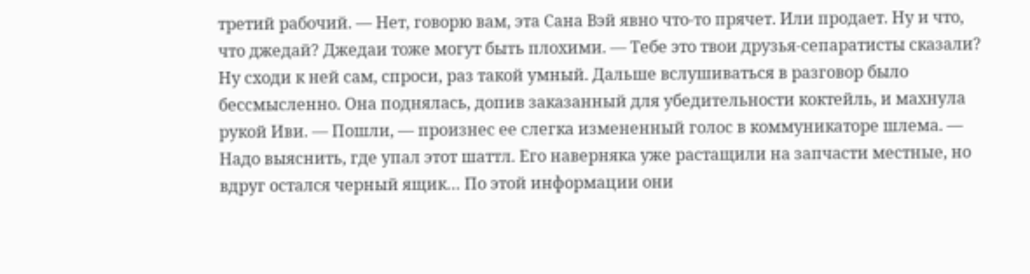третий рабочий. — Нет, говорю вам, эта Сана Вэй явно что-то прячет. Или продает. Ну и что, что джедай? Джедаи тоже могут быть плохими. — Тебе это твои друзья-сепаратисты сказали? Ну сходи к ней сам, спроси, раз такой умный. Дальше вслушиваться в разговор было бессмысленно. Она поднялась, допив заказанный для убедительности коктейль, и махнула рукой Иви. — Пошли, — произнес ее слегка измененный голос в коммуникаторе шлема. — Надо выяснить, где упал этот шаттл. Его наверняка уже растащили на запчасти местные, но вдруг остался черный ящик… По этой информации они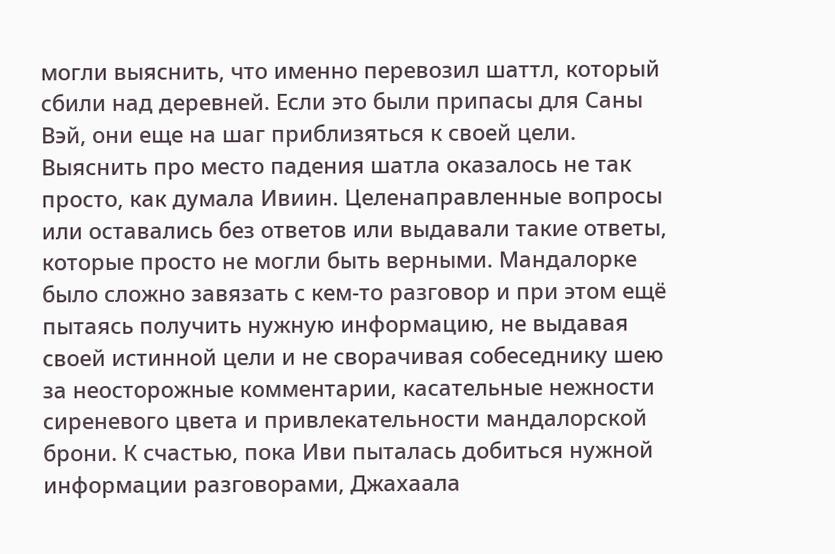могли выяснить, что именно перевозил шаттл, который сбили над деревней. Если это были припасы для Саны Вэй, они еще на шаг приблизяться к своей цели. Выяснить про место падения шатла оказалось не так просто, как думала Ивиин. Целенаправленные вопросы или оставались без ответов или выдавали такие ответы, которые просто не могли быть верными. Мандалорке было сложно завязать с кем-то разговор и при этом ещё пытаясь получить нужную информацию, не выдавая своей истинной цели и не сворачивая собеседнику шею за неосторожные комментарии, касательные нежности сиреневого цвета и привлекательности мандалорской брони. К счастью, пока Иви пыталась добиться нужной информации разговорами, Джахаала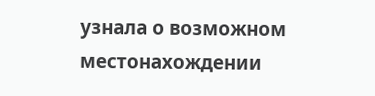узнала о возможном местонахождении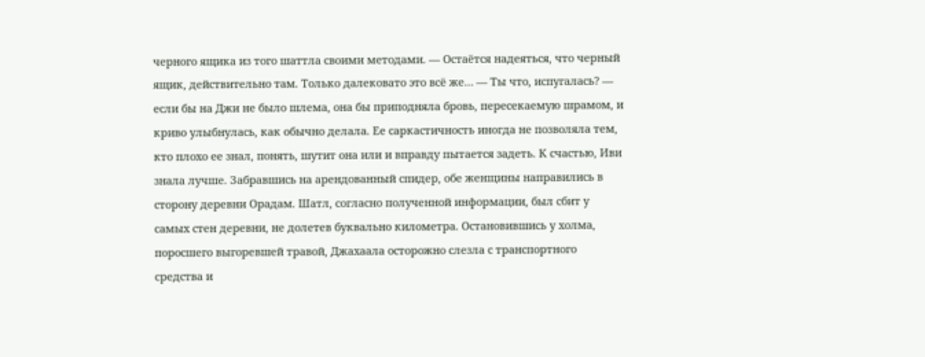черного ящика из того шаттла своими методами. — Остаётся надеяться, что черный ящик, действительно там. Только далековато это всё же… — Ты что, испугалась? — если бы на Джи не было шлема, она бы приподняла бровь, пересекаемую шрамом, и криво улыбнулась, как обычно делала. Ее саркастичность иногда не позволяла тем, кто плохо ее знал, понять, шутит она или и вправду пытается задеть. К счастью, Иви знала лучше. Забравшись на арендованный спидер, обе женщины направились в сторону деревни Орадам. Шатл, согласно полученной информации, был сбит у самых стен деревни, не долетев буквально километра. Остановившись у холма, поросшего выгоревшей травой, Джахаала осторожно слезла с транспортного средства и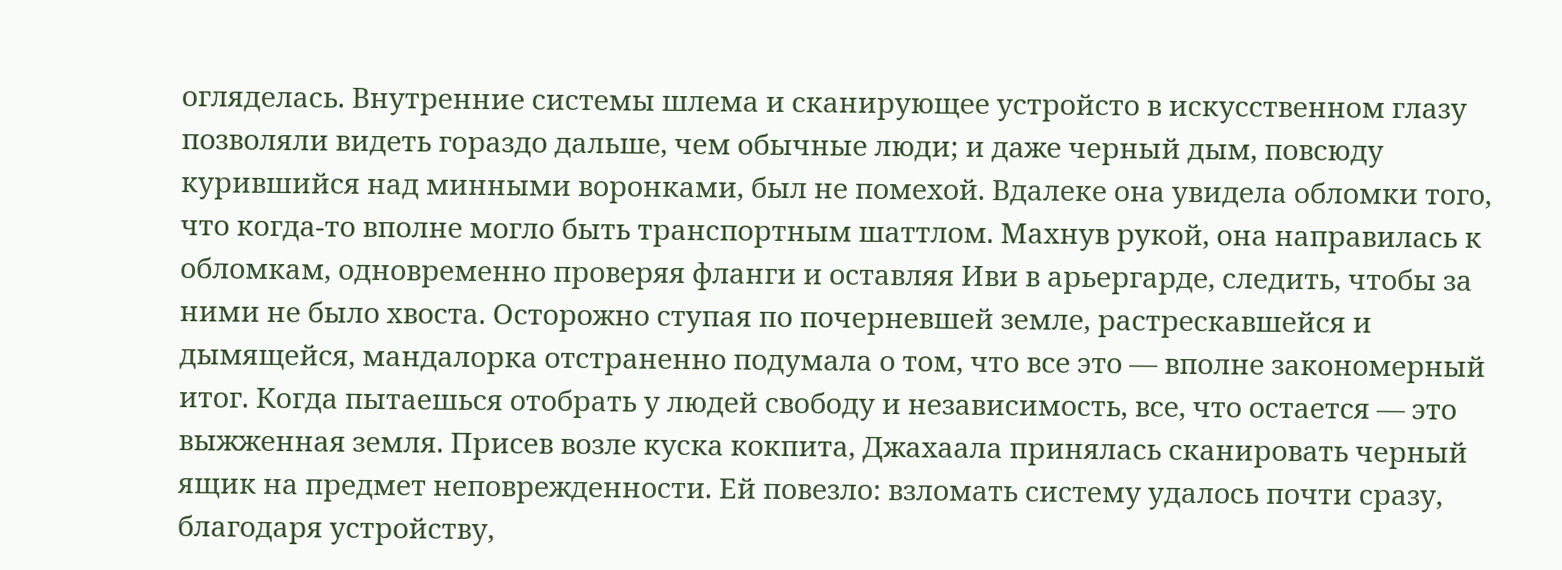огляделась. Внутренние системы шлема и сканирующее устройсто в искусственном глазу позволяли видеть гораздо дальше, чем обычные люди; и даже черный дым, повсюду курившийся над минными воронками, был не помехой. Вдалеке она увидела обломки того, что когда-то вполне могло быть транспортным шаттлом. Махнув рукой, она направилась к обломкам, одновременно проверяя фланги и оставляя Иви в арьергарде, следить, чтобы за ними не было хвоста. Осторожно ступая по почерневшей земле, растрескавшейся и дымящейся, мандалорка отстраненно подумала о том, что все это — вполне закономерный итог. Когда пытаешься отобрать у людей свободу и независимость, все, что остается — это выжженная земля. Присев возле куска кокпита, Джахаала принялась сканировать черный ящик на предмет неповрежденности. Ей повезло: взломать систему удалось почти сразу, благодаря устройству,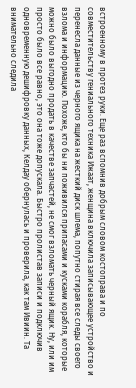встроенному в протез руки. Еще раз вспомнив добрым словом костоправа и по совместительству гениального техника Ижаат, женщина включила записывающее устройство и перенесла данные из черного ящика на жесткий диск шлема, попутно стирая все следы своего взлома и информацию. Похоже, кто бы ни поживился припасами и кусками корабля, которые можно было выгодно продать в качестве запчастей, не смог взломать черный ящик. Ну, или им просто было все равно, это она тоже допускала. Быстро пролистав записи и подключив одновременную дешифровку данных, Келдау обернулась и проверила, как там Ивиин. Та внимательно следила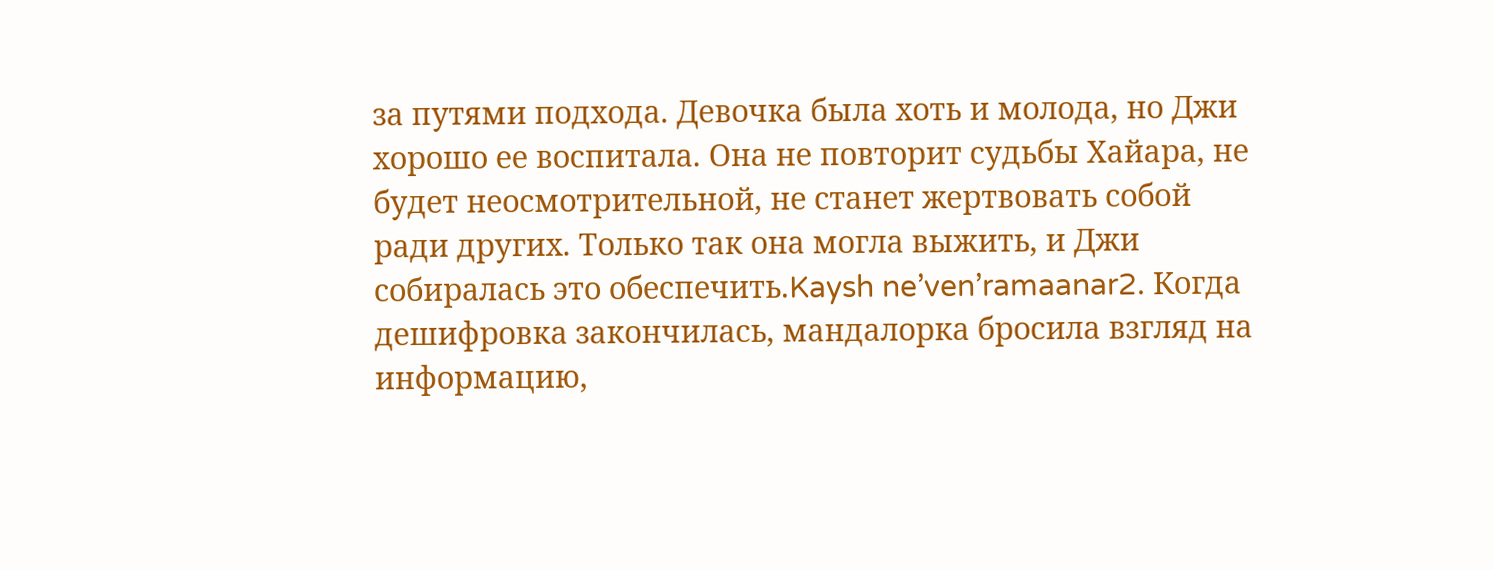за путями подхода. Девочка была хоть и молода, но Джи хорошо ее воспитала. Она не повторит судьбы Хайара, не будет неосмотрительной, не станет жертвовать собой ради других. Только так она могла выжить, и Джи собиралась это обеспечить.Kaysh ne’ven’ramaanar2. Когда дешифровка закончилась, мандалорка бросила взгляд на информацию,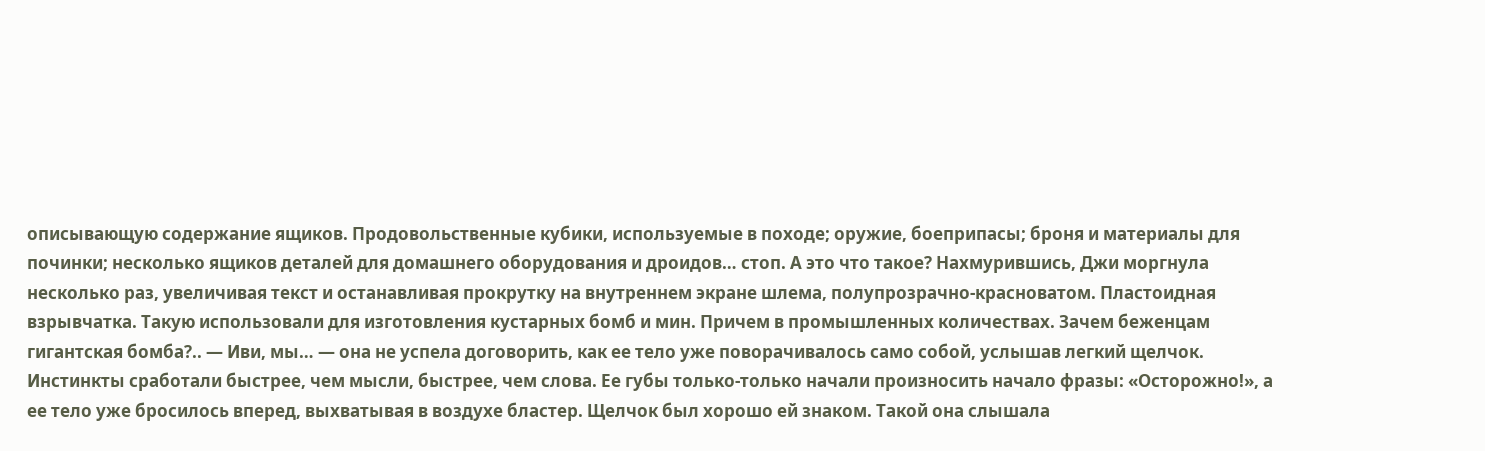описывающую содержание ящиков. Продовольственные кубики, используемые в походе; оружие, боеприпасы; броня и материалы для починки; несколько ящиков деталей для домашнего оборудования и дроидов… стоп. А это что такое? Нахмурившись, Джи моргнула несколько раз, увеличивая текст и останавливая прокрутку на внутреннем экране шлема, полупрозрачно-красноватом. Пластоидная взрывчатка. Такую использовали для изготовления кустарных бомб и мин. Причем в промышленных количествах. Зачем беженцам гигантская бомба?.. — Иви, мы… — она не успела договорить, как ее тело уже поворачивалось само собой, услышав легкий щелчок. Инстинкты сработали быстрее, чем мысли, быстрее, чем слова. Ее губы только-только начали произносить начало фразы: «Осторожно!», а ее тело уже бросилось вперед, выхватывая в воздухе бластер. Щелчок был хорошо ей знаком. Такой она слышала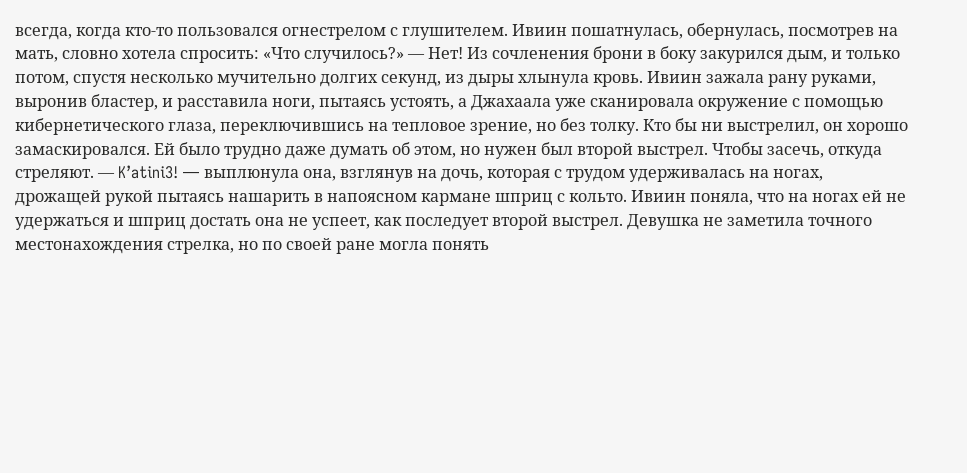всегда, когда кто-то пользовался огнестрелом с глушителем. Ивиин пошатнулась, обернулась, посмотрев на мать, словно хотела спросить: «Что случилось?» — Нет! Из сочленения брони в боку закурился дым, и только потом, спустя несколько мучительно долгих секунд, из дыры хлынула кровь. Ивиин зажала рану руками, выронив бластер, и расставила ноги, пытаясь устоять, а Джахаала уже сканировала окружение с помощью кибернетического глаза, переключившись на тепловое зрение, но без толку. Кто бы ни выстрелил, он хорошо замаскировался. Ей было трудно даже думать об этом, но нужен был второй выстрел. Чтобы засечь, откуда стреляют. — K’atini3! — выплюнула она, взглянув на дочь, которая с трудом удерживалась на ногах, дрожащей рукой пытаясь нашарить в напоясном кармане шприц с кольто. Ивиин поняла, что на ногах ей не удержаться и шприц достать она не успеет, как последует второй выстрел. Девушка не заметила точного местонахождения стрелка, но по своей ране могла понять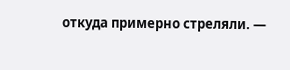откуда примерно стреляли. —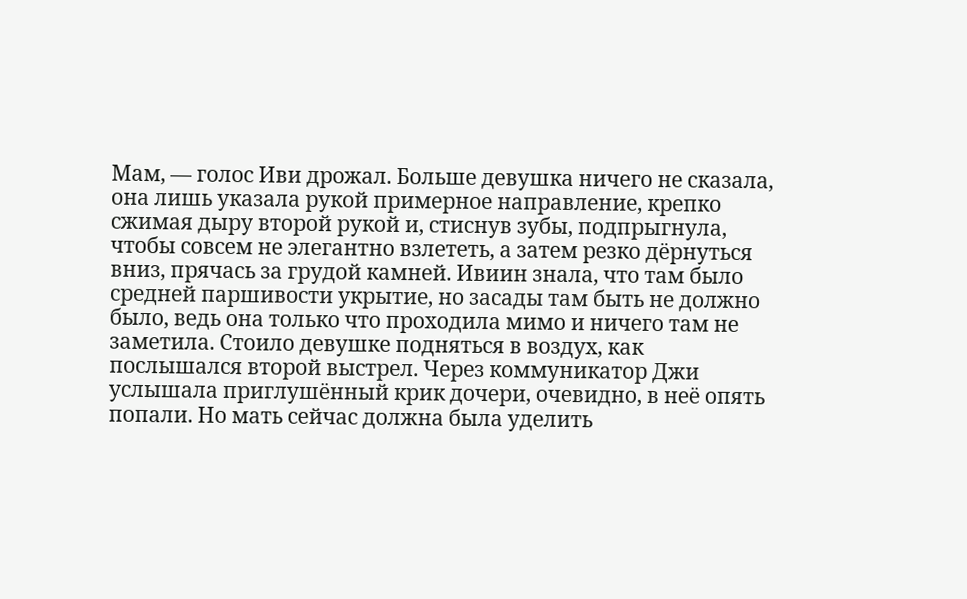Мам, — голос Иви дрожал. Больше девушка ничего не сказала, она лишь указала рукой примерное направление, крепко сжимая дыру второй рукой и, стиснув зубы, подпрыгнула, чтобы совсем не элегантно взлететь, а затем резко дёрнуться вниз, прячась за грудой камней. Ивиин знала, что там было средней паршивости укрытие, но засады там быть не должно было, ведь она только что проходила мимо и ничего там не заметила. Стоило девушке подняться в воздух, как послышался второй выстрел. Через коммуникатор Джи услышала приглушённый крик дочери, очевидно, в неё опять попали. Но мать сейчас должна была уделить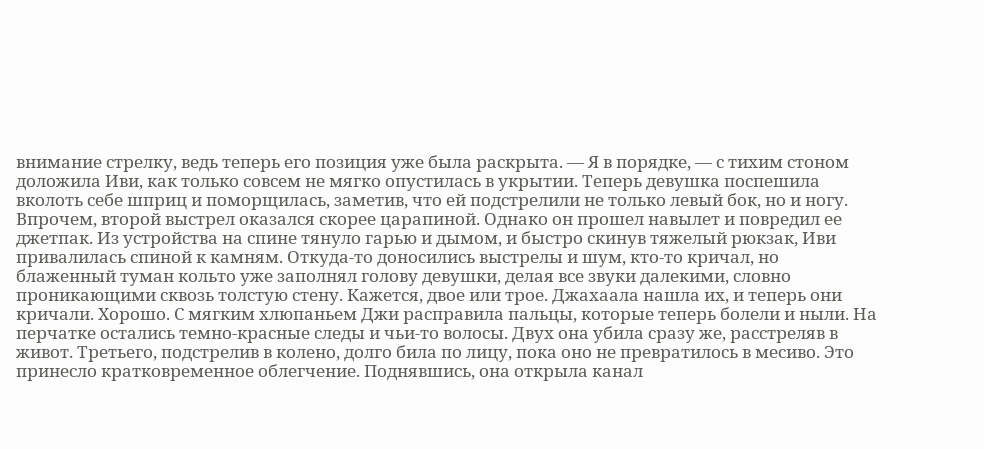внимание стрелку, ведь теперь его позиция уже была раскрыта. — Я в порядке, — с тихим стоном доложила Иви, как только совсем не мягко опустилась в укрытии. Теперь девушка поспешила вколоть себе шприц и поморщилась, заметив, что ей подстрелили не только левый бок, но и ногу. Впрочем, второй выстрел оказался скорее царапиной. Однако он прошел навылет и повредил ее джетпак. Из устройства на спине тянуло гарью и дымом, и быстро скинув тяжелый рюкзак, Иви привалилась спиной к камням. Откуда-то доносились выстрелы и шум, кто-то кричал, но блаженный туман кольто уже заполнял голову девушки, делая все звуки далекими, словно проникающими сквозь толстую стену. Кажется, двое или трое. Джахаала нашла их, и теперь они кричали. Хорошо. С мягким хлюпаньем Джи расправила пальцы, которые теперь болели и ныли. На перчатке остались темно-красные следы и чьи-то волосы. Двух она убила сразу же, расстреляв в живот. Третьего, подстрелив в колено, долго била по лицу, пока оно не превратилось в месиво. Это принесло кратковременное облегчение. Поднявшись, она открыла канал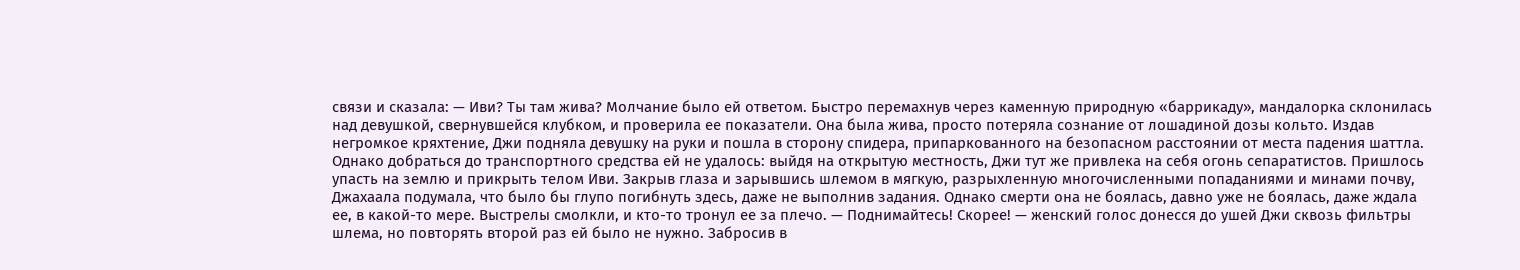связи и сказала: — Иви? Ты там жива? Молчание было ей ответом. Быстро перемахнув через каменную природную «баррикаду», мандалорка склонилась над девушкой, свернувшейся клубком, и проверила ее показатели. Она была жива, просто потеряла сознание от лошадиной дозы кольто. Издав негромкое кряхтение, Джи подняла девушку на руки и пошла в сторону спидера, припаркованного на безопасном расстоянии от места падения шаттла. Однако добраться до транспортного средства ей не удалось: выйдя на открытую местность, Джи тут же привлека на себя огонь сепаратистов. Пришлось упасть на землю и прикрыть телом Иви. Закрыв глаза и зарывшись шлемом в мягкую, разрыхленную многочисленными попаданиями и минами почву, Джахаала подумала, что было бы глупо погибнуть здесь, даже не выполнив задания. Однако смерти она не боялась, давно уже не боялась, даже ждала ее, в какой-то мере. Выстрелы смолкли, и кто-то тронул ее за плечо. — Поднимайтесь! Скорее! — женский голос донесся до ушей Джи сквозь фильтры шлема, но повторять второй раз ей было не нужно. Забросив в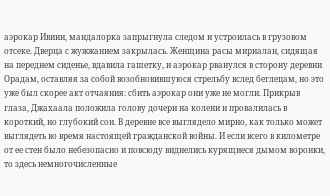аэрокар Ивиин, мандалорка запрыгнула следом и устроилась в грузовом отсеке. Дверца с жужжанием закрылась. Женщина расы мириалан, сидящая на переднем сиденье, вдавила гашетку, и аэрокар рванулся в сторону деревни Орадам, оставляя за собой возобновившуюся стрельбу вслед беглецам, но это уже был скорее акт отчаяния: сбить аэрокар они уже не могли. Прикрыв глаза, Джахаала положила голову дочери на колени и провалилась в короткий, но глубокий сон. В деревне все выглядело мирно, как только может выглядеть во время настоящей гражданской войны. И если всего в километре от ее стен было небезопасно и повсюду виднелись курящиеся дымом воронки, то здесь немногочисленные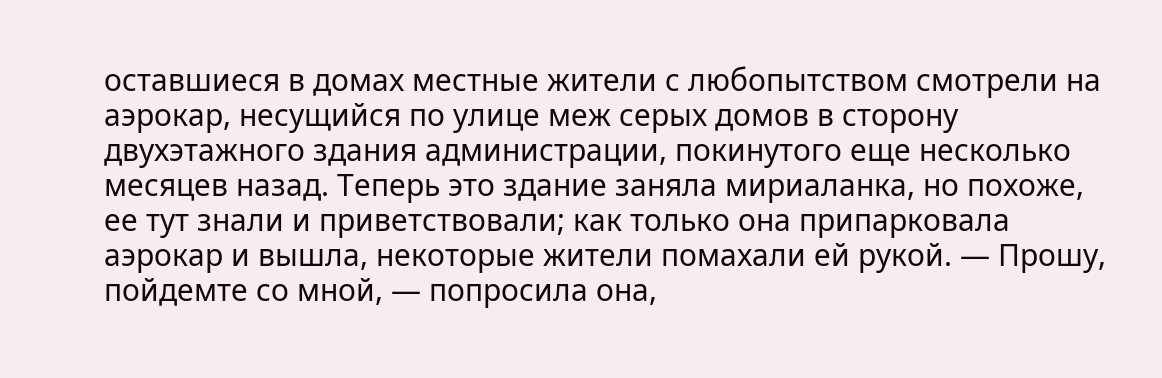оставшиеся в домах местные жители с любопытством смотрели на аэрокар, несущийся по улице меж серых домов в сторону двухэтажного здания администрации, покинутого еще несколько месяцев назад. Теперь это здание заняла мириаланка, но похоже, ее тут знали и приветствовали; как только она припарковала аэрокар и вышла, некоторые жители помахали ей рукой. — Прошу, пойдемте со мной, — попросила она,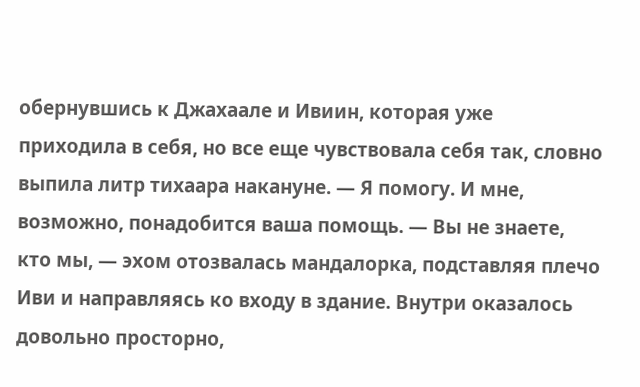обернувшись к Джахаале и Ивиин, которая уже приходила в себя, но все еще чувствовала себя так, словно выпила литр тихаара накануне. — Я помогу. И мне, возможно, понадобится ваша помощь. — Вы не знаете, кто мы, — эхом отозвалась мандалорка, подставляя плечо Иви и направляясь ко входу в здание. Внутри оказалось довольно просторно,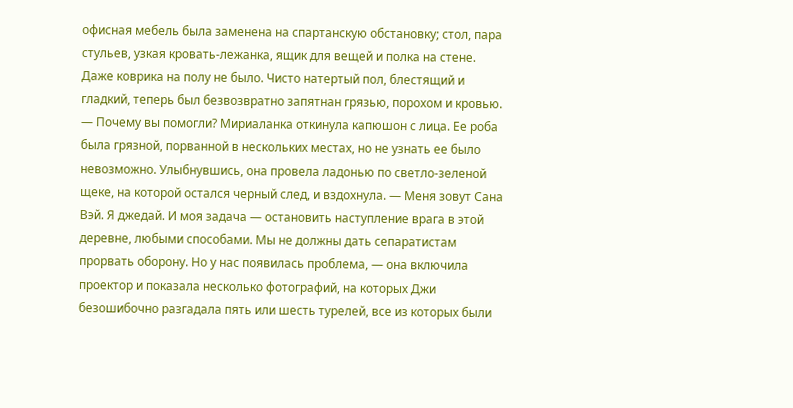офисная мебель была заменена на спартанскую обстановку; стол, пара стульев, узкая кровать-лежанка, ящик для вещей и полка на стене. Даже коврика на полу не было. Чисто натертый пол, блестящий и гладкий, теперь был безвозвратно запятнан грязью, порохом и кровью. — Почему вы помогли? Мириаланка откинула капюшон с лица. Ее роба была грязной, порванной в нескольких местах, но не узнать ее было невозможно. Улыбнувшись, она провела ладонью по светло-зеленой щеке, на которой остался черный след, и вздохнула. — Меня зовут Сана Вэй. Я джедай. И моя задача — остановить наступление врага в этой деревне, любыми способами. Мы не должны дать сепаратистам прорвать оборону. Но у нас появилась проблема, — она включила проектор и показала несколько фотографий, на которых Джи безошибочно разгадала пять или шесть турелей, все из которых были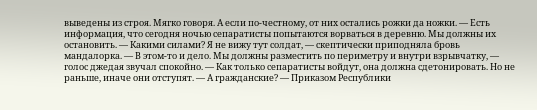выведены из строя. Мягко говоря. А если по-честному, от них остались рожки да ножки. — Есть информация, что сегодня ночью сепаратисты попытаются ворваться в деревню. Мы должны их остановить. — Какими силами? Я не вижу тут солдат, — скептически приподняла бровь мандалорка. — В этом-то и дело. Мы должны разместить по периметру и внутри взрывчатку, — голос джедая звучал спокойно. — Как только сепаратисты войдут, она должна сдетонировать. Но не раньше, иначе они отступят. — А гражданские? — Приказом Республики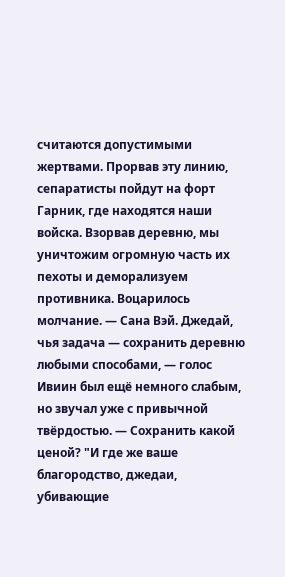считаются допустимыми жертвами. Прорвав эту линию, сепаратисты пойдут на форт Гарник, где находятся наши войска. Взорвав деревню, мы уничтожим огромную часть их пехоты и деморализуем противника. Воцарилось молчание. — Сана Вэй. Джедай, чья задача — сохранить деревню любыми способами, — голос Ивиин был ещё немного слабым, но звучал уже с привычной твёрдостью. — Сохранить какой ценой? "И где же ваше благородство, джедаи, убивающие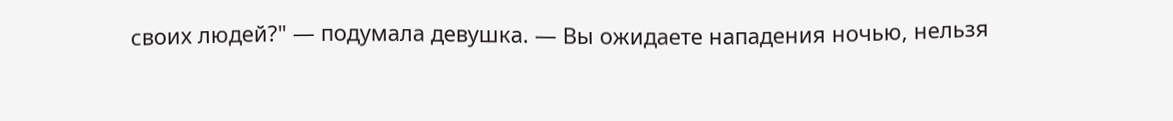своих людей?" — подумала девушка. — Вы ожидаете нападения ночью, нельзя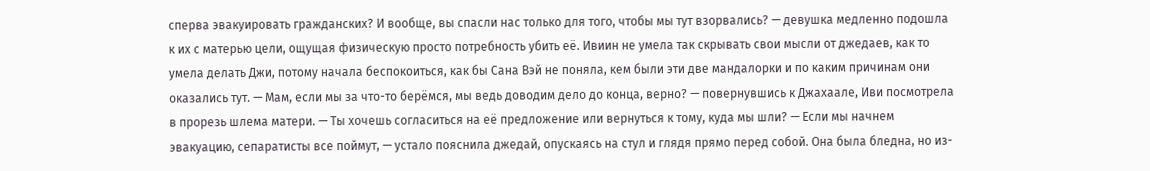сперва эвакуировать гражданских? И вообще, вы спасли нас только для того, чтобы мы тут взорвались? — девушка медленно подошла к их с матерью цели, ощущая физическую просто потребность убить её. Ивиин не умела так скрывать свои мысли от джедаев, как то умела делать Джи, потому начала беспокоиться, как бы Сана Вэй не поняла, кем были эти две мандалорки и по каким причинам они оказались тут. — Мам, если мы за что-то берёмся, мы ведь доводим дело до конца, верно? — повернувшись к Джахаале, Иви посмотрела в прорезь шлема матери. — Ты хочешь согласиться на её предложение или вернуться к тому, куда мы шли? — Если мы начнем эвакуацию, сепаратисты все поймут, — устало пояснила джедай, опускаясь на стул и глядя прямо перед собой. Она была бледна, но из-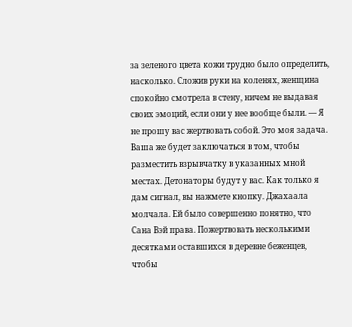за зеленого цвета кожи трудно было определить, насколько. Сложив руки на коленях, женщина спокойно смотрела в стену, ничем не выдавая своих эмоций, если они у нее вообще были. — Я не прошу вас жертвовать собой. Это моя задача. Ваша же будет заключаться в том, чтобы разместить взрывчатку в указанных мной местах. Детонаторы будут у вас. Как только я дам сигнал, вы нажмете кнопку. Джахаала молчала. Ей было совершенно понятно, что Сана Вэй права. Пожертвовать несколькими десятками оставшихся в деревне беженцев, чтобы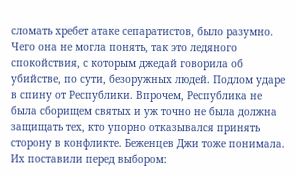сломать хребет атаке сепаратистов, было разумно. Чего она не могла понять, так это ледяного спокойствия, с которым джедай говорила об убийстве, по сути, безоружных людей. Подлом ударе в спину от Республики. Впрочем, Республика не была сборищем святых и уж точно не была должна защищать тех, кто упорно отказывался принять сторону в конфликте. Беженцев Джи тоже понимала. Их поставили перед выбором: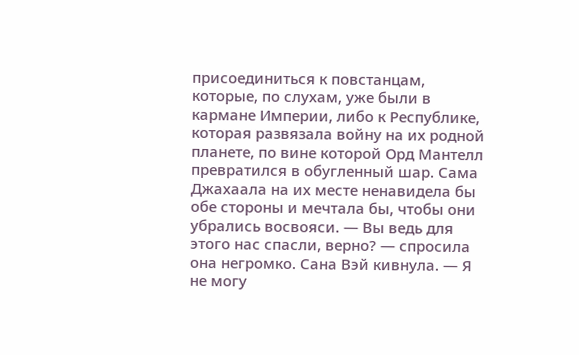присоединиться к повстанцам, которые, по слухам, уже были в кармане Империи, либо к Республике, которая развязала войну на их родной планете, по вине которой Орд Мантелл превратился в обугленный шар. Сама Джахаала на их месте ненавидела бы обе стороны и мечтала бы, чтобы они убрались восвояси. — Вы ведь для этого нас спасли, верно? — спросила она негромко. Сана Вэй кивнула. — Я не могу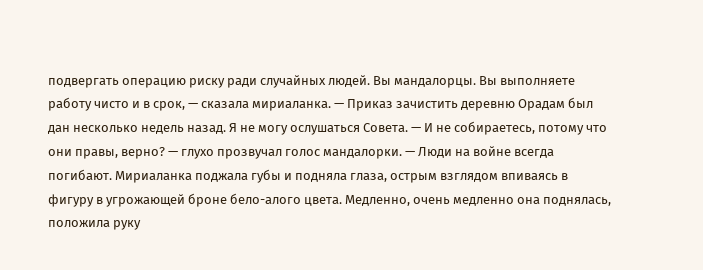подвергать операцию риску ради случайных людей. Вы мандалорцы. Вы выполняете работу чисто и в срок, — сказала мириаланка. — Приказ зачистить деревню Орадам был дан несколько недель назад. Я не могу ослушаться Совета. — И не собираетесь, потому что они правы, верно? — глухо прозвучал голос мандалорки. — Люди на войне всегда погибают. Мириаланка поджала губы и подняла глаза, острым взглядом впиваясь в фигуру в угрожающей броне бело-алого цвета. Медленно, очень медленно она поднялась, положила руку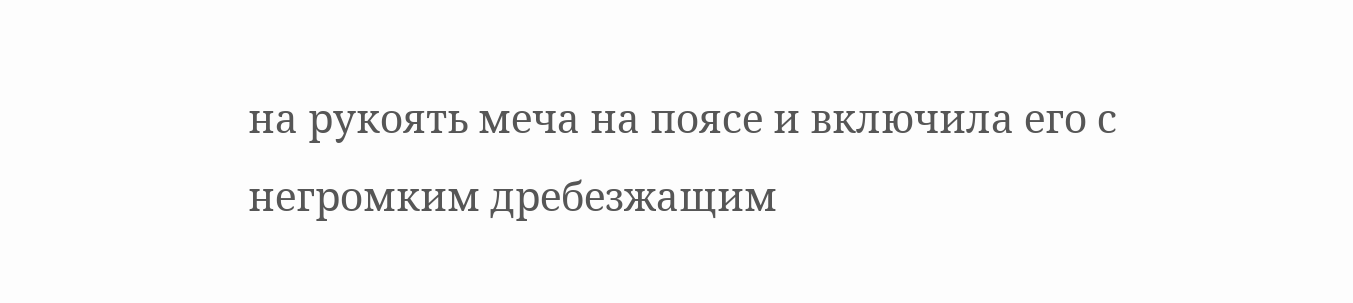на рукоять меча на поясе и включила его с негромким дребезжащим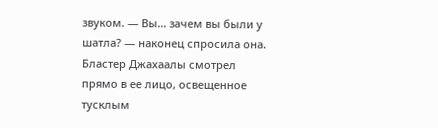звуком. — Вы… зачем вы были у шатла? — наконец спросила она. Бластер Джахаалы смотрел прямо в ее лицо, освещенное тусклым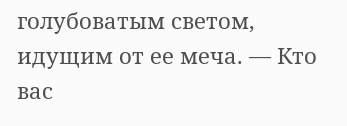голубоватым светом, идущим от ее меча. — Кто вас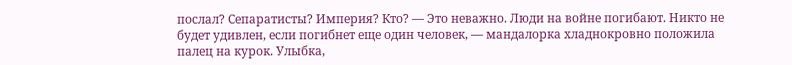послал? Сепаратисты? Империя? Кто? — Это неважно. Люди на войне погибают. Никто не будет удивлен, если погибнет еще один человек, — мандалорка хладнокровно положила палец на курок. Улыбка,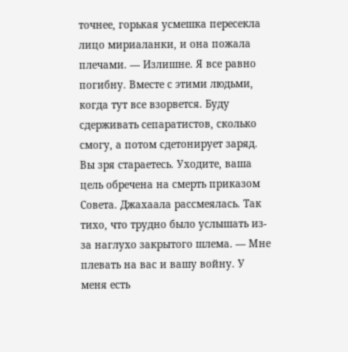точнее, горькая усмешка пересекла лицо мириаланки, и она пожала плечами. — Излишне. Я все равно погибну. Вместе с этими людьми, когда тут все взорвется. Буду сдерживать сепаратистов, сколько смогу, а потом сдетонирует заряд. Вы зря стараетесь. Уходите, ваша цель обречена на смерть приказом Совета. Джахаала рассмеялась. Так тихо, что трудно было услышать из-за наглухо закрытого шлема. — Мне плевать на вас и вашу войну. У меня есть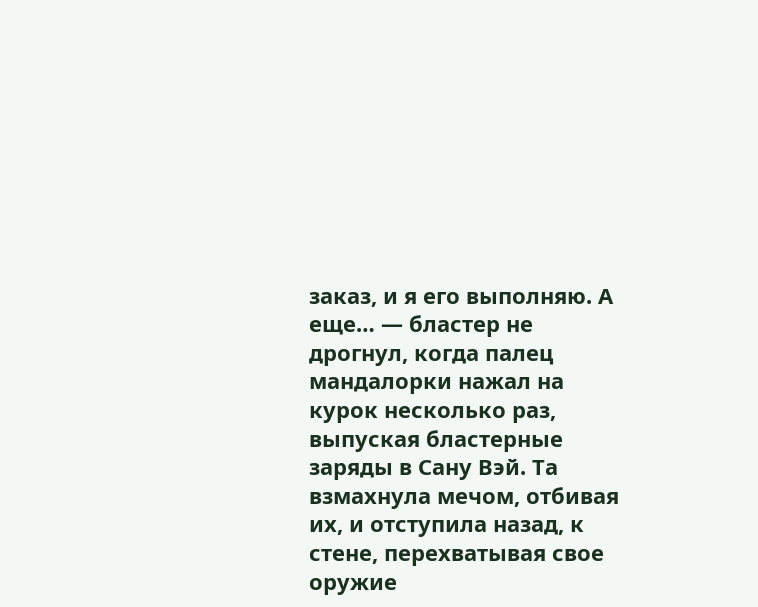заказ, и я его выполняю. А еще… — бластер не дрогнул, когда палец мандалорки нажал на курок несколько раз, выпуская бластерные заряды в Сану Вэй. Та взмахнула мечом, отбивая их, и отступила назад, к стене, перехватывая свое оружие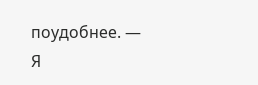поудобнее. — Я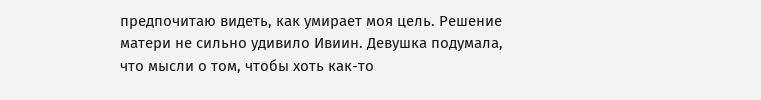предпочитаю видеть, как умирает моя цель. Решение матери не сильно удивило Ивиин. Девушка подумала, что мысли о том, чтобы хоть как-то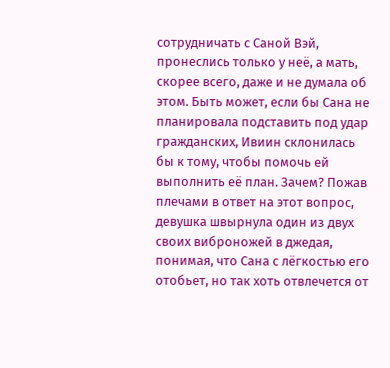сотрудничать с Саной Вэй, пронеслись только у неё, а мать, скорее всего, даже и не думала об этом. Быть может, если бы Сана не планировала подставить под удар гражданских, Ивиин склонилась бы к тому, чтобы помочь ей выполнить её план. Зачем? Пожав плечами в ответ на этот вопрос, девушка швырнула один из двух своих виброножей в джедая, понимая, что Сана с лёгкостью его отобьет, но так хоть отвлечется от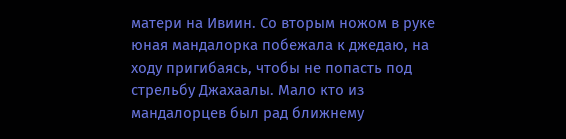матери на Ивиин. Со вторым ножом в руке юная мандалорка побежала к джедаю, на ходу пригибаясь, чтобы не попасть под стрельбу Джахаалы. Мало кто из мандалорцев был рад ближнему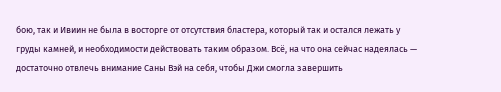бою, так и Ивиин не была в восторге от отсутствия бластера, который так и остался лежать у груды камней, и необходимости действовать таким образом. Всё, на что она сейчас надеялась — достаточно отвлечь внимание Саны Вэй на себя, чтобы Джи смогла завершить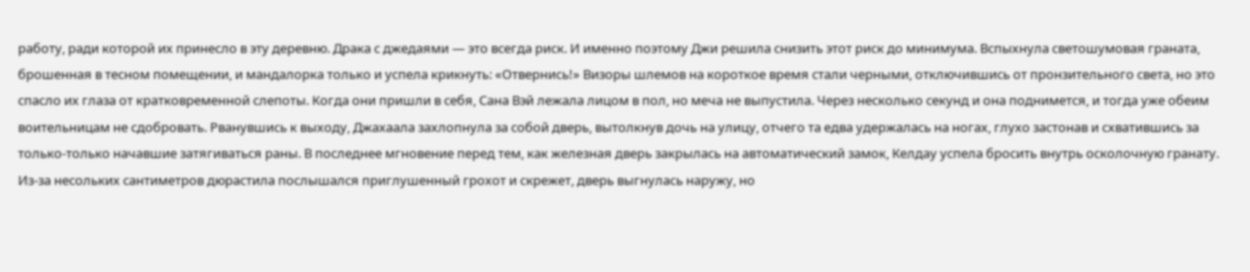работу, ради которой их принесло в эту деревню. Драка с джедаями — это всегда риск. И именно поэтому Джи решила снизить этот риск до минимума. Вспыхнула светошумовая граната, брошенная в тесном помещении, и мандалорка только и успела крикнуть: «Отвернись!» Визоры шлемов на короткое время стали черными, отключившись от пронзительного света, но это спасло их глаза от кратковременной слепоты. Когда они пришли в себя, Сана Вэй лежала лицом в пол, но меча не выпустила. Через несколько секунд и она поднимется, и тогда уже обеим воительницам не сдобровать. Рванувшись к выходу, Джахаала захлопнула за собой дверь, вытолкнув дочь на улицу, отчего та едва удержалась на ногах, глухо застонав и схватившись за только-только начавшие затягиваться раны. В последнее мгновение перед тем, как железная дверь закрылась на автоматический замок, Келдау успела бросить внутрь осколочную гранату. Из-за несольких сантиметров дюрастила послышался приглушенный грохот и скрежет, дверь выгнулась наружу, но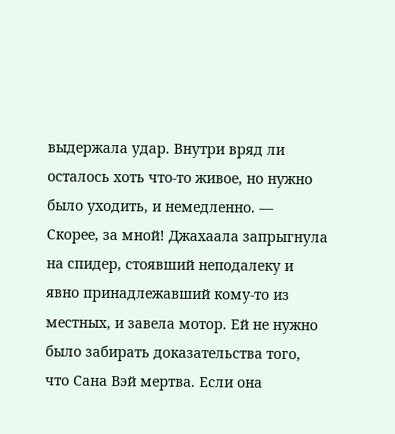выдержала удар. Внутри вряд ли осталось хоть что-то живое, но нужно было уходить, и немедленно. — Скорее, за мной! Джахаала запрыгнула на спидер, стоявший неподалеку и явно принадлежавший кому-то из местных, и завела мотор. Ей не нужно было забирать доказательства того, что Сана Вэй мертва. Если она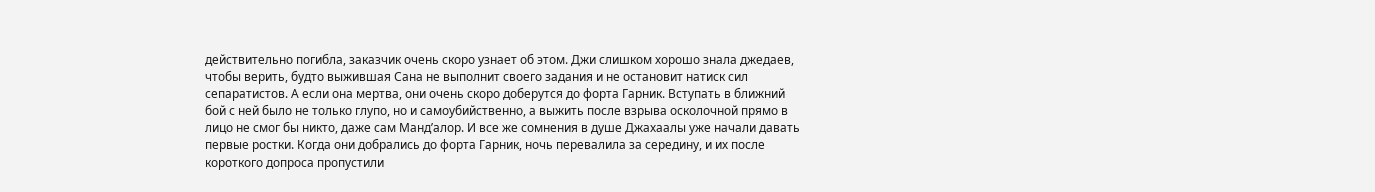действительно погибла, заказчик очень скоро узнает об этом. Джи слишком хорошо знала джедаев, чтобы верить, будто выжившая Сана не выполнит своего задания и не остановит натиск сил сепаратистов. А если она мертва, они очень скоро доберутся до форта Гарник. Вступать в ближний бой с ней было не только глупо, но и самоубийственно, а выжить после взрыва осколочной прямо в лицо не смог бы никто, даже сам Манд’алор. И все же сомнения в душе Джахаалы уже начали давать первые ростки. Когда они добрались до форта Гарник, ночь перевалила за середину, и их после короткого допроса пропустили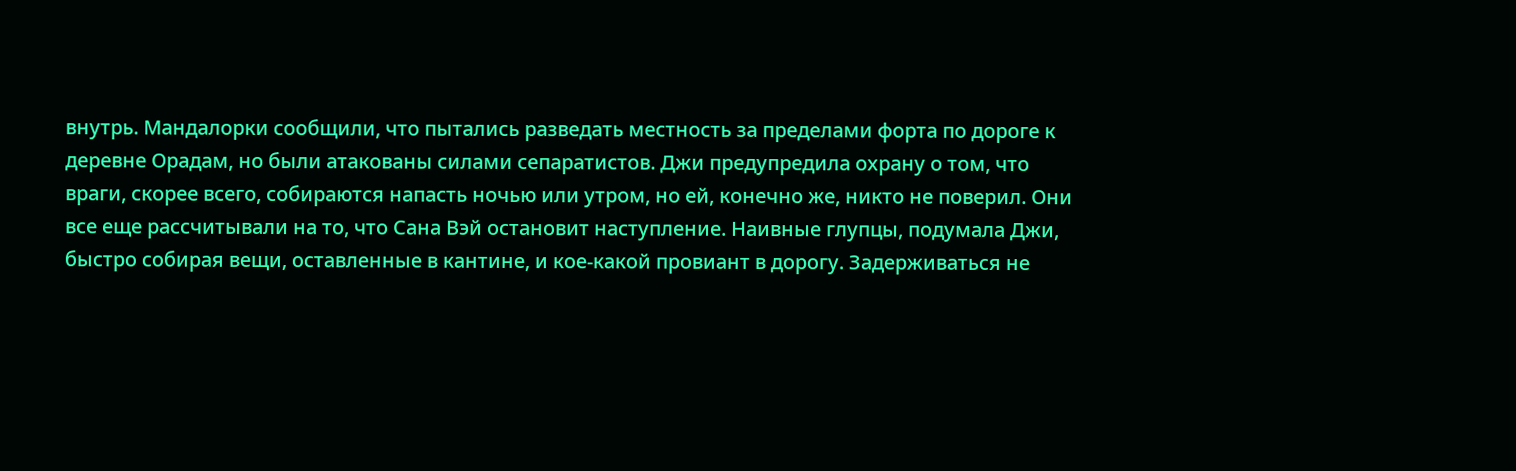внутрь. Мандалорки сообщили, что пытались разведать местность за пределами форта по дороге к деревне Орадам, но были атакованы силами сепаратистов. Джи предупредила охрану о том, что враги, скорее всего, собираются напасть ночью или утром, но ей, конечно же, никто не поверил. Они все еще рассчитывали на то, что Сана Вэй остановит наступление. Наивные глупцы, подумала Джи, быстро собирая вещи, оставленные в кантине, и кое-какой провиант в дорогу. Задерживаться не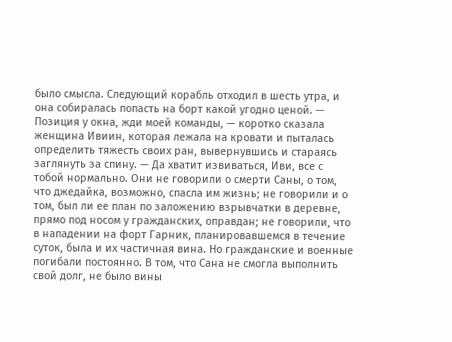было смысла. Следующий корабль отходил в шесть утра, и она собиралась попасть на борт какой угодно ценой. — Позиция у окна, жди моей команды, — коротко сказала женщина Ивиин, которая лежала на кровати и пыталась определить тяжесть своих ран, вывернувшись и стараясь заглянуть за спину. — Да хватит извиваться, Иви, все с тобой нормально. Они не говорили о смерти Саны, о том, что джедайка, возможно, спасла им жизнь; не говорили и о том, был ли ее план по заложению взрывчатки в деревне, прямо под носом у гражданских, оправдан; не говорили, что в нападении на форт Гарник, планировавшемся в течение суток, была и их частичная вина. Но гражданские и военные погибали постоянно. В том, что Сана не смогла выполнить свой долг, не было вины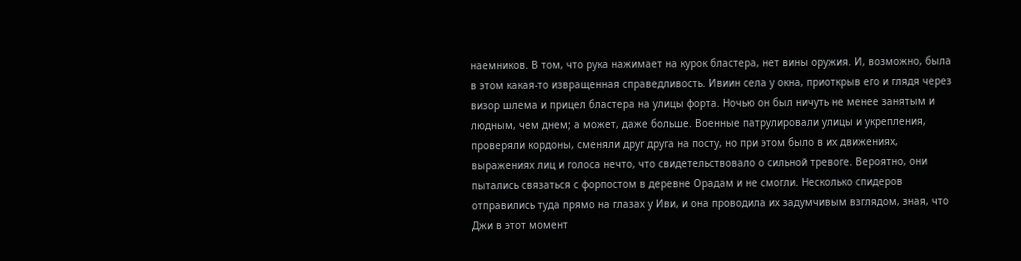наемников. В том, что рука нажимает на курок бластера, нет вины оружия. И, возможно, была в этом какая-то извращенная справедливость. Ивиин села у окна, приоткрыв его и глядя через визор шлема и прицел бластера на улицы форта. Ночью он был ничуть не менее занятым и людным, чем днем; а может, даже больше. Военные патрулировали улицы и укрепления, проверяли кордоны, сменяли друг друга на посту, но при этом было в их движениях, выражениях лиц и голоса нечто, что свидетельствовало о сильной тревоге. Вероятно, они пытались связаться с форпостом в деревне Орадам и не смогли. Несколько спидеров отправились туда прямо на глазах у Иви, и она проводила их задумчивым взглядом, зная, что Джи в этот момент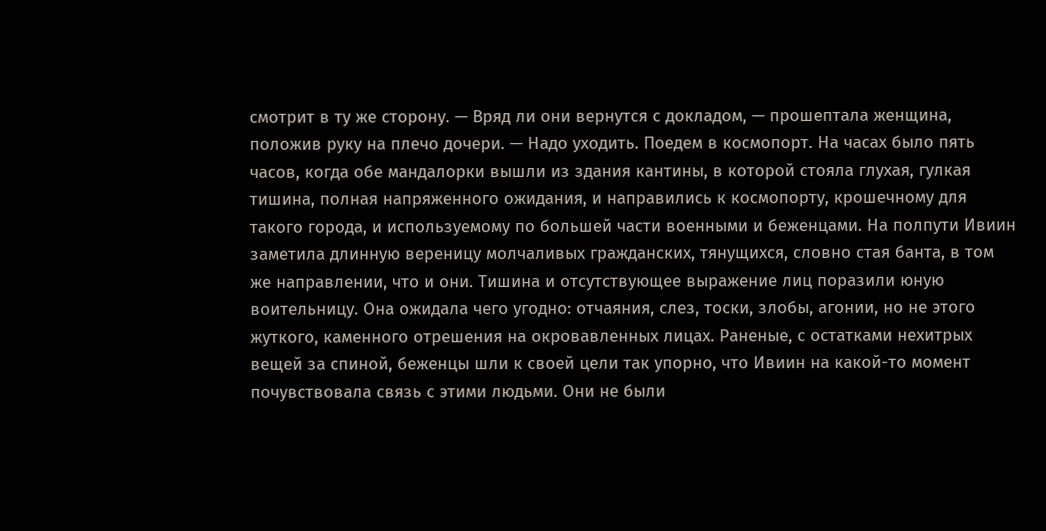смотрит в ту же сторону. — Вряд ли они вернутся с докладом, — прошептала женщина, положив руку на плечо дочери. — Надо уходить. Поедем в космопорт. На часах было пять часов, когда обе мандалорки вышли из здания кантины, в которой стояла глухая, гулкая тишина, полная напряженного ожидания, и направились к космопорту, крошечному для такого города, и используемому по большей части военными и беженцами. На полпути Ивиин заметила длинную вереницу молчаливых гражданских, тянущихся, словно стая банта, в том же направлении, что и они. Тишина и отсутствующее выражение лиц поразили юную воительницу. Она ожидала чего угодно: отчаяния, слез, тоски, злобы, агонии, но не этого жуткого, каменного отрешения на окровавленных лицах. Раненые, с остатками нехитрых вещей за спиной, беженцы шли к своей цели так упорно, что Ивиин на какой-то момент почувствовала связь с этими людьми. Они не были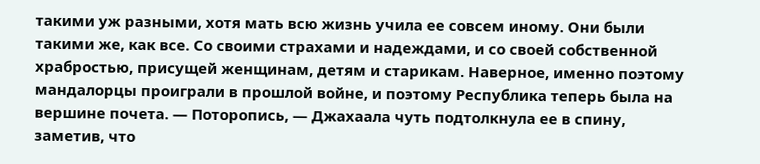такими уж разными, хотя мать всю жизнь учила ее совсем иному. Они были такими же, как все. Со своими страхами и надеждами, и со своей собственной храбростью, присущей женщинам, детям и старикам. Наверное, именно поэтому мандалорцы проиграли в прошлой войне, и поэтому Республика теперь была на вершине почета. — Поторопись, — Джахаала чуть подтолкнула ее в спину, заметив, что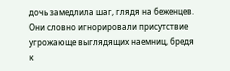дочь замедлила шаг, глядя на беженцев. Они словно игнорировали присутствие угрожающе выглядящих наемниц, бредя к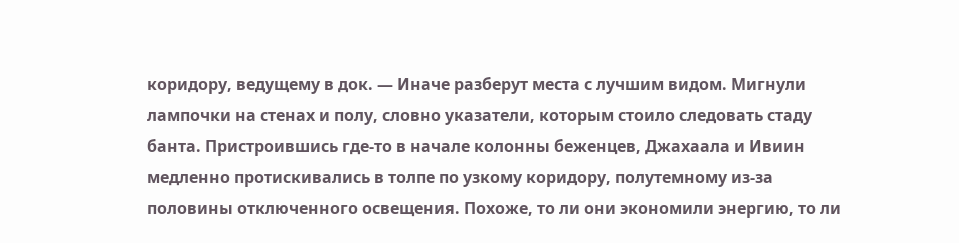коридору, ведущему в док. — Иначе разберут места с лучшим видом. Мигнули лампочки на стенах и полу, словно указатели, которым стоило следовать стаду банта. Пристроившись где-то в начале колонны беженцев, Джахаала и Ивиин медленно протискивались в толпе по узкому коридору, полутемному из-за половины отключенного освещения. Похоже, то ли они экономили энергию, то ли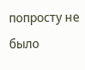попросту не было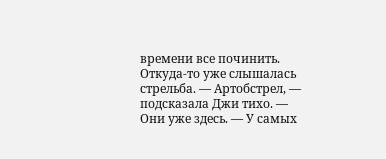времени все починить. Откуда-то уже слышалась стрельба. — Артобстрел, — подсказала Джи тихо. — Они уже здесь. — У самых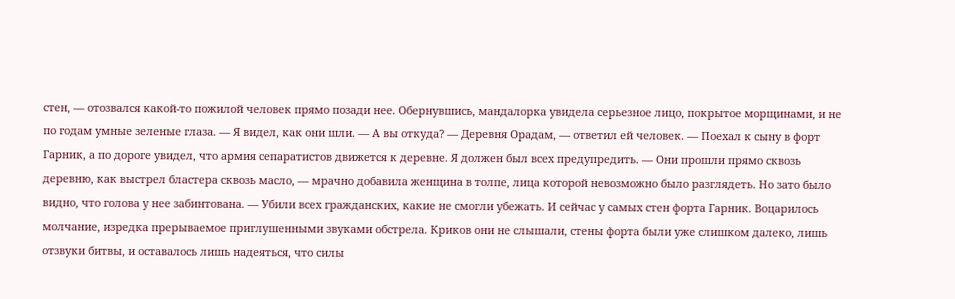стен, — отозвался какой-то пожилой человек прямо позади нее. Обернувшись, мандалорка увидела серьезное лицо, покрытое морщинами, и не по годам умные зеленые глаза. — Я видел, как они шли. — А вы откуда? — Деревня Орадам, — ответил ей человек. — Поехал к сыну в форт Гарник, а по дороге увидел, что армия сепаратистов движется к деревне. Я должен был всех предупредить. — Они прошли прямо сквозь деревню, как выстрел бластера сквозь масло, — мрачно добавила женщина в толпе, лица которой невозможно было разглядеть. Но зато было видно, что голова у нее забинтована. — Убили всех гражданских, какие не смогли убежать. И сейчас у самых стен форта Гарник. Воцарилось молчание, изредка прерываемое приглушенными звуками обстрела. Криков они не слышали, стены форта были уже слишком далеко, лишь отзвуки битвы, и оставалось лишь надеяться, что силы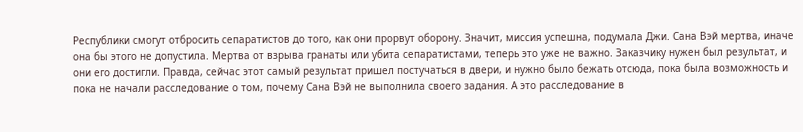Республики смогут отбросить сепаратистов до того, как они прорвут оборону. Значит, миссия успешна, подумала Джи. Сана Вэй мертва, иначе она бы этого не допустила. Мертва от взрыва гранаты или убита сепаратистами, теперь это уже не важно. Заказчику нужен был результат, и они его достигли. Правда, сейчас этот самый результат пришел постучаться в двери, и нужно было бежать отсюда, пока была возможность и пока не начали расследование о том, почему Сана Вэй не выполнила своего задания. А это расследование в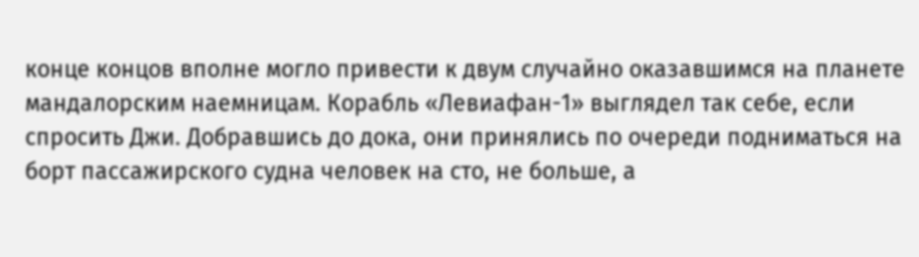конце концов вполне могло привести к двум случайно оказавшимся на планете мандалорским наемницам. Корабль «Левиафан-1» выглядел так себе, если спросить Джи. Добравшись до дока, они принялись по очереди подниматься на борт пассажирского судна человек на сто, не больше, а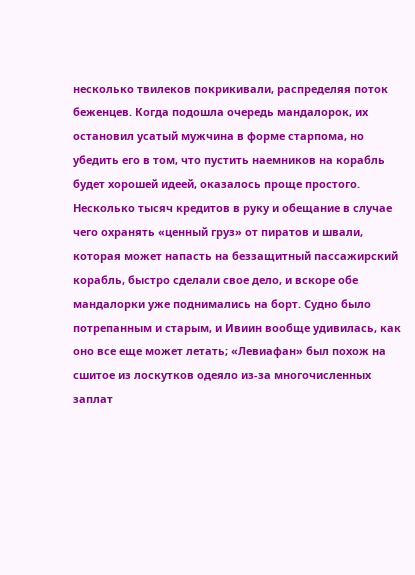несколько твилеков покрикивали, распределяя поток беженцев. Когда подошла очередь мандалорок, их остановил усатый мужчина в форме старпома, но убедить его в том, что пустить наемников на корабль будет хорошей идеей, оказалось проще простого. Несколько тысяч кредитов в руку и обещание в случае чего охранять «ценный груз» от пиратов и швали, которая может напасть на беззащитный пассажирский корабль, быстро сделали свое дело, и вскоре обе мандалорки уже поднимались на борт. Судно было потрепанным и старым, и Ивиин вообще удивилась, как оно все еще может летать; «Левиафан» был похож на сшитое из лоскутков одеяло из-за многочисленных заплат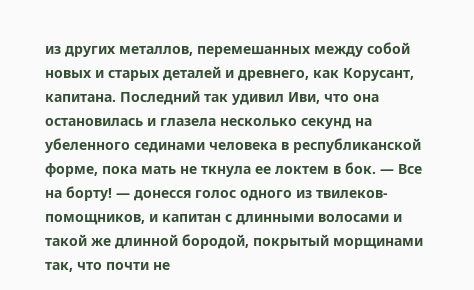из других металлов, перемешанных между собой новых и старых деталей и древнего, как Корусант, капитана. Последний так удивил Иви, что она остановилась и глазела несколько секунд на убеленного сединами человека в республиканской форме, пока мать не ткнула ее локтем в бок. — Все на борту! — донесся голос одного из твилеков-помощников, и капитан с длинными волосами и такой же длинной бородой, покрытый морщинами так, что почти не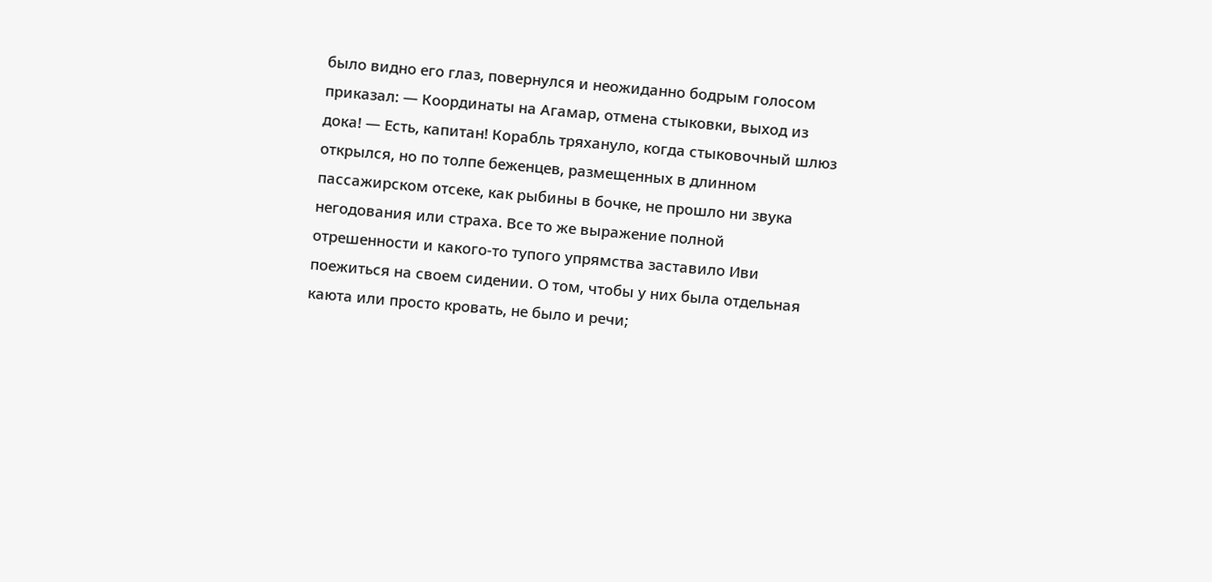было видно его глаз, повернулся и неожиданно бодрым голосом приказал: — Координаты на Агамар, отмена стыковки, выход из дока! — Есть, капитан! Корабль тряхануло, когда стыковочный шлюз открылся, но по толпе беженцев, размещенных в длинном пассажирском отсеке, как рыбины в бочке, не прошло ни звука негодования или страха. Все то же выражение полной отрешенности и какого-то тупого упрямства заставило Иви поежиться на своем сидении. О том, чтобы у них была отдельная каюта или просто кровать, не было и речи;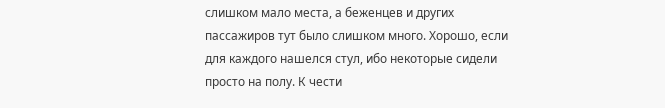слишком мало места, а беженцев и других пассажиров тут было слишком много. Хорошо, если для каждого нашелся стул, ибо некоторые сидели просто на полу. К чести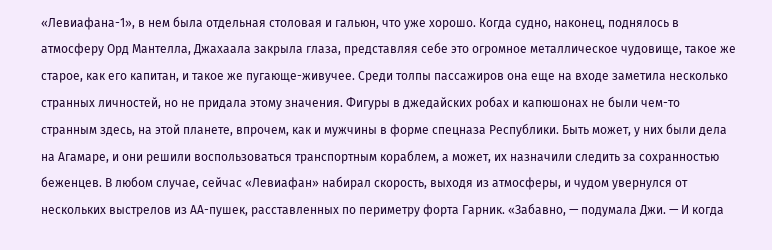«Левиафана-1», в нем была отдельная столовая и гальюн, что уже хорошо. Когда судно, наконец, поднялось в атмосферу Орд Мантелла, Джахаала закрыла глаза, представляя себе это огромное металлическое чудовище, такое же старое, как его капитан, и такое же пугающе-живучее. Среди толпы пассажиров она еще на входе заметила несколько странных личностей, но не придала этому значения. Фигуры в джедайских робах и капюшонах не были чем-то странным здесь, на этой планете, впрочем, как и мужчины в форме спецназа Республики. Быть может, у них были дела на Агамаре, и они решили воспользоваться транспортным кораблем, а может, их назначили следить за сохранностью беженцев. В любом случае, сейчас «Левиафан» набирал скорость, выходя из атмосферы, и чудом увернулся от нескольких выстрелов из АА-пушек, расставленных по периметру форта Гарник. «Забавно, — подумала Джи. — И когда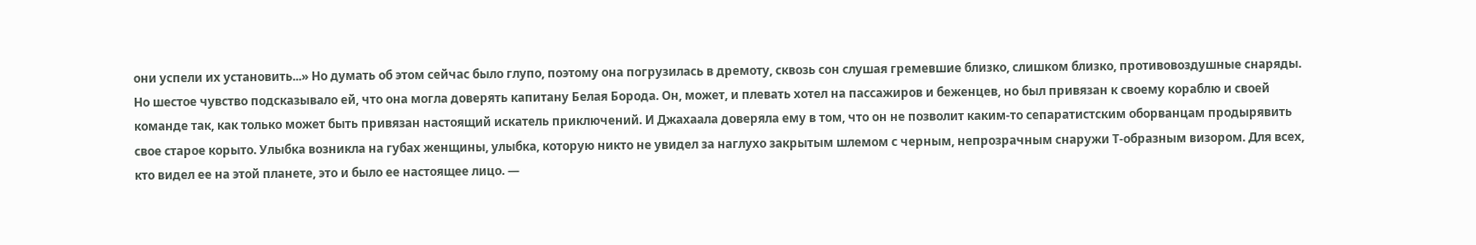они успели их установить...» Но думать об этом сейчас было глупо, поэтому она погрузилась в дремоту, сквозь сон слушая гремевшие близко, слишком близко, противовоздушные снаряды. Но шестое чувство подсказывало ей, что она могла доверять капитану Белая Борода. Он, может, и плевать хотел на пассажиров и беженцев, но был привязан к своему кораблю и своей команде так, как только может быть привязан настоящий искатель приключений. И Джахаала доверяла ему в том, что он не позволит каким-то сепаратистским оборванцам продырявить свое старое корыто. Улыбка возникла на губах женщины, улыбка, которую никто не увидел за наглухо закрытым шлемом с черным, непрозрачным снаружи Т-образным визором. Для всех, кто видел ее на этой планете, это и было ее настоящее лицо. —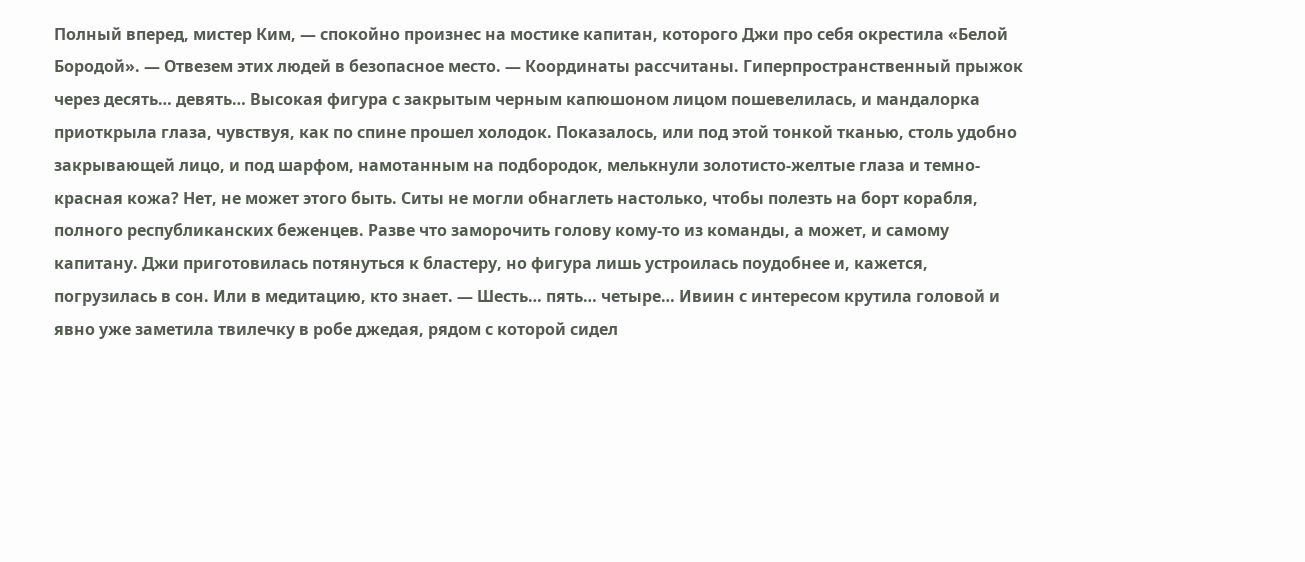Полный вперед, мистер Ким, — спокойно произнес на мостике капитан, которого Джи про себя окрестила «Белой Бородой». — Отвезем этих людей в безопасное место. — Координаты рассчитаны. Гиперпространственный прыжок через десять… девять… Высокая фигура с закрытым черным капюшоном лицом пошевелилась, и мандалорка приоткрыла глаза, чувствуя, как по спине прошел холодок. Показалось, или под этой тонкой тканью, столь удобно закрывающей лицо, и под шарфом, намотанным на подбородок, мелькнули золотисто-желтые глаза и темно-красная кожа? Нет, не может этого быть. Ситы не могли обнаглеть настолько, чтобы полезть на борт корабля, полного республиканских беженцев. Разве что заморочить голову кому-то из команды, а может, и самому капитану. Джи приготовилась потянуться к бластеру, но фигура лишь устроилась поудобнее и, кажется, погрузилась в сон. Или в медитацию, кто знает. — Шесть… пять… четыре… Ивиин с интересом крутила головой и явно уже заметила твилечку в робе джедая, рядом с которой сидел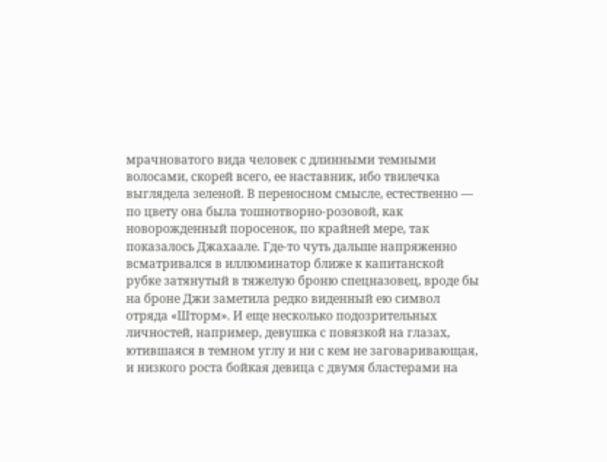мрачноватого вида человек с длинными темными волосами, скорей всего, ее наставник, ибо твилечка выглядела зеленой. В переносном смысле, естественно — по цвету она была тошнотворно-розовой, как новорожденный поросенок, по крайней мере, так показалось Джахаале. Где-то чуть дальше напряженно всматривался в иллюминатор ближе к капитанской рубке затянутый в тяжелую броню спецназовец, вроде бы на броне Джи заметила редко виденный ею символ отряда «Шторм». И еще несколько подозрительных личностей, например, девушка с повязкой на глазах, ютившаяся в темном углу и ни с кем не заговаривающая, и низкого роста бойкая девица с двумя бластерами на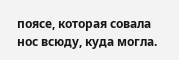поясе, которая совала нос всюду, куда могла.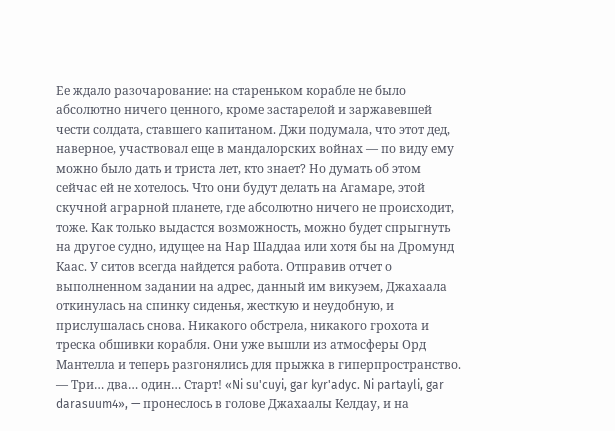Ее ждало разочарование: на стареньком корабле не было абсолютно ничего ценного, кроме застарелой и заржавевшей чести солдата, ставшего капитаном. Джи подумала, что этот дед, наверное, участвовал еще в мандалорских войнах — по виду ему можно было дать и триста лет, кто знает? Но думать об этом сейчас ей не хотелось. Что они будут делать на Агамаре, этой скучной аграрной планете, где абсолютно ничего не происходит, тоже. Как только выдастся возможность, можно будет спрыгнуть на другое судно, идущее на Нар Шаддаа или хотя бы на Дромунд Каас. У ситов всегда найдется работа. Отправив отчет о выполненном задании на адрес, данный им викуэем, Джахаала откинулась на спинку сиденья, жесткую и неудобную, и прислушалась снова. Никакого обстрела, никакого грохота и треска обшивки корабля. Они уже вышли из атмосферы Орд Мантелла и теперь разгонялись для прыжка в гиперпространство. — Три… два… один… Старт! «Ni su'cuyi, gar kyr'adyc. Ni partayli, gar darasuum4», — пронеслось в голове Джахаалы Келдау, и на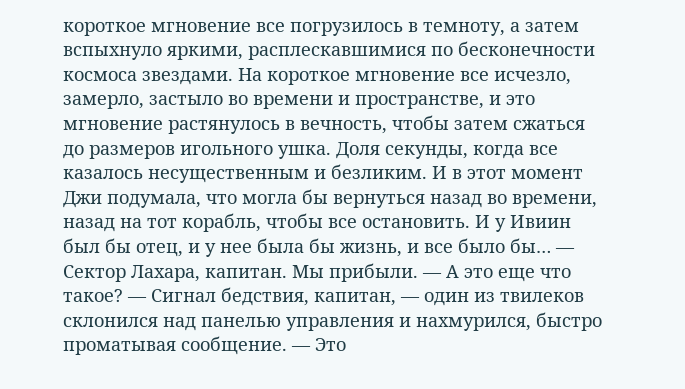короткое мгновение все погрузилось в темноту, а затем вспыхнуло яркими, расплескавшимися по бесконечности космоса звездами. На короткое мгновение все исчезло, замерло, застыло во времени и пространстве, и это мгновение растянулось в вечность, чтобы затем сжаться до размеров игольного ушка. Доля секунды, когда все казалось несущественным и безликим. И в этот момент Джи подумала, что могла бы вернуться назад во времени, назад на тот корабль, чтобы все остановить. И у Ивиин был бы отец, и у нее была бы жизнь, и все было бы… — Сектор Лахара, капитан. Мы прибыли. — А это еще что такое? — Сигнал бедствия, капитан, — один из твилеков склонился над панелью управления и нахмурился, быстро проматывая сообщение. — Это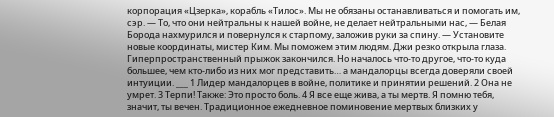корпорация «Цзерка», корабль «Тилос». Мы не обязаны останавливаться и помогать им, сэр. — То, что они нейтральны к нашей войне, не делает нейтральными нас, — Белая Борода нахмурился и повернулся к старпому, заложив руки за спину. — Установите новые координаты, мистер Ким. Мы поможем этим людям. Джи резко открыла глаза. Гиперпространственный прыжок закончился. Но началось что-то другое, что-то куда большее, чем кто-либо из них мог представить… а мандалорцы всегда доверяли своей интуиции. ___ 1 Лидер мандалорцев в войне, политике и принятии решений. 2 Она не умрет. 3 Терпи! Также: Это просто боль. 4 Я все еще жива, а ты мертв. Я помню тебя, значит, ты вечен. Традиционное ежедневное поминовение мертвых близких у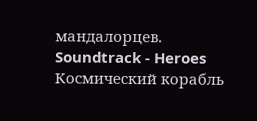мандалорцев. Soundtrack - Heroes Космический корабль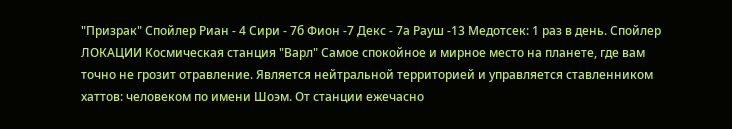"Призрак" Спойлер Риан - 4 Сири - 7б Фион -7 Декс - 7а Рауш -13 Медотсек: 1 раз в день. Спойлер ЛОКАЦИИ Космическая станция "Варл" Самое спокойное и мирное место на планете, где вам точно не грозит отравление. Является нейтральной территорией и управляется ставленником хаттов: человеком по имени Шоэм. От станции ежечасно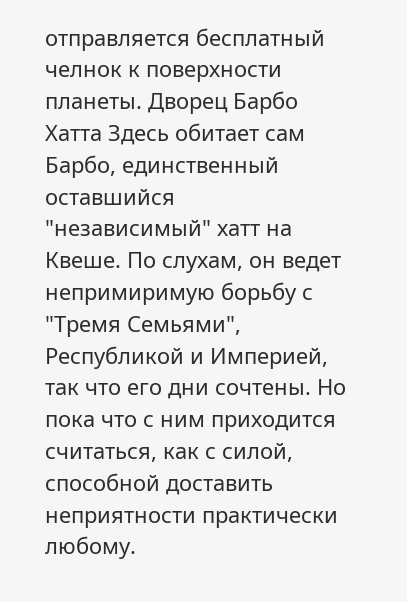отправляется бесплатный челнок к поверхности планеты. Дворец Барбо Хатта Здесь обитает сам Барбо, единственный оставшийся "независимый" хатт на Квеше. По слухам, он ведет непримиримую борьбу с "Тремя Семьями", Республикой и Империей, так что его дни сочтены. Но пока что с ним приходится считаться, как с силой, способной доставить неприятности практически любому.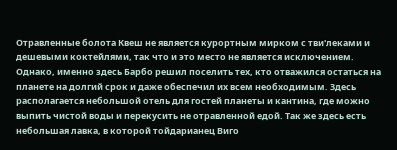Отравленные болота Квеш не является курортным мирком с тви'леками и дешевыми коктейлями, так что и это место не является исключением. Однако, именно здесь Барбо решил поселить тех, кто отважился остаться на планете на долгий срок и даже обеспечил их всем необходимым. Здесь располагается небольшой отель для гостей планеты и кантина, где можно выпить чистой воды и перекусить не отравленной едой. Так же здесь есть небольшая лавка, в которой тойдарианец Виго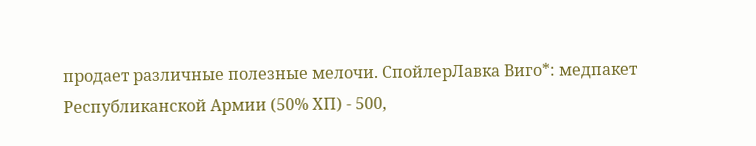продает различные полезные мелочи. СпойлерЛавка Виго*: медпакет Республиканской Армии (50% ХП) - 500,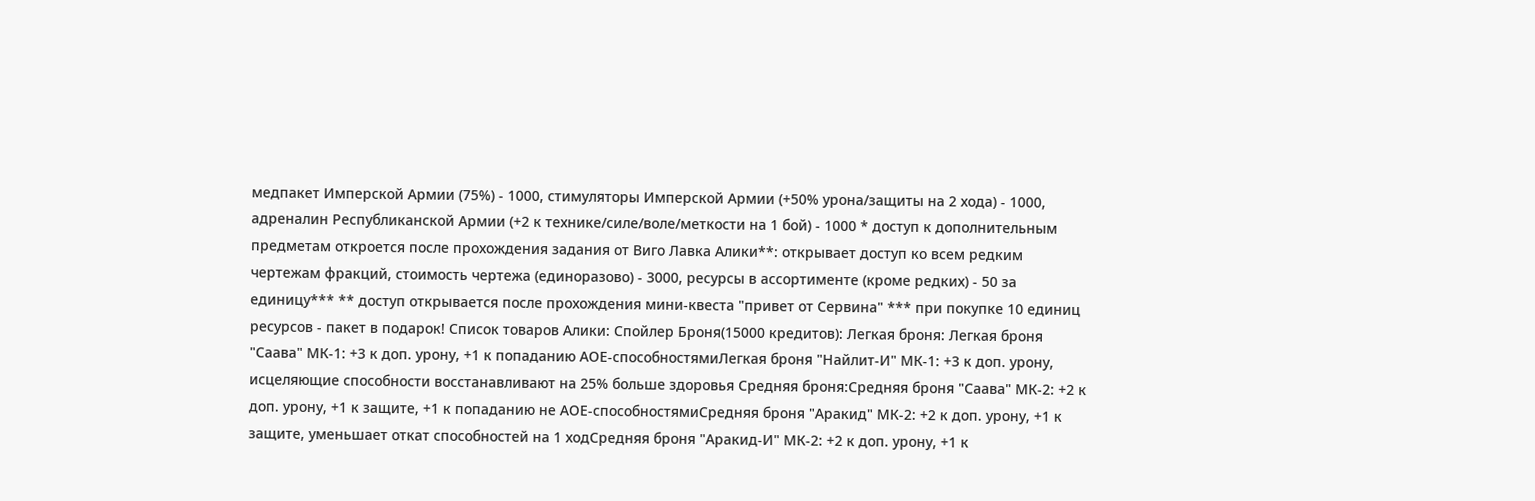медпакет Имперской Армии (75%) - 1000, стимуляторы Имперской Армии (+50% урона/защиты на 2 хода) - 1000, адреналин Республиканской Армии (+2 к технике/силе/воле/меткости на 1 бой) - 1000 * доступ к дополнительным предметам откроется после прохождения задания от Виго Лавка Алики**: открывает доступ ко всем редким чертежам фракций, стоимость чертежа (единоразово) - 3000, ресурсы в ассортименте (кроме редких) - 50 за единицу*** ** доступ открывается после прохождения мини-квеста "привет от Сервина" *** при покупке 10 единиц ресурсов - пакет в подарок! Список товаров Алики: Спойлер Броня(15000 кредитов): Легкая броня: Легкая броня "Саава" МК-1: +3 к доп. урону, +1 к попаданию АОЕ-способностямиЛегкая броня "Найлит-И" МК-1: +3 к доп. урону, исцеляющие способности восстанавливают на 25% больше здоровья Средняя броня:Средняя броня "Саава" МК-2: +2 к доп. урону, +1 к защите, +1 к попаданию не АОЕ-способностямиСредняя броня "Аракид" МК-2: +2 к доп. урону, +1 к защите, уменьшает откат способностей на 1 ходСредняя броня "Аракид-И" МК-2: +2 к доп. урону, +1 к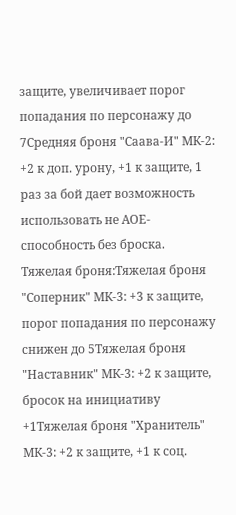защите, увеличивает порог попадания по персонажу до 7Средняя броня "Саава-И" МК-2: +2 к доп. урону, +1 к защите, 1 раз за бой дает возможность использовать не АОЕ-способность без броска. Тяжелая броня:Тяжелая броня "Соперник" МК-3: +3 к защите, порог попадания по персонажу снижен до 5Тяжелая броня "Наставник" МК-3: +2 к защите, бросок на инициативу +1Тяжелая броня "Хранитель" МК-3: +2 к защите, +1 к соц.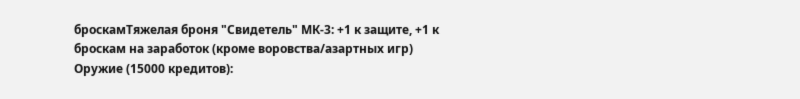броскамТяжелая броня "Свидетель" МК-3: +1 к защите, +1 к броскам на заработок (кроме воровства/азартных игр) Оружие (15000 кредитов):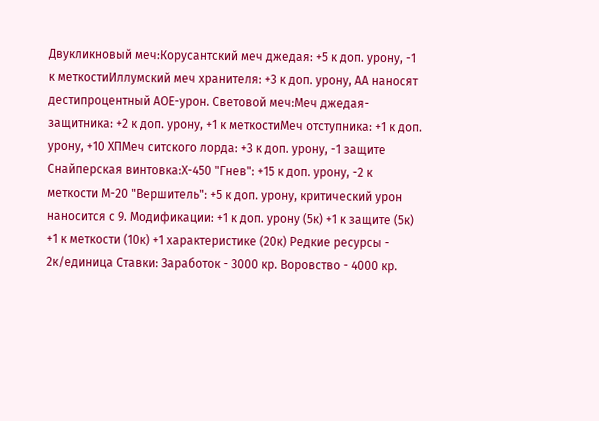Двукликновый меч:Корусантский меч джедая: +5 к доп. урону, -1 к меткостиИллумский меч хранителя: +3 к доп. урону, АА наносят дестипроцентный АОЕ-урон. Световой меч:Меч джедая-защитника: +2 к доп. урону, +1 к меткостиМеч отступника: +1 к доп. урону, +10 ХПМеч ситского лорда: +3 к доп. урону, -1 защите Снайперская винтовка:Х-450 "Гнев": +15 к доп. урону, -2 к меткости М-20 "Вершитель": +5 к доп. урону, критический урон наносится с 9. Модификации: +1 к доп. урону (5к) +1 к защите (5к) +1 к меткости (10к) +1 характеристике (20к) Редкие ресурсы - 2к/единица Ставки: Заработок - 3000 кр. Воровство - 4000 кр.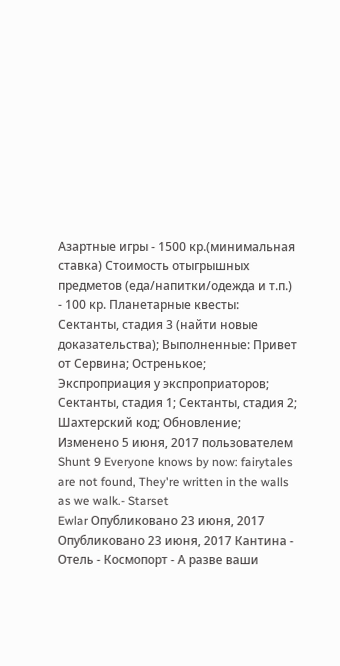Азартные игры - 1500 кр.(минимальная ставка) Стоимость отыгрышных предметов (еда/напитки/одежда и т.п.) - 100 кр. Планетарные квесты: Сектанты, стадия 3 (найти новые доказательства); Выполненные: Привет от Сервина; Остренькое; Экспроприация у экспроприаторов; Сектанты, стадия 1; Сектанты, стадия 2; Шахтерский код; Обновление; Изменено 5 июня, 2017 пользователем Shunt 9 Everyone knows by now: fairytales are not found, They're written in the walls as we walk.- Starset
Ewlar Опубликовано 23 июня, 2017 Опубликовано 23 июня, 2017 Кантина - Отель - Космопорт - А разве ваши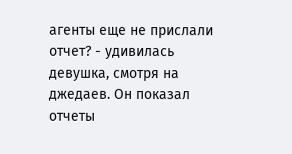агенты еще не прислали отчет? - удивилась девушка, смотря на джедаев. Он показал отчеты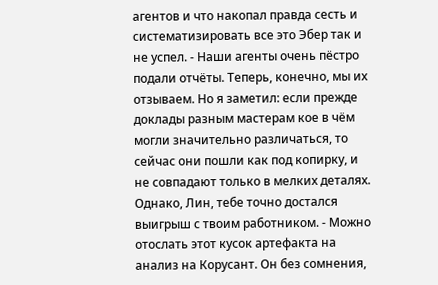агентов и что накопал правда сесть и систематизировать все это Эбер так и не успел. - Наши агенты очень пёстро подали отчёты. Теперь, конечно, мы их отзываем. Но я заметил: если прежде доклады разным мастерам кое в чём могли значительно различаться, то сейчас они пошли как под копирку, и не совпадают только в мелких деталях. Однако, Лин, тебе точно достался выигрыш с твоим работником. - Можно отослать этот кусок артефакта на анализ на Корусант. Он без сомнения,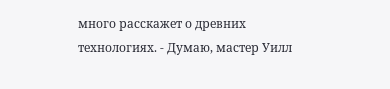много расскажет о древних технологиях. - Думаю, мастер Уилл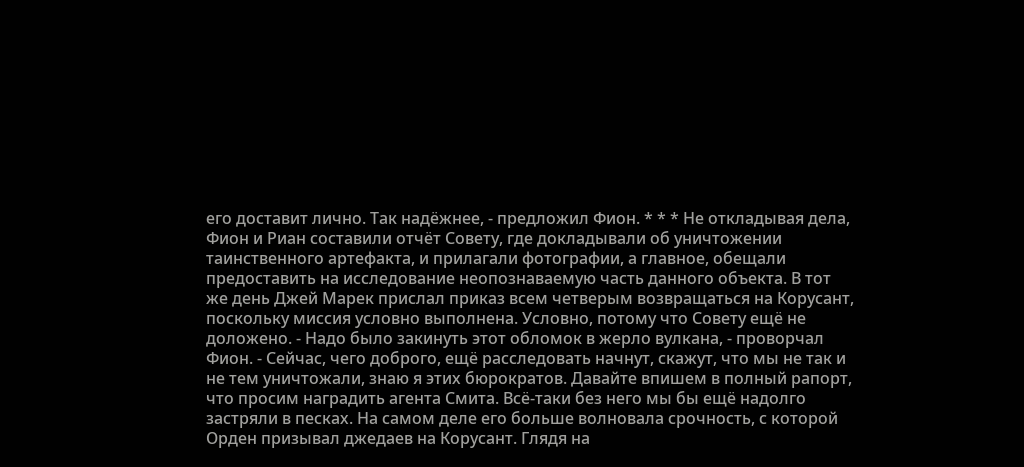его доставит лично. Так надёжнее, - предложил Фион. * * * Не откладывая дела, Фион и Риан составили отчёт Совету, где докладывали об уничтожении таинственного артефакта, и прилагали фотографии, а главное, обещали предоставить на исследование неопознаваемую часть данного объекта. В тот же день Джей Марек прислал приказ всем четверым возвращаться на Корусант, поскольку миссия условно выполнена. Условно, потому что Совету ещё не доложено. - Надо было закинуть этот обломок в жерло вулкана, - проворчал Фион. - Сейчас, чего доброго, ещё расследовать начнут, скажут, что мы не так и не тем уничтожали, знаю я этих бюрократов. Давайте впишем в полный рапорт, что просим наградить агента Смита. Всё-таки без него мы бы ещё надолго застряли в песках. На самом деле его больше волновала срочность, с которой Орден призывал джедаев на Корусант. Глядя на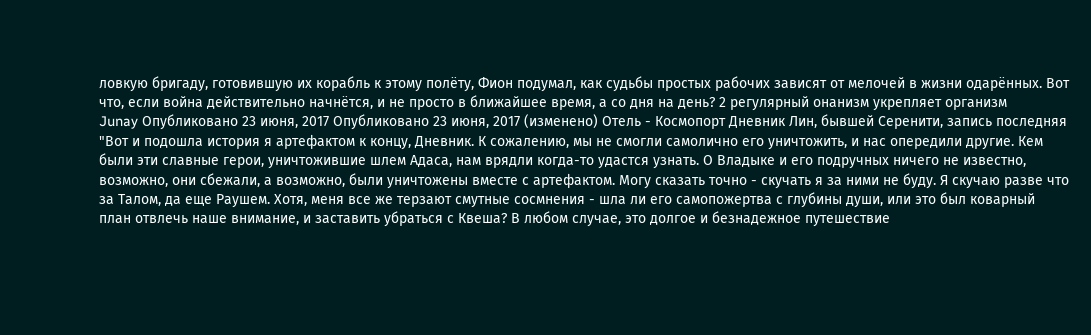ловкую бригаду, готовившую их корабль к этому полёту, Фион подумал, как судьбы простых рабочих зависят от мелочей в жизни одарённых. Вот что, если война действительно начнётся, и не просто в ближайшее время, а со дня на день? 2 регулярный онанизм укрепляет организм
Junay Опубликовано 23 июня, 2017 Опубликовано 23 июня, 2017 (изменено) Отель - Космопорт Дневник Лин, бывшей Серенити, запись последняя "Вот и подошла история я артефактом к концу, Дневник. К сожалению, мы не смогли самолично его уничтожить, и нас опередили другие. Кем были эти славные герои, уничтожившие шлем Адаса, нам врядли когда-то удастся узнать. О Владыке и его подручных ничего не известно, возможно, они сбежали, а возможно, были уничтожены вместе с артефактом. Могу сказать точно - скучать я за ними не буду. Я скучаю разве что за Талом, да еще Раушем. Хотя, меня все же терзают смутные сосмнения - шла ли его самопожертва с глубины души, или это был коварный план отвлечь наше внимание, и заставить убраться с Квеша? В любом случае, это долгое и безнадежное путешествие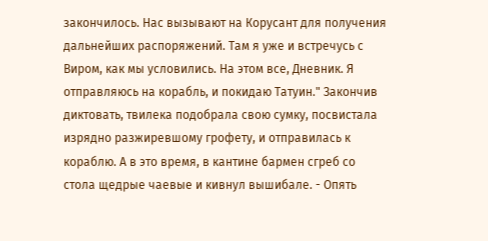закончилось. Нас вызывают на Корусант для получения дальнейших распоряжений. Там я уже и встречусь с Виром, как мы условились. На этом все, Дневник. Я отправляюсь на корабль, и покидаю Татуин." Закончив диктовать, твилека подобрала свою сумку, посвистала изрядно разжиревшому грофету, и отправилась к кораблю. А в это время, в кантине бармен сгреб со стола щедрые чаевые и кивнул вышибале. - Опять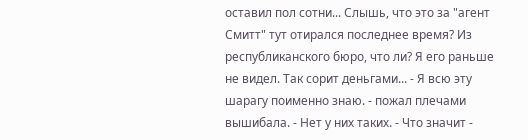оставил пол сотни... Слышь, что это за "агент Смитт" тут отирался последнее время? Из республиканского бюро, что ли? Я его раньше не видел. Так сорит деньгами... - Я всю эту шарагу поименно знаю. - пожал плечами вышибала. - Нет у них таких. - Что значит -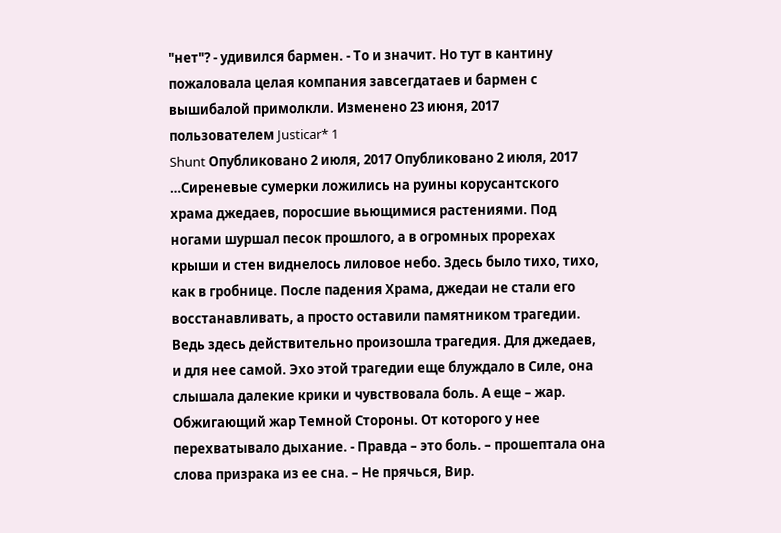"нет"? - удивился бармен. - То и значит. Но тут в кантину пожаловала целая компания завсегдатаев и бармен с вышибалой примолкли. Изменено 23 июня, 2017 пользователем Justicar* 1
Shunt Опубликовано 2 июля, 2017 Опубликовано 2 июля, 2017 …Сиреневые сумерки ложились на руины корусантского храма джедаев, поросшие вьющимися растениями. Под ногами шуршал песок прошлого, а в огромных прорехах крыши и стен виднелось лиловое небо. Здесь было тихо, тихо, как в гробнице. После падения Храма, джедаи не стали его восстанавливать, а просто оставили памятником трагедии. Ведь здесь действительно произошла трагедия. Для джедаев, и для нее самой. Эхо этой трагедии еще блуждало в Силе, она слышала далекие крики и чувствовала боль. А еще – жар. Обжигающий жар Темной Стороны. От которого у нее перехватывало дыхание. - Правда – это боль. – прошептала она слова призрака из ее сна. – Не прячься, Вир.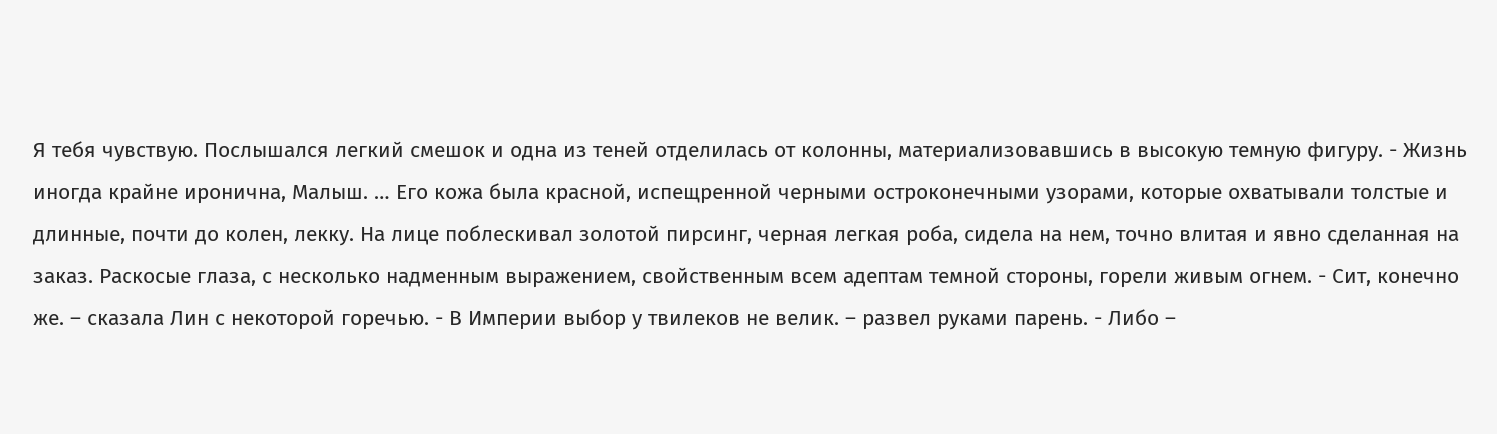Я тебя чувствую. Послышался легкий смешок и одна из теней отделилась от колонны, материализовавшись в высокую темную фигуру. - Жизнь иногда крайне иронична, Малыш. … Его кожа была красной, испещренной черными остроконечными узорами, которые охватывали толстые и длинные, почти до колен, лекку. На лице поблескивал золотой пирсинг, черная легкая роба, сидела на нем, точно влитая и явно сделанная на заказ. Раскосые глаза, с несколько надменным выражением, свойственным всем адептам темной стороны, горели живым огнем. - Сит, конечно же. – сказала Лин с некоторой горечью. - В Империи выбор у твилеков не велик. – развел руками парень. - Либо –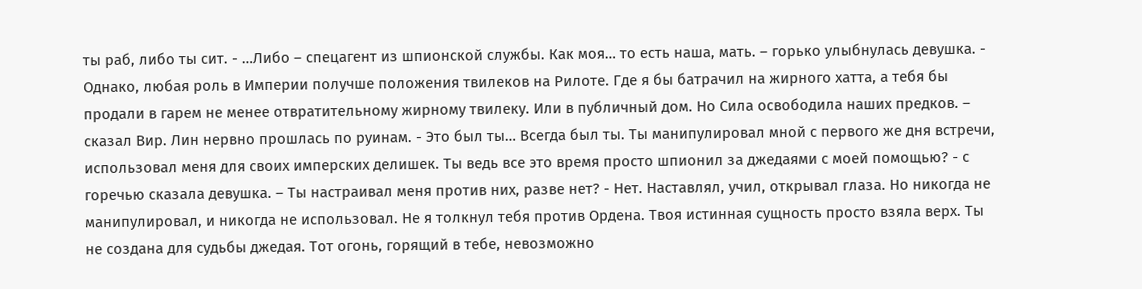ты раб, либо ты сит. - …Либо – спецагент из шпионской службы. Как моя… то есть наша, мать. – горько улыбнулась девушка. - Однако, любая роль в Империи получше положения твилеков на Рилоте. Где я бы батрачил на жирного хатта, а тебя бы продали в гарем не менее отвратительному жирному твилеку. Или в публичный дом. Но Сила освободила наших предков. – сказал Вир. Лин нервно прошлась по руинам. - Это был ты… Всегда был ты. Ты манипулировал мной с первого же дня встречи, использовал меня для своих имперских делишек. Ты ведь все это время просто шпионил за джедаями с моей помощью? - с горечью сказала девушка. – Ты настраивал меня против них, разве нет? - Нет. Наставлял, учил, открывал глаза. Но никогда не манипулировал, и никогда не использовал. Не я толкнул тебя против Ордена. Твоя истинная сущность просто взяла верх. Ты не создана для судьбы джедая. Тот огонь, горящий в тебе, невозможно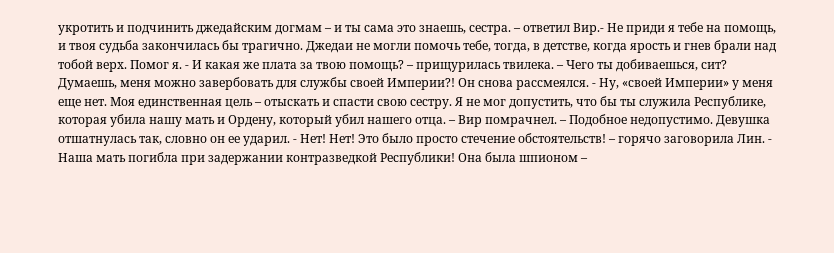укротить и подчинить джедайским догмам – и ты сама это знаешь, сестра. – ответил Вир.- Не приди я тебе на помощь, и твоя судьба закончилась бы трагично. Джедаи не могли помочь тебе, тогда, в детстве, когда ярость и гнев брали над тобой верх. Помог я. - И какая же плата за твою помощь? – прищурилась твилека. – Чего ты добиваешься, сит? Думаешь, меня можно завербовать для службы своей Империи?! Он снова рассмеялся. - Ну, «своей Империи» у меня еще нет. Моя единственная цель – отыскать и спасти свою сестру. Я не мог допустить, что бы ты служила Республике, которая убила нашу мать и Ордену, который убил нашего отца. – Вир помрачнел. – Подобное недопустимо. Девушка отшатнулась так, словно он ее ударил. - Нет! Нет! Это было просто стечение обстоятельств! – горячо заговорила Лин. - Наша мать погибла при задержании контразведкой Республики! Она была шпионом –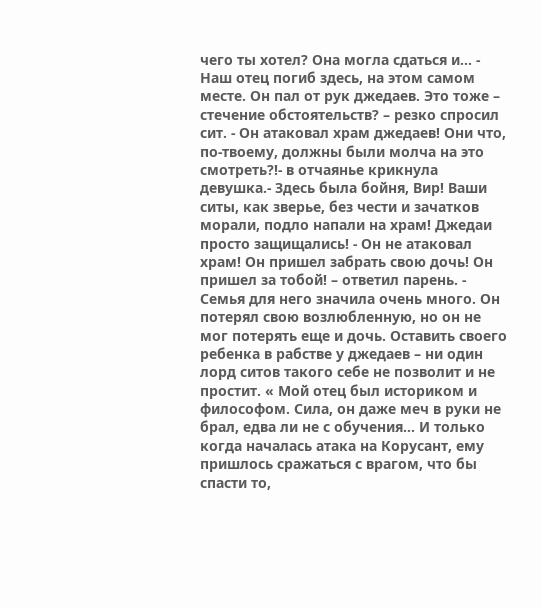чего ты хотел? Она могла сдаться и… - Наш отец погиб здесь, на этом самом месте. Он пал от рук джедаев. Это тоже – стечение обстоятельств? – резко спросил сит. - Он атаковал храм джедаев! Они что, по-твоему, должны были молча на это смотреть?!- в отчаянье крикнула девушка.- Здесь была бойня, Вир! Ваши ситы, как зверье, без чести и зачатков морали, подло напали на храм! Джедаи просто защищались! - Он не атаковал храм! Он пришел забрать свою дочь! Он пришел за тобой! – ответил парень. - Семья для него значила очень много. Он потерял свою возлюбленную, но он не мог потерять еще и дочь. Оставить своего ребенка в рабстве у джедаев – ни один лорд ситов такого себе не позволит и не простит. « Мой отец был историком и философом. Сила, он даже меч в руки не брал, едва ли не с обучения... И только когда началась атака на Корусант, ему пришлось сражаться с врагом, что бы спасти то,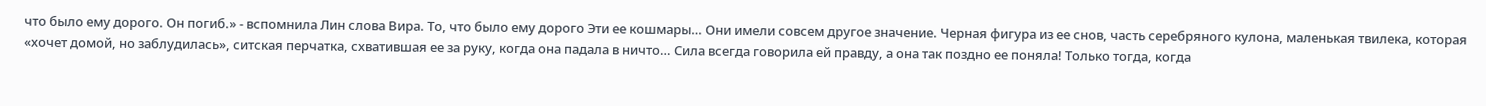что было ему дорого. Он погиб.» - вспомнила Лин слова Вира. То, что было ему дорого Эти ее кошмары… Они имели совсем другое значение. Черная фигура из ее снов, часть серебряного кулона, маленькая твилека, которая «хочет домой, но заблудилась», ситская перчатка, схватившая ее за руку, когда она падала в ничто… Сила всегда говорила ей правду, а она так поздно ее поняла! Только тогда, когда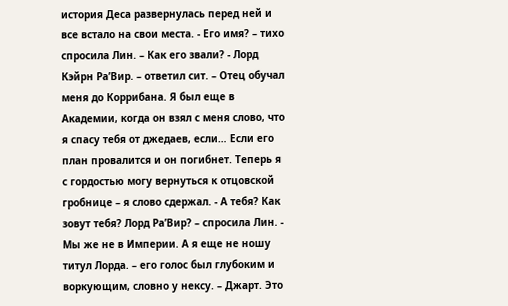история Деса развернулась перед ней и все встало на свои места. - Его имя? – тихо спросила Лин. – Как его звали? - Лорд Кэйрн Ра’Вир. – ответил сит. – Отец обучал меня до Коррибана. Я был еще в Академии, когда он взял с меня слово, что я спасу тебя от джедаев, если… Если его план провалится и он погибнет. Теперь я с гордостью могу вернуться к отцовской гробнице – я слово сдержал. - А тебя? Как зовут тебя? Лорд Ра’Вир? – спросила Лин. - Мы же не в Империи. А я еще не ношу титул Лорда. – его голос был глубоким и воркующим, словно у нексу. – Джарт. Это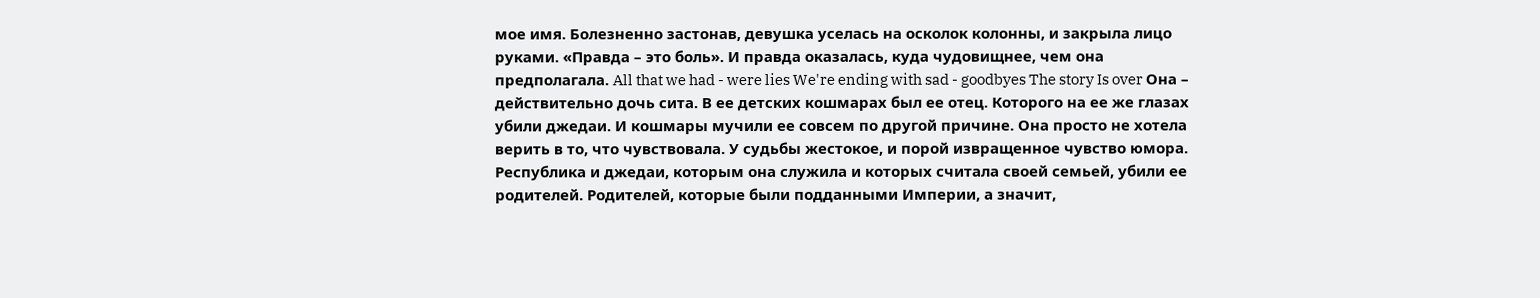мое имя. Болезненно застонав, девушка уселась на осколок колонны, и закрыла лицо руками. «Правда – это боль». И правда оказалась, куда чудовищнее, чем она предполагала. All that we had - were lies We're ending with sad - goodbyes The story Is over Она – действительно дочь сита. В ее детских кошмарах был ее отец. Которого на ее же глазах убили джедаи. И кошмары мучили ее совсем по другой причине. Она просто не хотела верить в то, что чувствовала. У судьбы жестокое, и порой извращенное чувство юмора. Республика и джедаи, которым она служила и которых считала своей семьей, убили ее родителей. Родителей, которые были подданными Империи, а значит,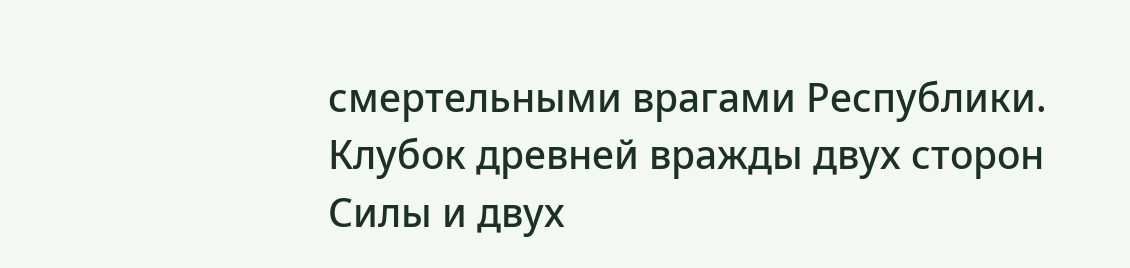смертельными врагами Республики. Клубок древней вражды двух сторон Силы и двух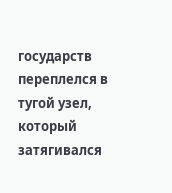государств переплелся в тугой узел, который затягивался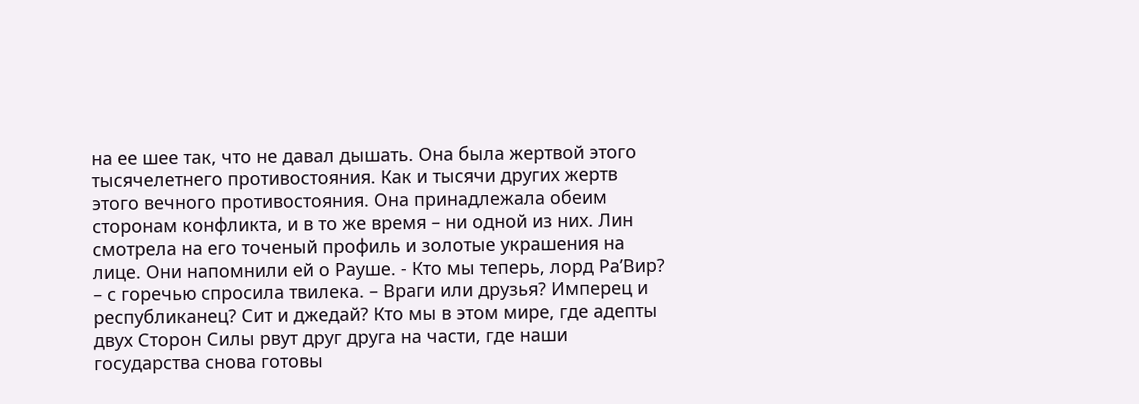на ее шее так, что не давал дышать. Она была жертвой этого тысячелетнего противостояния. Как и тысячи других жертв этого вечного противостояния. Она принадлежала обеим сторонам конфликта, и в то же время – ни одной из них. Лин смотрела на его точеный профиль и золотые украшения на лице. Они напомнили ей о Рауше. - Кто мы теперь, лорд Ра’Вир? – с горечью спросила твилека. – Враги или друзья? Имперец и республиканец? Сит и джедай? Кто мы в этом мире, где адепты двух Сторон Силы рвут друг друга на части, где наши государства снова готовы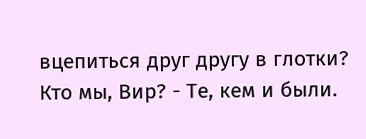вцепиться друг другу в глотки? Кто мы, Вир? - Те, кем и были.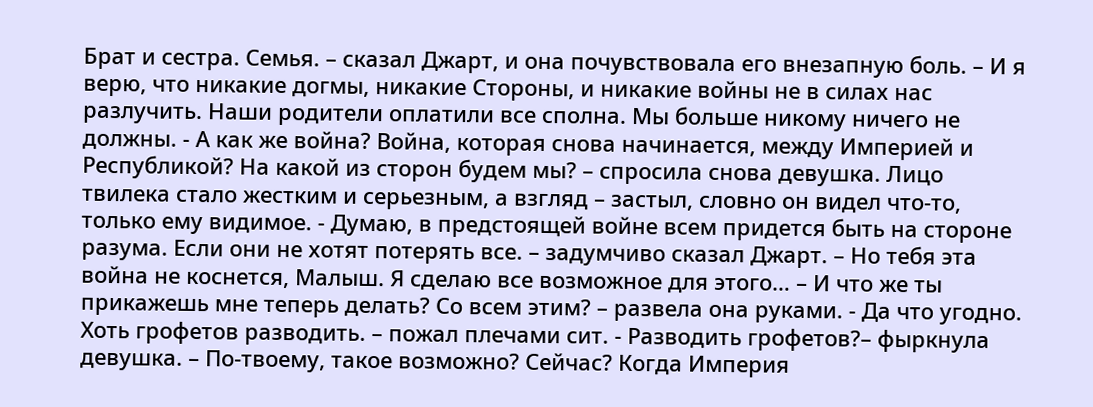Брат и сестра. Семья. – сказал Джарт, и она почувствовала его внезапную боль. – И я верю, что никакие догмы, никакие Стороны, и никакие войны не в силах нас разлучить. Наши родители оплатили все сполна. Мы больше никому ничего не должны. - А как же война? Война, которая снова начинается, между Империей и Республикой? На какой из сторон будем мы? – спросила снова девушка. Лицо твилека стало жестким и серьезным, а взгляд – застыл, словно он видел что-то, только ему видимое. - Думаю, в предстоящей войне всем придется быть на стороне разума. Если они не хотят потерять все. – задумчиво сказал Джарт. – Но тебя эта война не коснется, Малыш. Я сделаю все возможное для этого… – И что же ты прикажешь мне теперь делать? Со всем этим? – развела она руками. - Да что угодно. Хоть грофетов разводить. – пожал плечами сит. - Разводить грофетов?– фыркнула девушка. – По-твоему, такое возможно? Сейчас? Когда Империя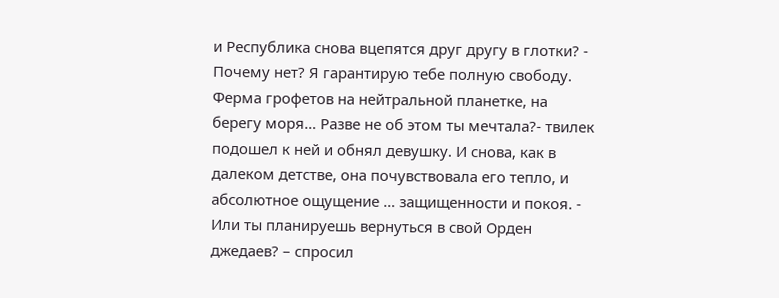и Республика снова вцепятся друг другу в глотки? - Почему нет? Я гарантирую тебе полную свободу. Ферма грофетов на нейтральной планетке, на берегу моря… Разве не об этом ты мечтала?- твилек подошел к ней и обнял девушку. И снова, как в далеком детстве, она почувствовала его тепло, и абсолютное ощущение … защищенности и покоя. - Или ты планируешь вернуться в свой Орден джедаев? – спросил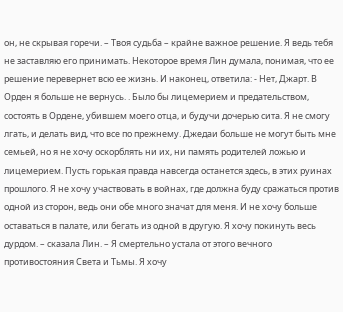он, не скрывая горечи. – Твоя судьба – крайне важное решение. Я ведь тебя не заставляю его принимать. Некоторое время Лин думала, понимая, что ее решение перевернет всю ее жизнь. И наконец, ответила: - Нет, Джарт. В Орден я больше не вернусь. . Было бы лицемерием и предательством, состоять в Ордене, убившем моего отца, и будучи дочерью сита. Я не смогу лгать, и делать вид, что все по прежнему. Джедаи больше не могут быть мне семьей, но я не хочу оскорблять ни их, ни память родителей ложью и лицемерием. Пусть горькая правда навсегда останется здесь, в этих руинах прошлого. Я не хочу участвовать в войнах, где должна буду сражаться против одной из сторон, ведь они обе много значат для меня. И не хочу больше оставаться в палате, или бегать из одной в другую. Я хочу покинуть весь дурдом. – сказала Лин. – Я смертельно устала от этого вечного противостояния Света и Тьмы. Я хочу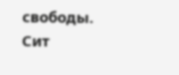свободы. Сит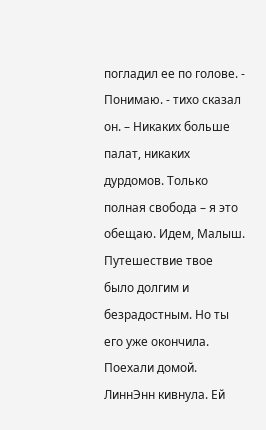погладил ее по голове. - Понимаю. - тихо сказал он. – Никаких больше палат, никаких дурдомов. Только полная свобода – я это обещаю. Идем, Малыш. Путешествие твое было долгим и безрадостным. Но ты его уже окончила. Поехали домой. ЛиннЭнн кивнула. Ей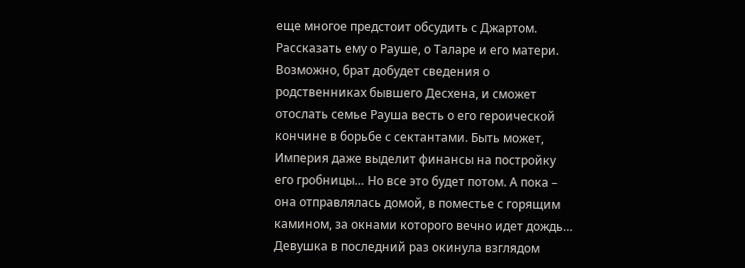еще многое предстоит обсудить с Джартом. Рассказать ему о Рауше, о Таларе и его матери. Возможно, брат добудет сведения о родственниках бывшего Десхена, и сможет отослать семье Рауша весть о его героической кончине в борьбе с сектантами. Быть может, Империя даже выделит финансы на постройку его гробницы… Но все это будет потом. А пока – она отправлялась домой, в поместье с горящим камином, за окнами которого вечно идет дождь… Девушка в последний раз окинула взглядом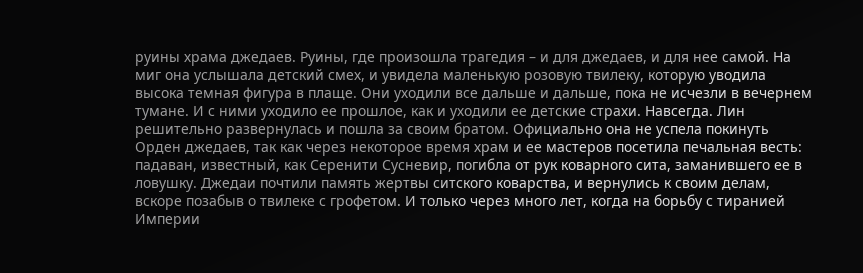руины храма джедаев. Руины, где произошла трагедия – и для джедаев, и для нее самой. На миг она услышала детский смех, и увидела маленькую розовую твилеку, которую уводила высока темная фигура в плаще. Они уходили все дальше и дальше, пока не исчезли в вечернем тумане. И с ними уходило ее прошлое, как и уходили ее детские страхи. Навсегда. Лин решительно развернулась и пошла за своим братом. Официально она не успела покинуть Орден джедаев, так как через некоторое время храм и ее мастеров посетила печальная весть: падаван, известный, как Серенити Сусневир, погибла от рук коварного сита, заманившего ее в ловушку. Джедаи почтили память жертвы ситского коварства, и вернулись к своим делам, вскоре позабыв о твилеке с грофетом. И только через много лет, когда на борьбу с тиранией Империи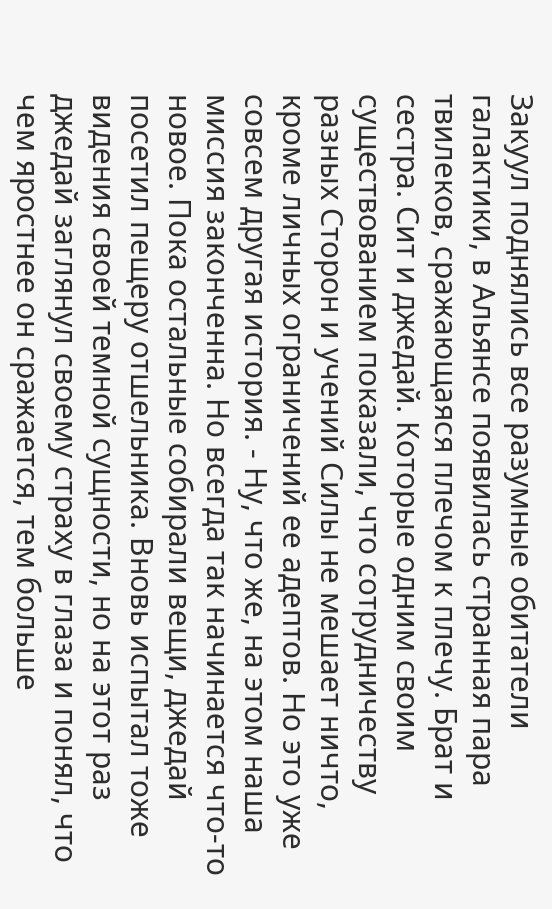Закуул поднялись все разумные обитатели галактики, в Альянсе появилась странная пара твилеков, сражающаяся плечом к плечу. Брат и сестра. Сит и джедай. Которые одним своим существованием показали, что сотрудничеству разных Сторон и учений Силы не мешает ничто, кроме личных ограничений ее адептов. Но это уже совсем другая история. - Ну, что же, на этом наша миссия законченна. Но всегда так начинается что-то новое. Пока остальные собирали вещи, джедай посетил пещеру отшельника. Вновь испытал тоже видения своей темной сущности, но на этот раз джедай заглянул своему страху в глаза и понял, что чем яростнее он сражается, тем больше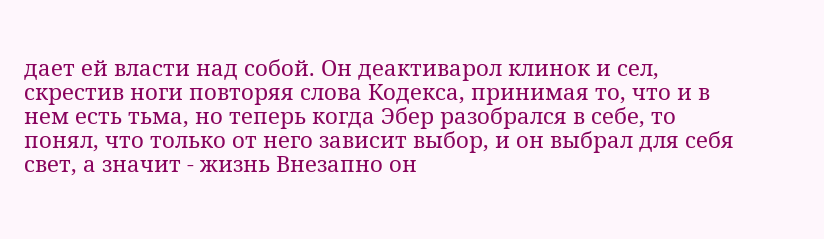дает ей власти над собой. Он деактиварол клинок и сел, скрестив ноги повторяя слова Кодекса, принимая то, что и в нем есть тьма, но теперь когда Эбер разобрался в себе, то понял, что только от него зависит выбор, и он выбрал для себя свет, а значит - жизнь Внезапно он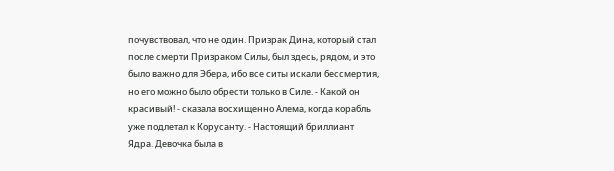почувствовал, что не один. Призрак Дина, который стал после смерти Призраком Силы, был здесь, рядом, и это было важно для Эбера, ибо все ситы искали бессмертия, но его можно было обрести только в Силе. - Какой он красивый! - сказала восхищенно Алема, когда корабль уже подлетал к Корусанту. - Настоящий бриллиант Ядра. Девочка была в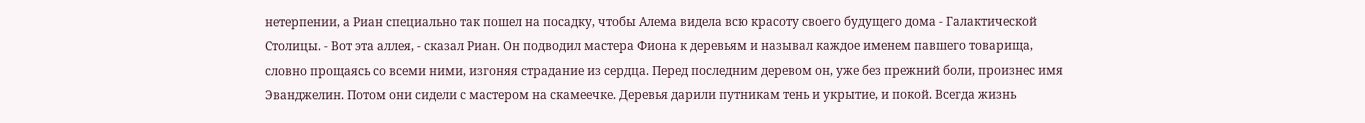нетерпении, а Риан специально так пошел на посадку, чтобы Алема видела всю красоту своего будущего дома - Галактической Столицы. - Вот эта аллея, - сказал Риан. Он подводил мастера Фиона к деревьям и называл каждое именем павшего товарища, словно прощаясь со всеми ними, изгоняя страдание из сердца. Перед последним деревом он, уже без прежний боли, произнес имя Эванджелин. Потом они сидели с мастером на скамеечке. Деревья дарили путникам тень и укрытие, и покой. Всегда жизнь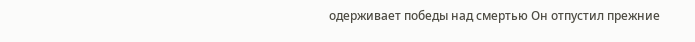одерживает победы над смертью Он отпустил прежние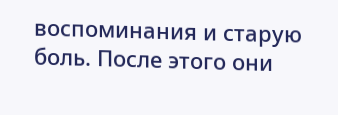воспоминания и старую боль. После этого они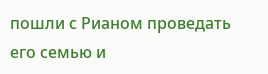пошли с Рианом проведать его семью и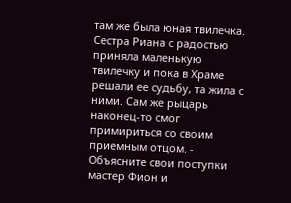там же была юная твилечка. Сестра Риана с радостью приняла маленькую твилечку и пока в Храме решали ее судьбу, та жила с ними. Сам же рыцарь наконец-то смог примириться со своим приемным отцом. - Объясните свои поступки мастер Фион и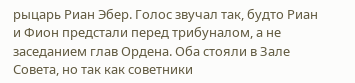рыцарь Риан Эбер. Голос звучал так, будто Риан и Фион предстали перед трибуналом, а не заседанием глав Ордена. Оба стояли в Зале Совета, но так как советники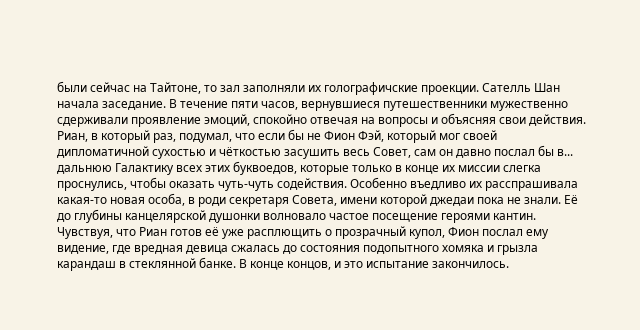были сейчас на Тайтоне, то зал заполняли их голографичские проекции. Сателль Шан начала заседание. В течение пяти часов, вернувшиеся путешественники мужественно сдерживали проявление эмоций, спокойно отвечая на вопросы и объясняя свои действия. Риан, в который раз, подумал, что если бы не Фион Фэй, который мог своей дипломатичной сухостью и чёткостью засушить весь Совет, сам он давно послал бы в... дальнюю Галактику всех этих буквоедов, которые только в конце их миссии слегка проснулись, чтобы оказать чуть-чуть содействия. Особенно въедливо их расспрашивала какая-то новая особа, в роди секретаря Совета, имени которой джедаи пока не знали. Её до глубины канцелярской душонки волновало частое посещение героями кантин. Чувствуя, что Риан готов её уже расплющить о прозрачный купол, Фион послал ему видение, где вредная девица сжалась до состояния подопытного хомяка и грызла карандаш в стеклянной банке. В конце концов, и это испытание закончилось.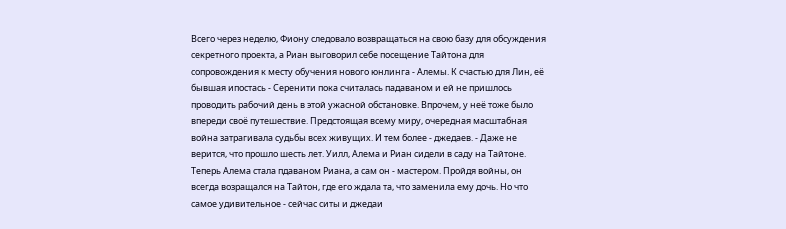Всего через неделю, Фиону следовало возвращаться на свою базу для обсуждения секретного проекта, а Риан выговорил себе посещение Тайтона для сопровождения к месту обучения нового юнлинга - Алемы. К счастью для Лин, её бывшая ипостась - Серенити пока считалась падаваном и ей не пришлось проводить рабочий день в этой ужасной обстановке. Впрочем, у неё тоже было впереди своё путешествие. Предстоящая всему миру, очередная масштабная война затрагивала судьбы всех живущих. И тем более - джедаев. - Даже не верится, что прошло шесть лет. Уилл, Алема и Риан сидели в саду на Тайтоне. Теперь Алема стала пдаваном Риана, а сам он - мастером. Пройдя войны, он всегда возращался на Тайтон, где его ждала та, что заменила ему дочь. Но что самое удивительное - сейчас ситы и джедаи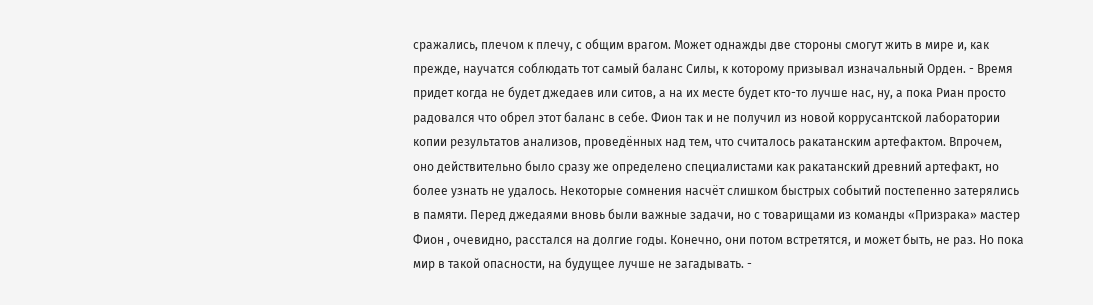сражались, плечом к плечу, с общим врагом. Может однажды две стороны смогут жить в мире и, как прежде, научатся соблюдать тот самый баланс Силы, к которому призывал изначальный Орден. - Время придет когда не будет джедаев или ситов, а на их месте будет кто-то лучше нас, ну, а пока Риан просто радовался что обрел этот баланс в себе. Фион так и не получил из новой коррусантской лаборатории копии результатов анализов, проведённых над тем, что считалось ракатанским артефактом. Впрочем, оно действительно было сразу же определено специалистами как ракатанский древний артефакт, но более узнать не удалось. Некоторые сомнения насчёт слишком быстрых событий постепенно затерялись в памяти. Перед джедаями вновь были важные задачи, но с товарищами из команды «Призрака» мастер Фион , очевидно, расстался на долгие годы. Конечно, они потом встретятся, и может быть, не раз. Но пока мир в такой опасности, на будущее лучше не загадывать. -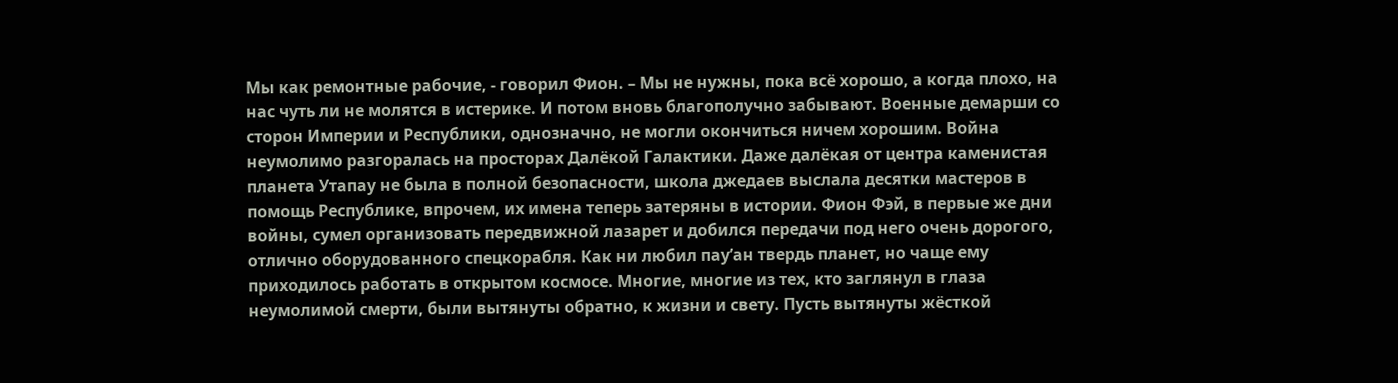Мы как ремонтные рабочие, - говорил Фион. – Мы не нужны, пока всё хорошо, а когда плохо, на нас чуть ли не молятся в истерике. И потом вновь благополучно забывают. Военные демарши со сторон Империи и Республики, однозначно, не могли окончиться ничем хорошим. Война неумолимо разгоралась на просторах Далёкой Галактики. Даже далёкая от центра каменистая планета Утапау не была в полной безопасности, школа джедаев выслала десятки мастеров в помощь Республике, впрочем, их имена теперь затеряны в истории. Фион Фэй, в первые же дни войны, сумел организовать передвижной лазарет и добился передачи под него очень дорогого, отлично оборудованного спецкорабля. Как ни любил пау’ан твердь планет, но чаще ему приходилось работать в открытом космосе. Многие, многие из тех, кто заглянул в глаза неумолимой смерти, были вытянуты обратно, к жизни и свету. Пусть вытянуты жёсткой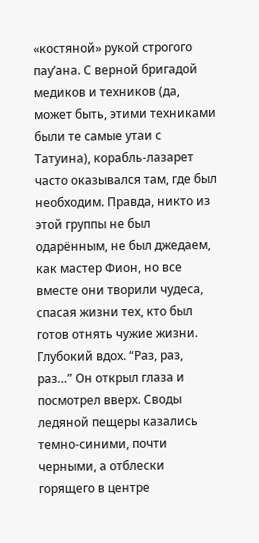«костяной» рукой строгого пау’ана. С верной бригадой медиков и техников (да, может быть, этими техниками были те самые утаи с Татуина), корабль-лазарет часто оказывался там, где был необходим. Правда, никто из этой группы не был одарённым, не был джедаем, как мастер Фион, но все вместе они творили чудеса, спасая жизни тех, кто был готов отнять чужие жизни. Глубокий вдох. “Раз, раз, раз…” Он открыл глаза и посмотрел вверх. Своды ледяной пещеры казались темно-синими, почти черными, а отблески горящего в центре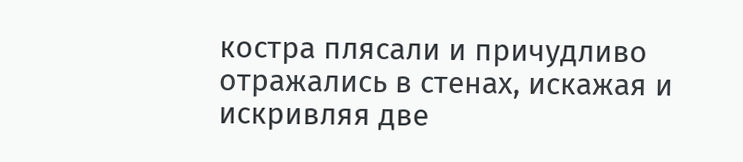костра плясали и причудливо отражались в стенах, искажая и искривляя две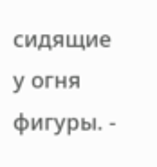сидящие у огня фигуры. -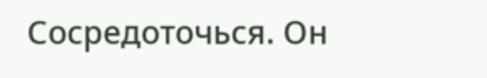Сосредоточься. Он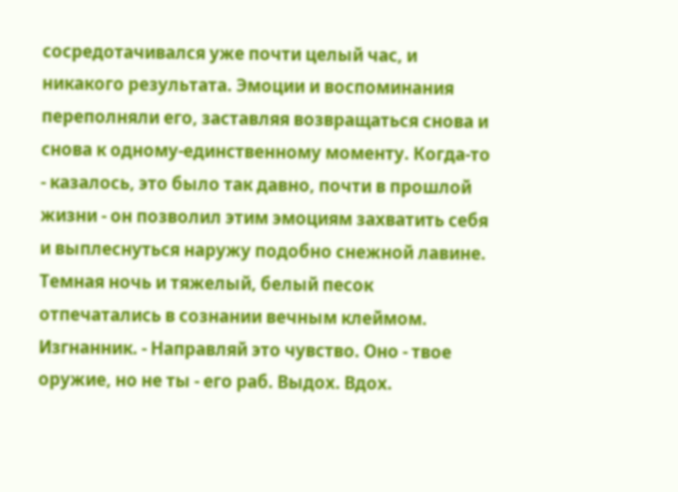сосредотачивался уже почти целый час, и никакого результата. Эмоции и воспоминания переполняли его, заставляя возвращаться снова и снова к одному-единственному моменту. Когда-то - казалось, это было так давно, почти в прошлой жизни - он позволил этим эмоциям захватить себя и выплеснуться наружу подобно снежной лавине. Темная ночь и тяжелый, белый песок отпечатались в сознании вечным клеймом. Изгнанник. - Направляй это чувство. Оно - твое оружие, но не ты - его раб. Выдох. Вдох.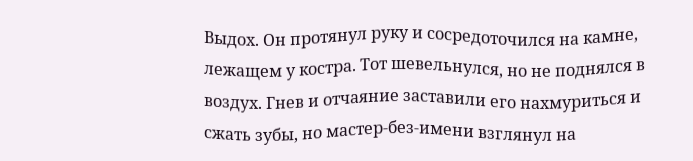Выдох. Он протянул руку и сосредоточился на камне, лежащем у костра. Тот шевельнулся, но не поднялся в воздух. Гнев и отчаяние заставили его нахмуриться и сжать зубы, но мастер-без-имени взглянул на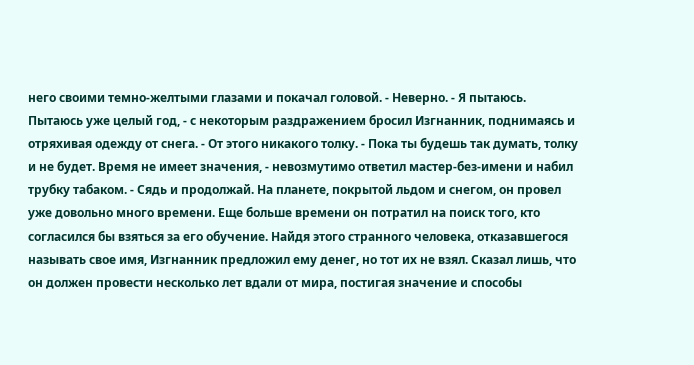него своими темно-желтыми глазами и покачал головой. - Неверно. - Я пытаюсь. Пытаюсь уже целый год, - с некоторым раздражением бросил Изгнанник, поднимаясь и отряхивая одежду от снега. - От этого никакого толку. - Пока ты будешь так думать, толку и не будет. Время не имеет значения, - невозмутимо ответил мастер-без-имени и набил трубку табаком. - Сядь и продолжай. На планете, покрытой льдом и снегом, он провел уже довольно много времени. Еще больше времени он потратил на поиск того, кто согласился бы взяться за его обучение. Найдя этого странного человека, отказавшегося называть свое имя, Изгнанник предложил ему денег, но тот их не взял. Сказал лишь, что он должен провести несколько лет вдали от мира, постигая значение и способы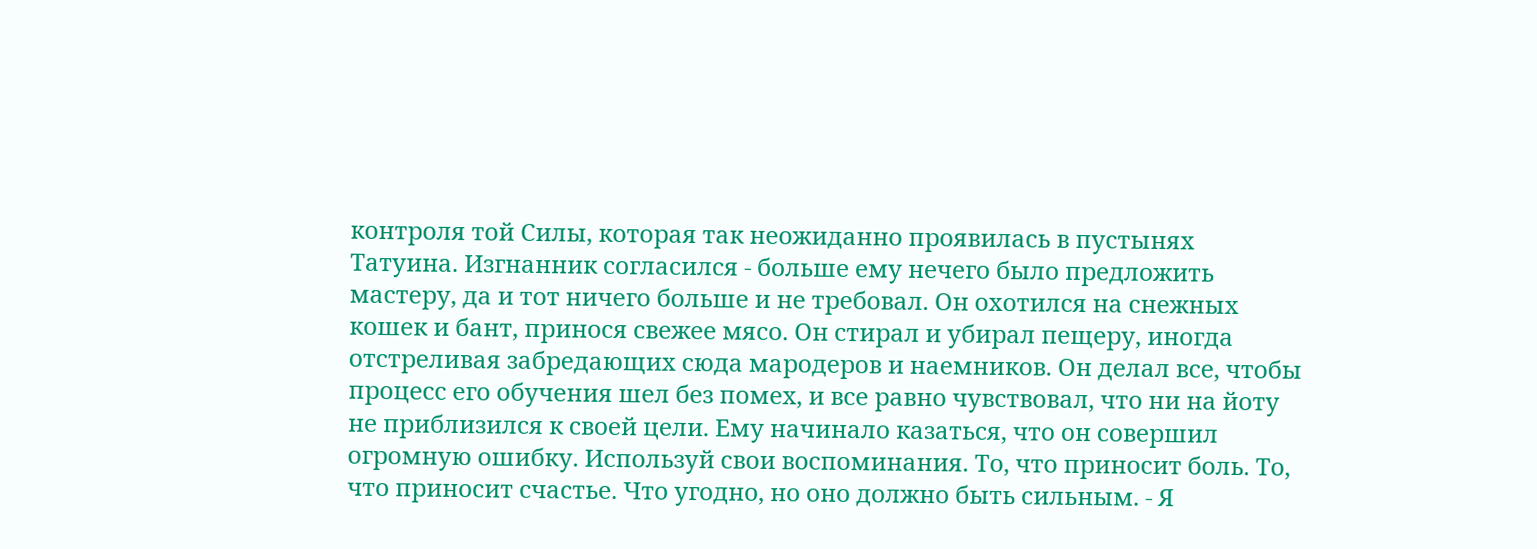контроля той Силы, которая так неожиданно проявилась в пустынях Татуина. Изгнанник согласился - больше ему нечего было предложить мастеру, да и тот ничего больше и не требовал. Он охотился на снежных кошек и бант, принося свежее мясо. Он стирал и убирал пещеру, иногда отстреливая забредающих сюда мародеров и наемников. Он делал все, чтобы процесс его обучения шел без помех, и все равно чувствовал, что ни на йоту не приблизился к своей цели. Ему начинало казаться, что он совершил огромную ошибку. Используй свои воспоминания. То, что приносит боль. То, что приносит счастье. Что угодно, но оно должно быть сильным. - Я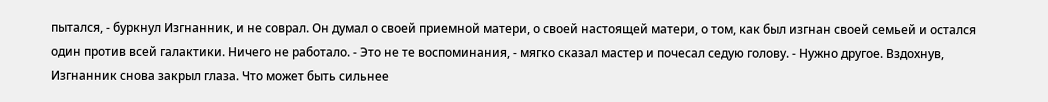пытался, - буркнул Изгнанник, и не соврал. Он думал о своей приемной матери, о своей настоящей матери, о том, как был изгнан своей семьей и остался один против всей галактики. Ничего не работало. - Это не те воспоминания, - мягко сказал мастер и почесал седую голову. - Нужно другое. Вздохнув, Изгнанник снова закрыл глаза. Что может быть сильнее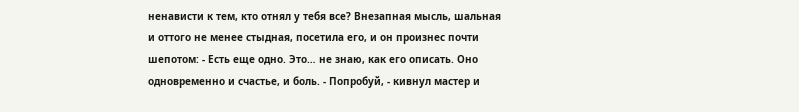ненависти к тем, кто отнял у тебя все? Внезапная мысль, шальная и оттого не менее стыдная, посетила его, и он произнес почти шепотом: - Есть еще одно. Это… не знаю, как его описать. Оно одновременно и счастье, и боль. - Попробуй, - кивнул мастер и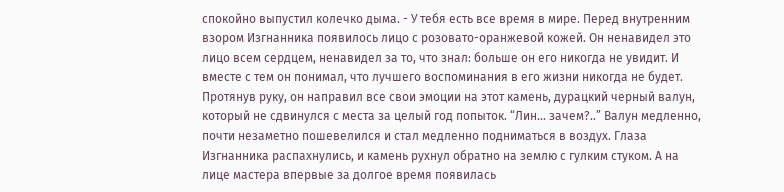спокойно выпустил колечко дыма. - У тебя есть все время в мире. Перед внутренним взором Изгнанника появилось лицо с розовато-оранжевой кожей. Он ненавидел это лицо всем сердцем, ненавидел за то, что знал: больше он его никогда не увидит. И вместе с тем он понимал, что лучшего воспоминания в его жизни никогда не будет. Протянув руку, он направил все свои эмоции на этот камень, дурацкий черный валун, который не сдвинулся с места за целый год попыток. “Лин… зачем?..” Валун медленно, почти незаметно пошевелился и стал медленно подниматься в воздух. Глаза Изгнанника распахнулись, и камень рухнул обратно на землю с гулким стуком. А на лице мастера впервые за долгое время появилась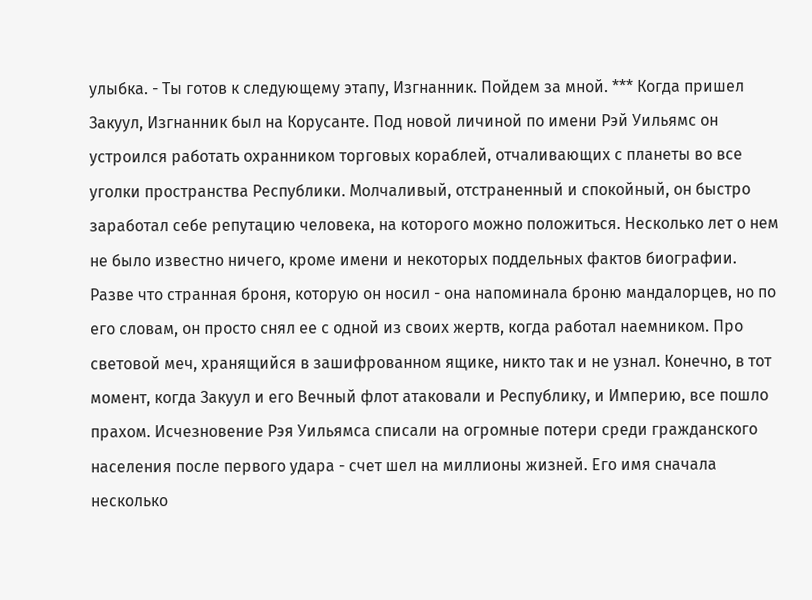улыбка. - Ты готов к следующему этапу, Изгнанник. Пойдем за мной. *** Когда пришел Закуул, Изгнанник был на Корусанте. Под новой личиной по имени Рэй Уильямс он устроился работать охранником торговых кораблей, отчаливающих с планеты во все уголки пространства Республики. Молчаливый, отстраненный и спокойный, он быстро заработал себе репутацию человека, на которого можно положиться. Несколько лет о нем не было известно ничего, кроме имени и некоторых поддельных фактов биографии. Разве что странная броня, которую он носил - она напоминала броню мандалорцев, но по его словам, он просто снял ее с одной из своих жертв, когда работал наемником. Про световой меч, хранящийся в зашифрованном ящике, никто так и не узнал. Конечно, в тот момент, когда Закуул и его Вечный флот атаковали и Республику, и Империю, все пошло прахом. Исчезновение Рэя Уильямса списали на огромные потери среди гражданского населения после первого удара - счет шел на миллионы жизней. Его имя сначала несколько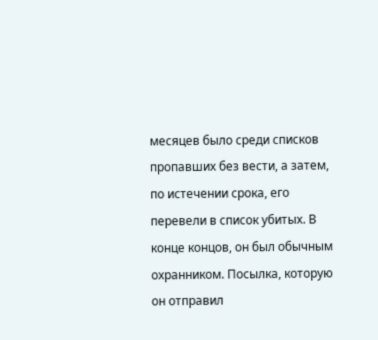месяцев было среди списков пропавших без вести, а затем, по истечении срока, его перевели в список убитых. В конце концов, он был обычным охранником. Посылка, которую он отправил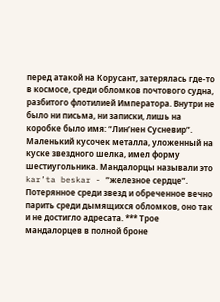перед атакой на Корусант, затерялась где-то в космосе, среди обломков почтового судна, разбитого флотилией Императора. Внутри не было ни письма, ни записки, лишь на коробке было имя: “Лин’нен Сусневир”. Маленький кусочек металла, уложенный на куске звездного шелка, имел форму шестиугольника. Мандалорцы называли это kar’ta beskar - “железное сердце”. Потерянное среди звезд и обреченное вечно парить среди дымящихся обломков, оно так и не достигло адресата. *** Трое мандалорцев в полной броне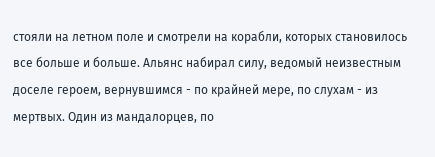стояли на летном поле и смотрели на корабли, которых становилось все больше и больше. Альянс набирал силу, ведомый неизвестным доселе героем, вернувшимся - по крайней мере, по слухам - из мертвых. Один из мандалорцев, по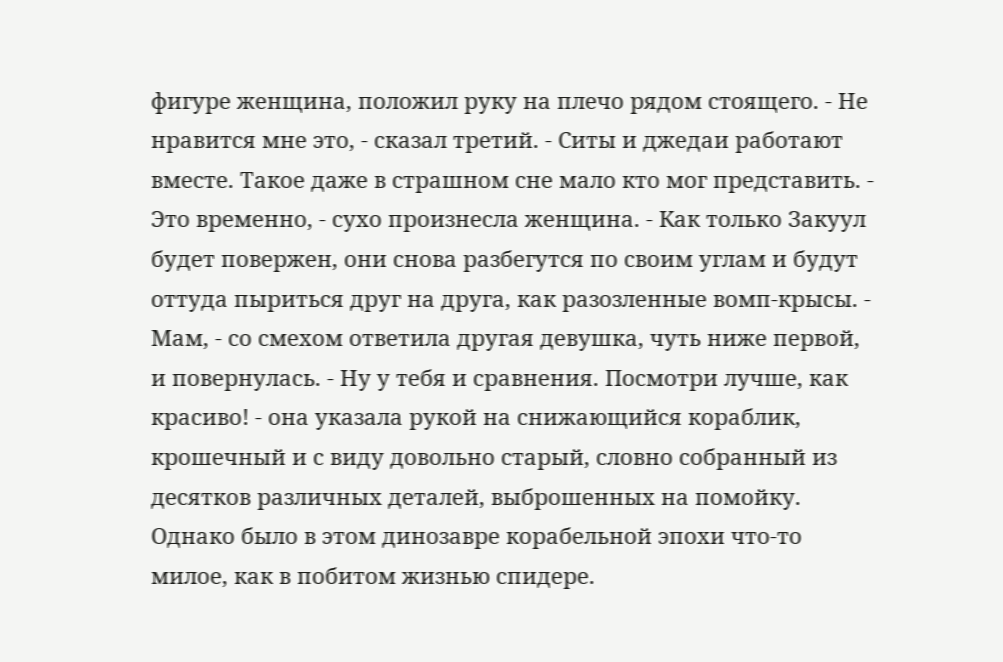фигуре женщина, положил руку на плечо рядом стоящего. - Не нравится мне это, - сказал третий. - Ситы и джедаи работают вместе. Такое даже в страшном сне мало кто мог представить. - Это временно, - сухо произнесла женщина. - Как только Закуул будет повержен, они снова разбегутся по своим углам и будут оттуда пыриться друг на друга, как разозленные вомп-крысы. - Мам, - со смехом ответила другая девушка, чуть ниже первой, и повернулась. - Ну у тебя и сравнения. Посмотри лучше, как красиво! - она указала рукой на снижающийся кораблик, крошечный и с виду довольно старый, словно собранный из десятков различных деталей, выброшенных на помойку. Однако было в этом динозавре корабельной эпохи что-то милое, как в побитом жизнью спидере.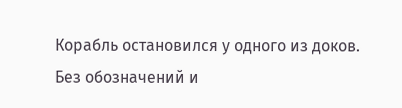Корабль остановился у одного из доков. Без обозначений и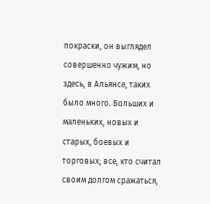покраски, он выглядел совершенно чужим, но здесь, в Альянсе, таких было много. Больших и маленьких, новых и старых, боевых и торговых; все, кто считал своим долгом сражаться,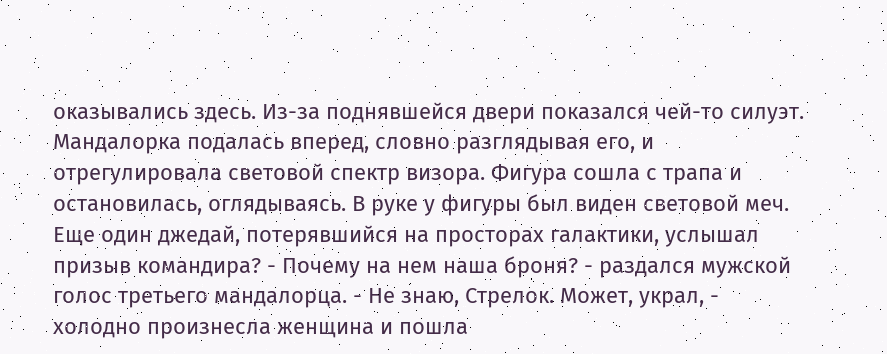оказывались здесь. Из-за поднявшейся двери показался чей-то силуэт. Мандалорка подалась вперед, словно разглядывая его, и отрегулировала световой спектр визора. Фигура сошла с трапа и остановилась, оглядываясь. В руке у фигуры был виден световой меч. Еще один джедай, потерявшийся на просторах галактики, услышал призыв командира? - Почему на нем наша броня? - раздался мужской голос третьего мандалорца. - Не знаю, Стрелок. Может, украл, - холодно произнесла женщина и пошла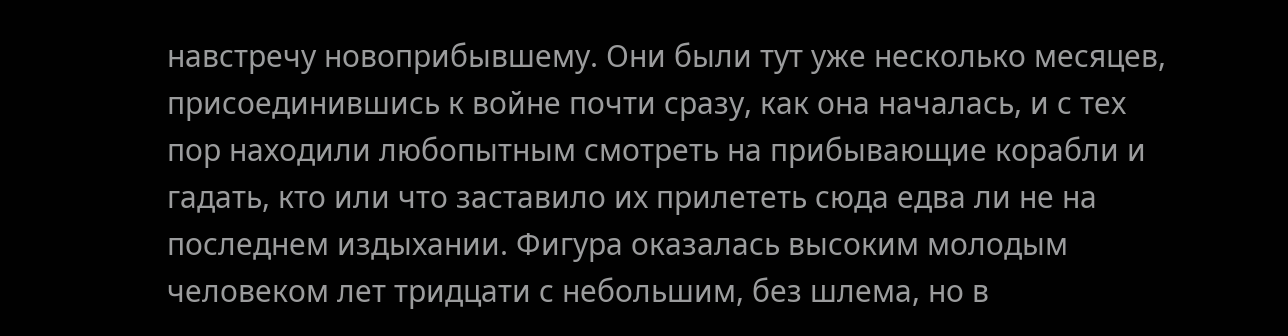навстречу новоприбывшему. Они были тут уже несколько месяцев, присоединившись к войне почти сразу, как она началась, и с тех пор находили любопытным смотреть на прибывающие корабли и гадать, кто или что заставило их прилететь сюда едва ли не на последнем издыхании. Фигура оказалась высоким молодым человеком лет тридцати с небольшим, без шлема, но в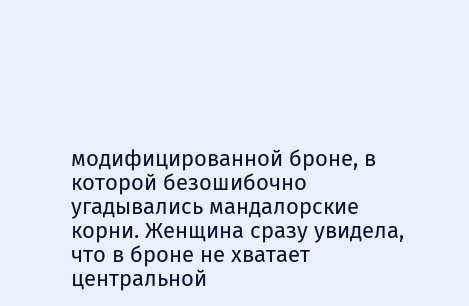модифицированной броне, в которой безошибочно угадывались мандалорские корни. Женщина сразу увидела, что в броне не хватает центральной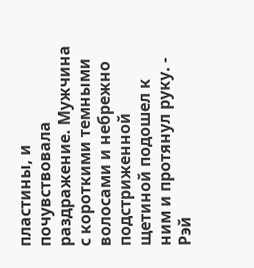пластины, и почувствовала раздражение. Мужчина с короткими темными волосами и небрежно подстриженной щетиной подошел к ним и протянул руку. - Рэй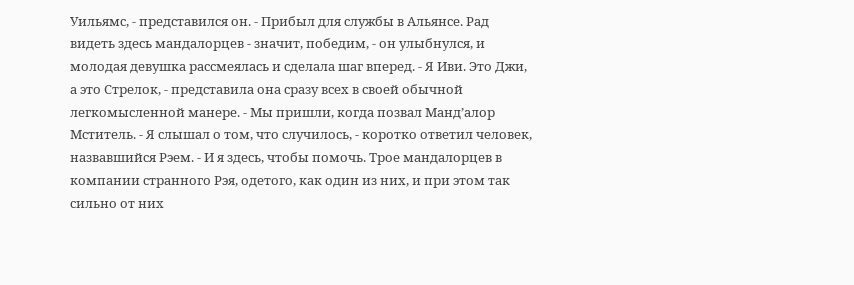Уильямс, - представился он. - Прибыл для службы в Альянсе. Рад видеть здесь мандалорцев - значит, победим, - он улыбнулся, и молодая девушка рассмеялась и сделала шаг вперед. - Я Иви. Это Джи, а это Стрелок, - представила она сразу всех в своей обычной легкомысленной манере. - Мы пришли, когда позвал Манд’алор Мститель. - Я слышал о том, что случилось, - коротко ответил человек, назвавшийся Рэем. - И я здесь, чтобы помочь. Трое мандалорцев в компании странного Рэя, одетого, как один из них, и при этом так сильно от них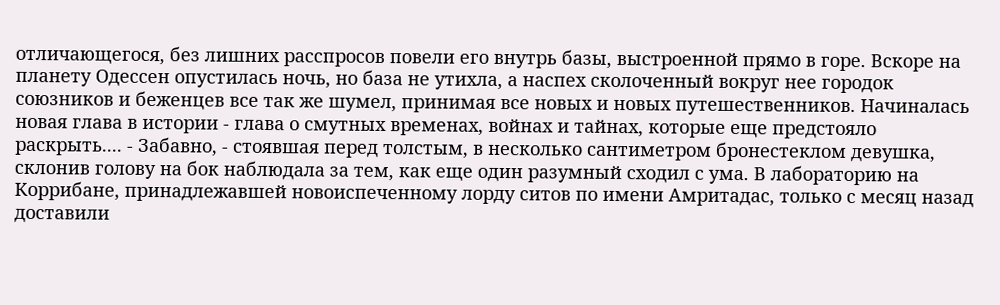отличающегося, без лишних расспросов повели его внутрь базы, выстроенной прямо в горе. Вскоре на планету Одессен опустилась ночь, но база не утихла, а наспех сколоченный вокруг нее городок союзников и беженцев все так же шумел, принимая все новых и новых путешественников. Начиналась новая глава в истории - глава о смутных временах, войнах и тайнах, которые еще предстояло раскрыть.... - Забавно, - стоявшая перед толстым, в несколько сантиметром бронестеклом девушка, склонив голову на бок наблюдала за тем, как еще один разумный сходил с ума. В лабораторию на Коррибане, принадлежавшей новоиспеченному лорду ситов по имени Амритадас, только с месяц назад доставили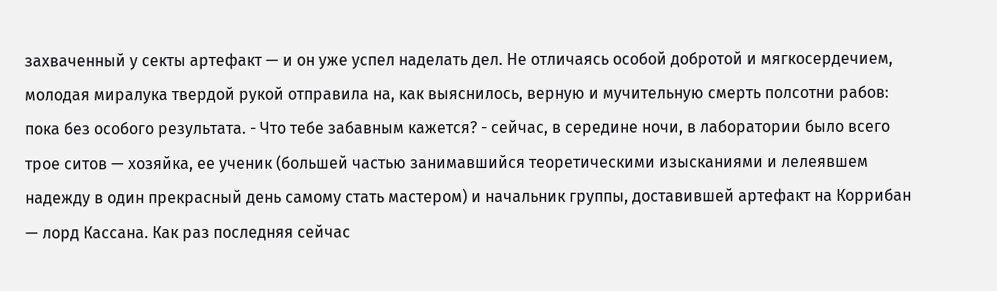захваченный у секты артефакт — и он уже успел наделать дел. Не отличаясь особой добротой и мягкосердечием, молодая миралука твердой рукой отправила на, как выяснилось, верную и мучительную смерть полсотни рабов: пока без особого результата. - Что тебе забавным кажется? - сейчас, в середине ночи, в лаборатории было всего трое ситов — хозяйка, ее ученик (большей частью занимавшийся теоретическими изысканиями и лелеявшем надежду в один прекрасный день самому стать мастером) и начальник группы, доставившей артефакт на Коррибан — лорд Кассана. Как раз последняя сейчас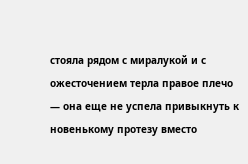стояла рядом с миралукой и с ожесточением терла правое плечо — она еще не успела привыкнуть к новенькому протезу вместо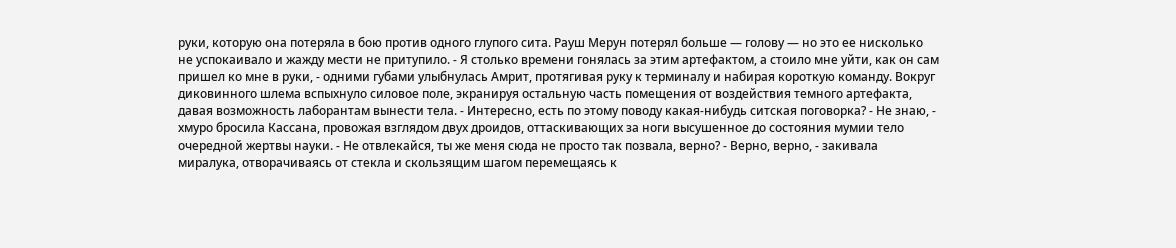руки, которую она потеряла в бою против одного глупого сита. Рауш Мерун потерял больше — голову — но это ее нисколько не успокаивало и жажду мести не притупило. - Я столько времени гонялась за этим артефактом, а стоило мне уйти, как он сам пришел ко мне в руки, - одними губами улыбнулась Амрит, протягивая руку к терминалу и набирая короткую команду. Вокруг диковинного шлема вспыхнуло силовое поле, экранируя остальную часть помещения от воздействия темного артефакта, давая возможность лаборантам вынести тела. - Интересно, есть по этому поводу какая-нибудь ситская поговорка? - Не знаю, - хмуро бросила Кассана, провожая взглядом двух дроидов, оттаскивающих за ноги высушенное до состояния мумии тело очередной жертвы науки. - Не отвлекайся, ты же меня сюда не просто так позвала, верно? - Верно, верно, - закивала миралука, отворачиваясь от стекла и скользящим шагом перемещаясь к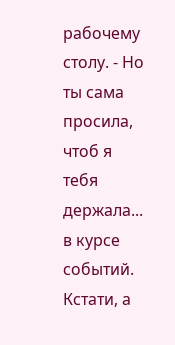рабочему столу. - Но ты сама просила, чтоб я тебя держала... в курсе событий. Кстати, а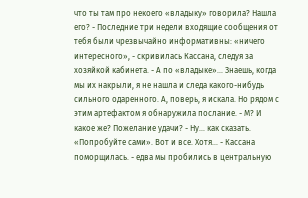что ты там про некоего «владыку» говорила? Нашла его? - Последние три недели входящие сообщения от тебя были чрезвычайно информативны: «ничего интересного», - скривилась Кассана, следуя за хозяйкой кабинета. - А по «владыке»... Знаешь, когда мы их накрыли, я не нашла и следа какого-нибудь сильного одаренного. А, поверь, я искала. Но рядом с этим артефактом я обнаружила послание. - М? И какое же? Пожелание удачи? - Ну... как сказать. «Попробуйте сами». Вот и все. Хотя... - Кассана поморщилась. - едва мы пробились в центральную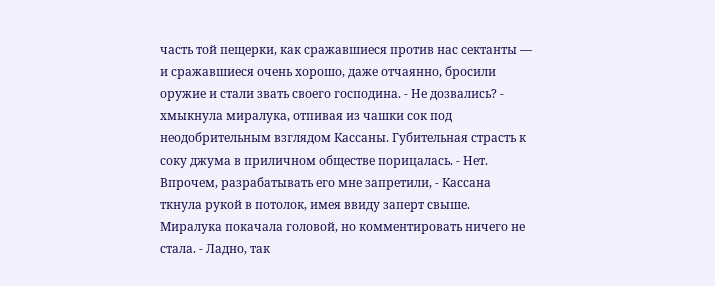часть той пещерки, как сражавшиеся против нас сектанты — и сражавшиеся очень хорошо, даже отчаянно, бросили оружие и стали звать своего господина. - Не дозвались? - хмыкнула миралука, отпивая из чашки сок под неодобрительным взглядом Кассаны. Губительная страсть к соку джума в приличном обществе порицалась. - Нет. Впрочем, разрабатывать его мне запретили, - Кассана ткнула рукой в потолок, имея ввиду заперт свыше. Миралука покачала головой, но комментировать ничего не стала. - Ладно, так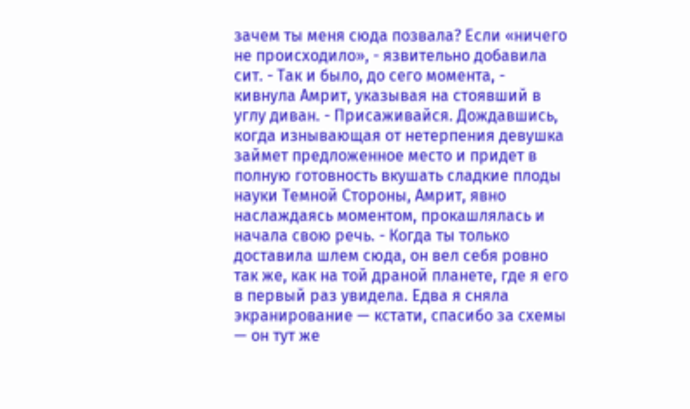зачем ты меня сюда позвала? Если «ничего не происходило», - язвительно добавила сит. - Так и было, до сего момента, - кивнула Амрит, указывая на стоявший в углу диван. - Присаживайся. Дождавшись, когда изнывающая от нетерпения девушка займет предложенное место и придет в полную готовность вкушать сладкие плоды науки Темной Стороны, Амрит, явно наслаждаясь моментом, прокашлялась и начала свою речь. - Когда ты только доставила шлем сюда, он вел себя ровно так же, как на той драной планете, где я его в первый раз увидела. Едва я сняла экранирование — кстати, спасибо за схемы — он тут же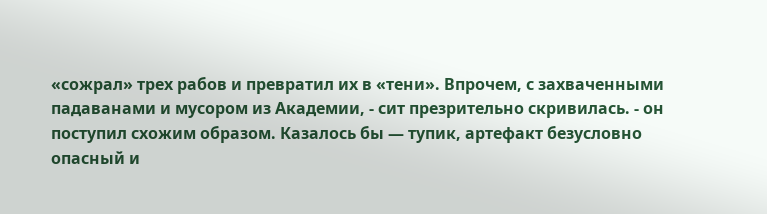«сожрал» трех рабов и превратил их в «тени». Впрочем, с захваченными падаванами и мусором из Академии, - сит презрительно скривилась. - он поступил схожим образом. Казалось бы — тупик, артефакт безусловно опасный и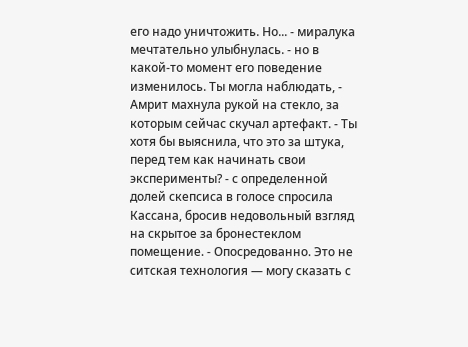его надо уничтожить. Но... - миралука мечтательно улыбнулась. - но в какой-то момент его поведение изменилось. Ты могла наблюдать, - Амрит махнула рукой на стекло, за которым сейчас скучал артефакт. - Ты хотя бы выяснила, что это за штука, перед тем как начинать свои эксперименты? - с определенной долей скепсиса в голосе спросила Кассана, бросив недовольный взгляд на скрытое за бронестеклом помещение. - Опосредованно. Это не ситская технология — могу сказать с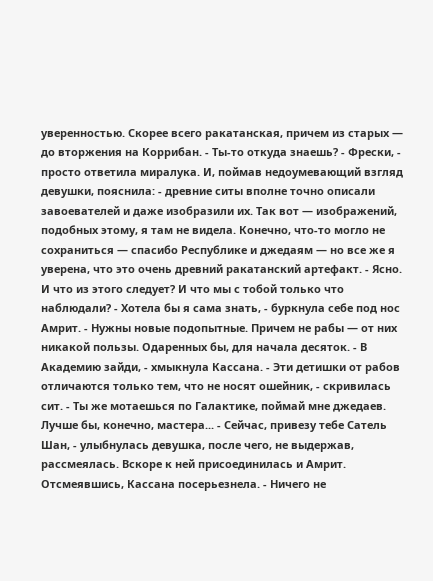уверенностью. Скорее всего ракатанская, причем из старых — до вторжения на Коррибан. - Ты-то откуда знаешь? - Фрески, - просто ответила миралука. И, поймав недоумевающий взгляд девушки, пояснила: - древние ситы вполне точно описали завоевателей и даже изобразили их. Так вот — изображений, подобных этому, я там не видела. Конечно, что-то могло не сохраниться — спасибо Республике и джедаям — но все же я уверена, что это очень древний ракатанский артефакт. - Ясно. И что из этого следует? И что мы с тобой только что наблюдали? - Хотела бы я сама знать, - буркнула себе под нос Амрит. - Нужны новые подопытные. Причем не рабы — от них никакой пользы. Одаренных бы, для начала десяток. - В Академию зайди, - хмыкнула Кассана. - Эти детишки от рабов отличаются только тем, что не носят ошейник, - скривилась сит. - Ты же мотаешься по Галактике, поймай мне джедаев. Лучше бы, конечно, мастера... - Сейчас, привезу тебе Сатель Шан, - улыбнулась девушка, после чего, не выдержав, рассмеялась. Вскоре к ней присоединилась и Амрит. Отсмеявшись, Кассана посерьезнела. - Ничего не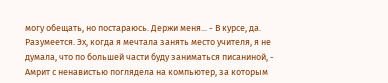могу обещать, но постараюсь. Держи меня... - В курсе, да. Разумеется. Эх, когда я мечтала занять место учителя, я не думала, что по большей части буду заниматься писаниной, - Амрит с ненавистью поглядела на компьютер, за которым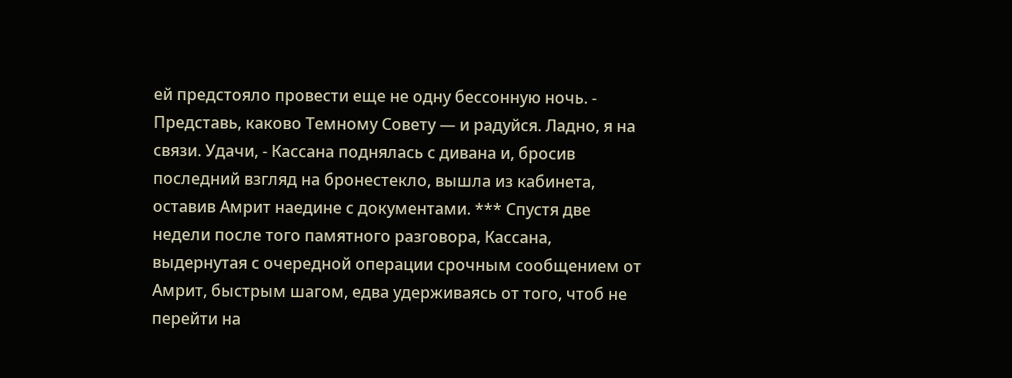ей предстояло провести еще не одну бессонную ночь. - Представь, каково Темному Совету — и радуйся. Ладно, я на связи. Удачи, - Кассана поднялась с дивана и, бросив последний взгляд на бронестекло, вышла из кабинета, оставив Амрит наедине с документами. *** Спустя две недели после того памятного разговора, Кассана, выдернутая с очередной операции срочным сообщением от Амрит, быстрым шагом, едва удерживаясь от того, чтоб не перейти на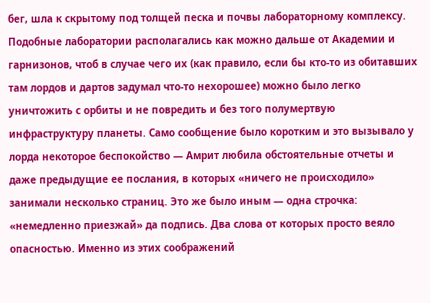бег, шла к скрытому под толщей песка и почвы лабораторному комплексу. Подобные лаборатории располагались как можно дальше от Академии и гарнизонов, чтоб в случае чего их (как правило, если бы кто-то из обитавших там лордов и дартов задумал что-то нехорошее) можно было легко уничтожить с орбиты и не повредить и без того полумертвую инфраструктуру планеты. Само сообщение было коротким и это вызывало у лорда некоторое беспокойство — Амрит любила обстоятельные отчеты и даже предыдущие ее послания, в которых «ничего не происходило» занимали несколько страниц. Это же было иным — одна строчка: «немедленно приезжай» да подпись. Два слова от которых просто веяло опасностью. Именно из этих соображений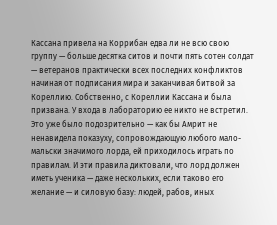Кассана привела на Коррибан едва ли не всю свою группу — больше десятка ситов и почти пять сотен солдат — ветеранов практически всех последних конфликтов начиная от подписания мира и заканчивая битвой за Кореллию. Собственно, с Кореллии Кассана и была призвана. У входа в лабораторию ее никто не встретил. Это уже было подозрительно — как бы Амрит не ненавидела показуху, сопровождающую любого мало-мальски значимого лорда, ей приходилось играть по правилам. И эти правила диктовали, что лорд должен иметь ученика — даже нескольких, если таково его желание — и силовую базу: людей, рабов, иных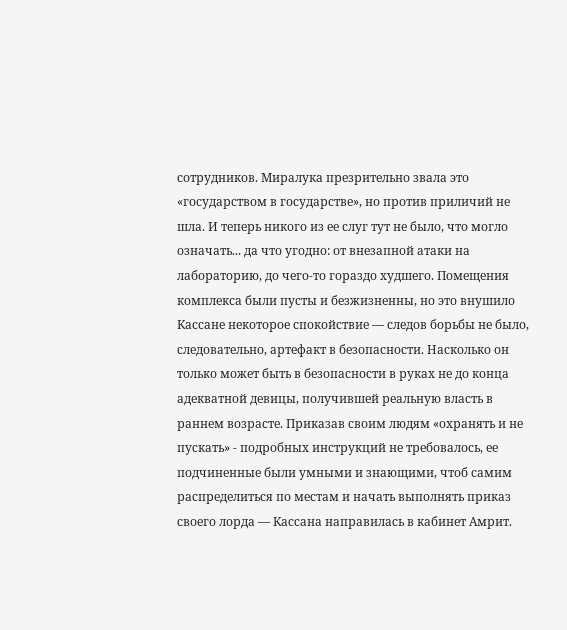сотрудников. Миралука презрительно звала это «государством в государстве», но против приличий не шла. И теперь никого из ее слуг тут не было, что могло означать... да что угодно: от внезапной атаки на лабораторию, до чего-то гораздо худшего. Помещения комплекса были пусты и безжизненны, но это внушило Кассане некоторое спокойствие — следов борьбы не было, следовательно, артефакт в безопасности. Насколько он только может быть в безопасности в руках не до конца адекватной девицы, получившей реальную власть в раннем возрасте. Приказав своим людям «охранять и не пускать» - подробных инструкций не требовалось, ее подчиненные были умными и знающими, чтоб самим распределиться по местам и начать выполнять приказ своего лорда — Кассана направилась в кабинет Амрит.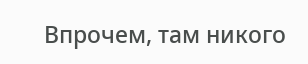Впрочем, там никого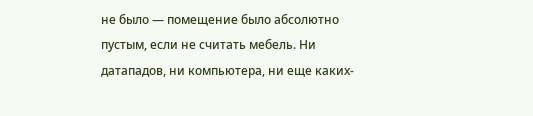не было — помещение было абсолютно пустым, если не считать мебель. Ни датападов, ни компьютера, ни еще каких-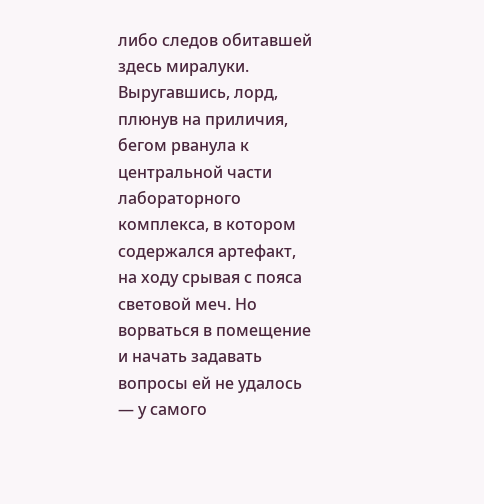либо следов обитавшей здесь миралуки. Выругавшись, лорд, плюнув на приличия, бегом рванула к центральной части лабораторного комплекса, в котором содержался артефакт, на ходу срывая с пояса световой меч. Но ворваться в помещение и начать задавать вопросы ей не удалось — у самого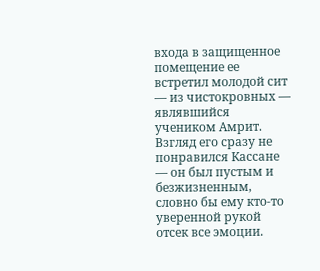входа в защищенное помещение ее встретил молодой сит — из чистокровных — являвшийся учеником Амрит. Взгляд его сразу не понравился Кассане — он был пустым и безжизненным, словно бы ему кто-то уверенной рукой отсек все эмоции.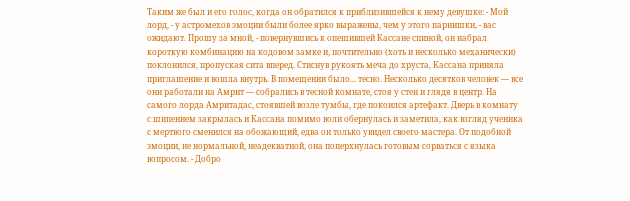Таким же был и его голос, когда он обратился к приблизившейся к нему девушке: - Мой лорд, - у астромехов эмоции были более ярко выражены, чем у этого парнишки, - вас ожидают. Прошу за мной, - повернувшись к опешившей Кассане спиной, он набрал короткую комбинацию на кодовом замке и, почтительно (хоть и несколько механически) поклонился, пропуская сита вперед. Стиснув рукоять меча до хруста, Кассана приняла приглашение и вошла внутрь. В помещении было... тесно. Несколько десятков человек — все они работали на Амрит — собрались в тесной комнате, стоя у стен и глядя в центр. На самого лорда Амритадас, стоявшей возле тумбы, где покоился артефакт. Дверь в комнату с шипением закрылась и Кассана помимо воли обернулась и заметила, как взгляд ученика с мертвого сменился на обожающий, едва он только увидел своего мастера. От подобной эмоции, не нормальной, неадекватной, она поперхнулась готовым сорваться с языка вопросом. - Добро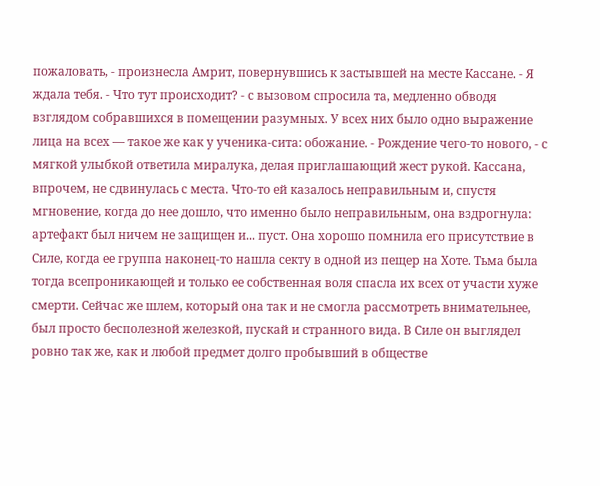пожаловать, - произнесла Амрит, повернувшись к застывшей на месте Кассане. - Я ждала тебя. - Что тут происходит? - с вызовом спросила та, медленно обводя взглядом собравшихся в помещении разумных. У всех них было одно выражение лица на всех — такое же как у ученика-сита: обожание. - Рождение чего-то нового, - с мягкой улыбкой ответила миралука, делая приглашающий жест рукой. Кассана, впрочем, не сдвинулась с места. Что-то ей казалось неправильным и, спустя мгновение, когда до нее дошло, что именно было неправильным, она вздрогнула: артефакт был ничем не защищен и... пуст. Она хорошо помнила его присутствие в Силе, когда ее группа наконец-то нашла секту в одной из пещер на Хоте. Тьма была тогда всепроникающей и только ее собственная воля спасла их всех от участи хуже смерти. Сейчас же шлем, который она так и не смогла рассмотреть внимательнее, был просто бесполезной железкой, пускай и странного вида. В Силе он выглядел ровно так же, как и любой предмет долго пробывший в обществе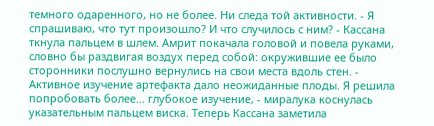темного одаренного, но не более. Ни следа той активности. - Я спрашиваю, что тут произошло? И что случилось с ним? - Кассана ткнула пальцем в шлем. Амрит покачала головой и повела руками, словно бы раздвигая воздух перед собой: окружившие ее было сторонники послушно вернулись на свои места вдоль стен. - Активное изучение артефакта дало неожиданные плоды. Я решила попробовать более... глубокое изучение, - миралука коснулась указательным пальцем виска. Теперь Кассана заметила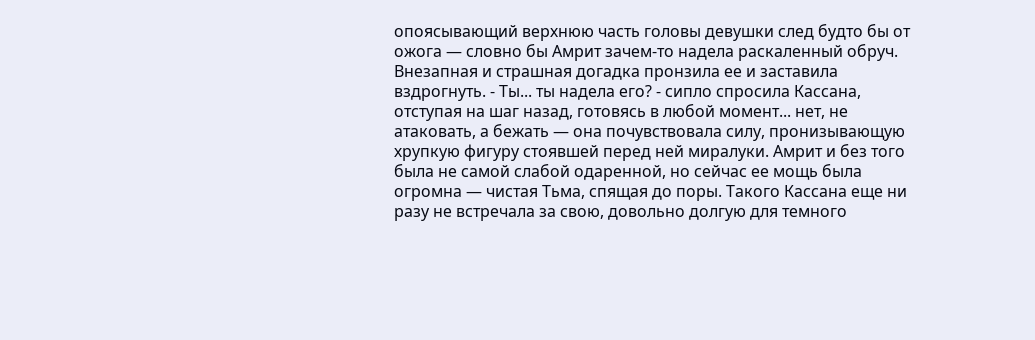опоясывающий верхнюю часть головы девушки след будто бы от ожога — словно бы Амрит зачем-то надела раскаленный обруч. Внезапная и страшная догадка пронзила ее и заставила вздрогнуть. - Ты... ты надела его? - сипло спросила Кассана, отступая на шаг назад, готовясь в любой момент... нет, не атаковать, а бежать — она почувствовала силу, пронизывающую хрупкую фигуру стоявшей перед ней миралуки. Амрит и без того была не самой слабой одаренной, но сейчас ее мощь была огромна — чистая Тьма, спящая до поры. Такого Кассана еще ни разу не встречала за свою, довольно долгую для темного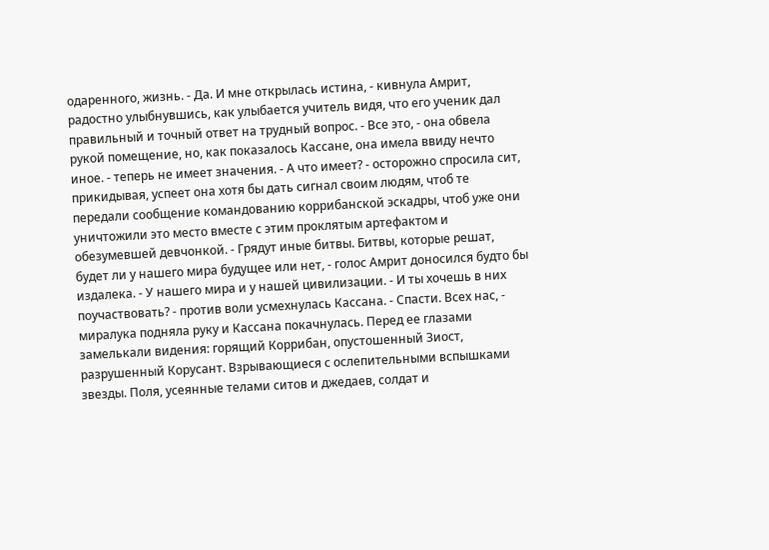одаренного, жизнь. - Да. И мне открылась истина, - кивнула Амрит, радостно улыбнувшись, как улыбается учитель видя, что его ученик дал правильный и точный ответ на трудный вопрос. - Все это, - она обвела рукой помещение, но, как показалось Кассане, она имела ввиду нечто иное. - теперь не имеет значения. - А что имеет? - осторожно спросила сит, прикидывая, успеет она хотя бы дать сигнал своим людям, чтоб те передали сообщение командованию коррибанской эскадры, чтоб уже они уничтожили это место вместе с этим проклятым артефактом и обезумевшей девчонкой. - Грядут иные битвы. Битвы, которые решат, будет ли у нашего мира будущее или нет, - голос Амрит доносился будто бы издалека. - У нашего мира и у нашей цивилизации. - И ты хочешь в них поучаствовать? - против воли усмехнулась Кассана. - Спасти. Всех нас, - миралука подняла руку и Кассана покачнулась. Перед ее глазами замелькали видения: горящий Коррибан, опустошенный Зиост, разрушенный Корусант. Взрывающиеся с ослепительными вспышками звезды. Поля, усеянные телами ситов и джедаев, солдат и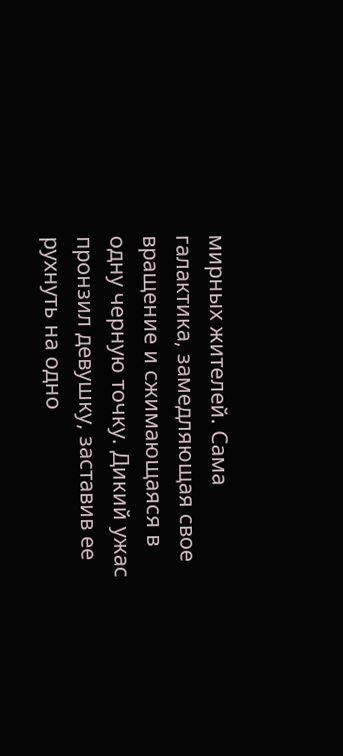мирных жителей. Сама галактика, замедляющая свое вращение и сжимающаяся в одну черную точку. Дикий ужас пронзил девушку, заставив ее рухнуть на одно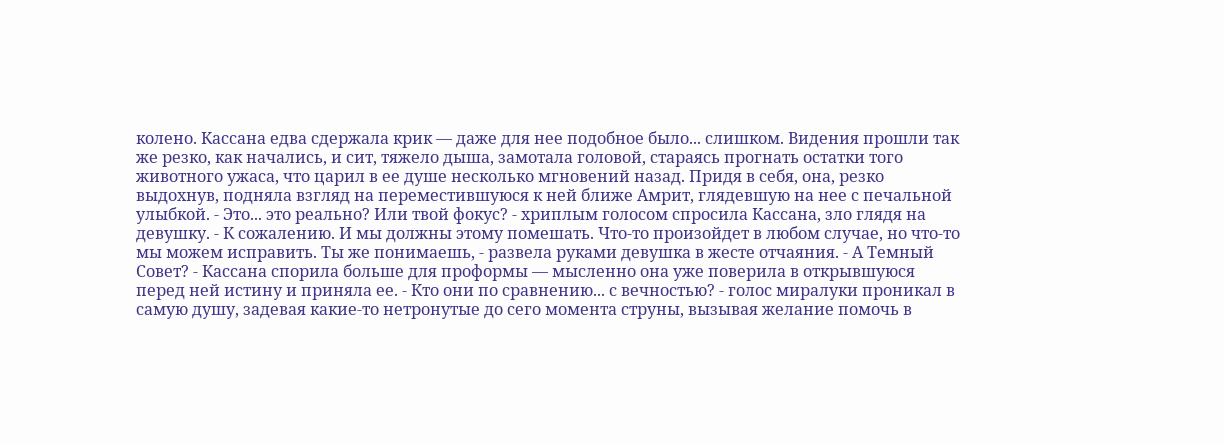колено. Кассана едва сдержала крик — даже для нее подобное было... слишком. Видения прошли так же резко, как начались, и сит, тяжело дыша, замотала головой, стараясь прогнать остатки того животного ужаса, что царил в ее душе несколько мгновений назад. Придя в себя, она, резко выдохнув, подняла взгляд на переместившуюся к ней ближе Амрит, глядевшую на нее с печальной улыбкой. - Это... это реально? Или твой фокус? - хриплым голосом спросила Кассана, зло глядя на девушку. - К сожалению. И мы должны этому помешать. Что-то произойдет в любом случае, но что-то мы можем исправить. Ты же понимаешь, - развела руками девушка в жесте отчаяния. - А Темный Совет? - Кассана спорила больше для проформы — мысленно она уже поверила в открывшуюся перед ней истину и приняла ее. - Кто они по сравнению... с вечностью? - голос миралуки проникал в самую душу, задевая какие-то нетронутые до сего момента струны, вызывая желание помочь в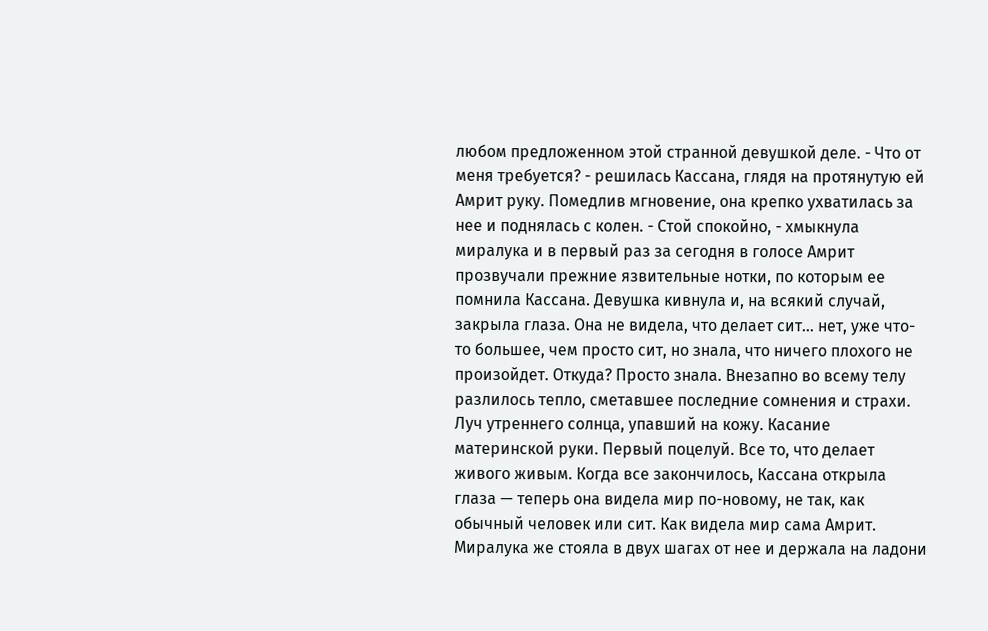любом предложенном этой странной девушкой деле. - Что от меня требуется? - решилась Кассана, глядя на протянутую ей Амрит руку. Помедлив мгновение, она крепко ухватилась за нее и поднялась с колен. - Стой спокойно, - хмыкнула миралука и в первый раз за сегодня в голосе Амрит прозвучали прежние язвительные нотки, по которым ее помнила Кассана. Девушка кивнула и, на всякий случай, закрыла глаза. Она не видела, что делает сит... нет, уже что-то большее, чем просто сит, но знала, что ничего плохого не произойдет. Откуда? Просто знала. Внезапно во всему телу разлилось тепло, сметавшее последние сомнения и страхи. Луч утреннего солнца, упавший на кожу. Касание материнской руки. Первый поцелуй. Все то, что делает живого живым. Когда все закончилось, Кассана открыла глаза — теперь она видела мир по-новому, не так, как обычный человек или сит. Как видела мир сама Амрит. Миралука же стояла в двух шагах от нее и держала на ладони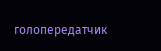голопередатчик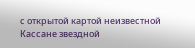с открытой картой неизвестной Кассане звездной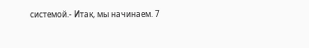системой.- Итак, мы начинаем. 7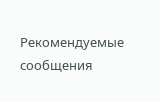Рекомендуемые сообщения